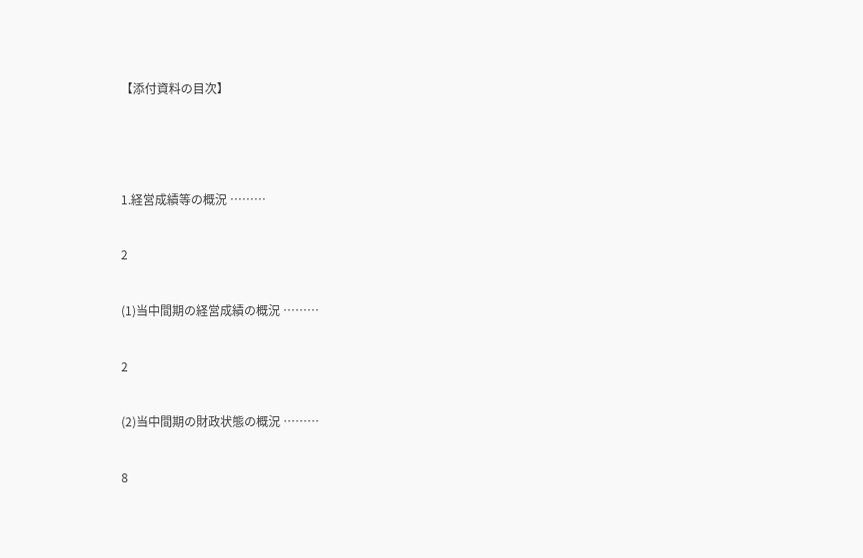【添付資料の目次】



1.経営成績等の概況 ………

2

(1)当中間期の経営成績の概況 ………

2

(2)当中間期の財政状態の概況 ………

8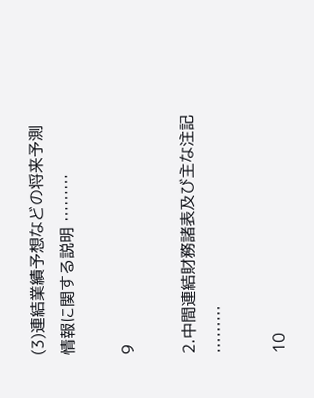(3)連結業績予想などの将来予測情報に関する説明 ………

9

2.中間連結財務諸表及び主な注記 ………

10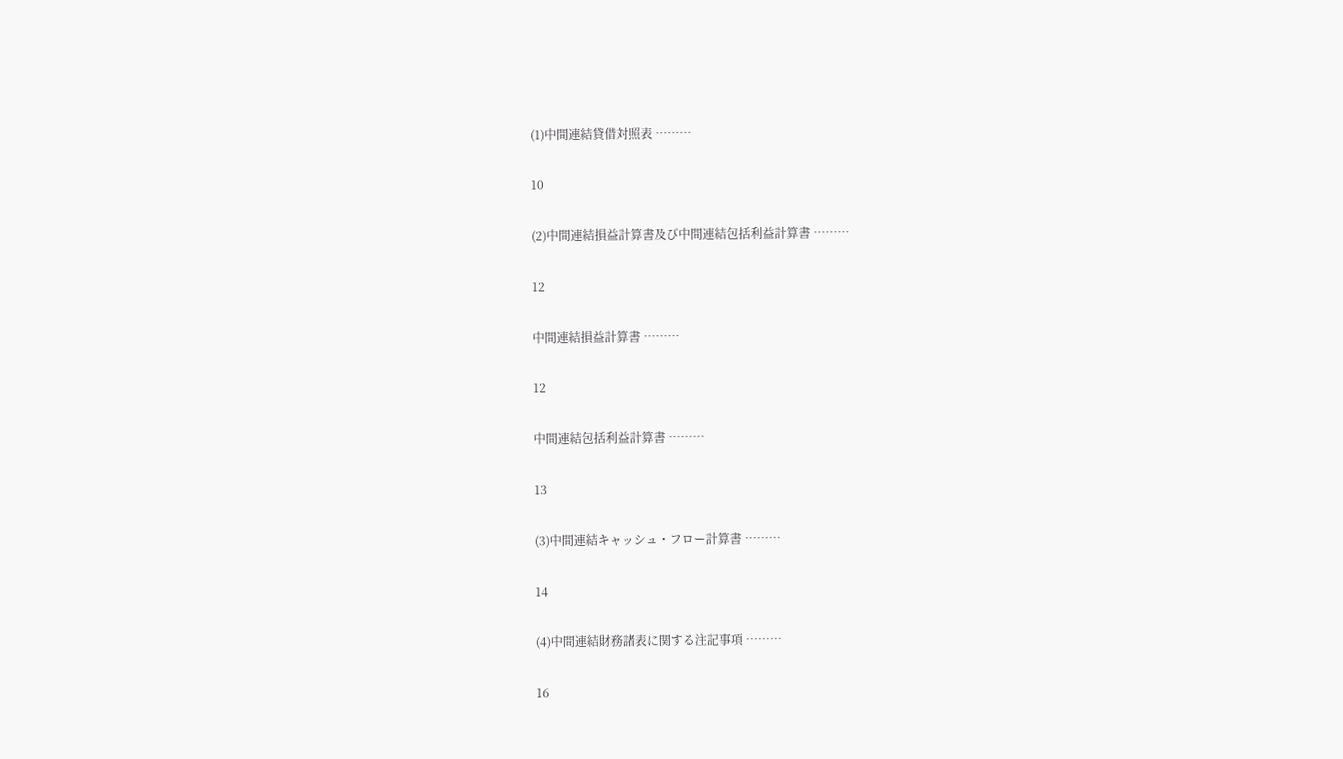(1)中間連結貸借対照表 ………

10

(2)中間連結損益計算書及び中間連結包括利益計算書 ………

12

中間連結損益計算書 ………

12

中間連結包括利益計算書 ………

13

(3)中間連結キャッシュ・フロー計算書 ………

14

(4)中間連結財務諸表に関する注記事項 ………

16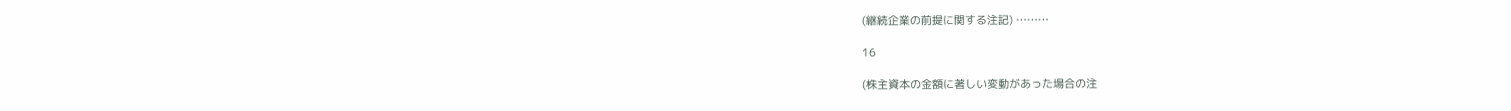(継続企業の前提に関する注記) ………

16

(株主資本の金額に著しい変動があった場合の注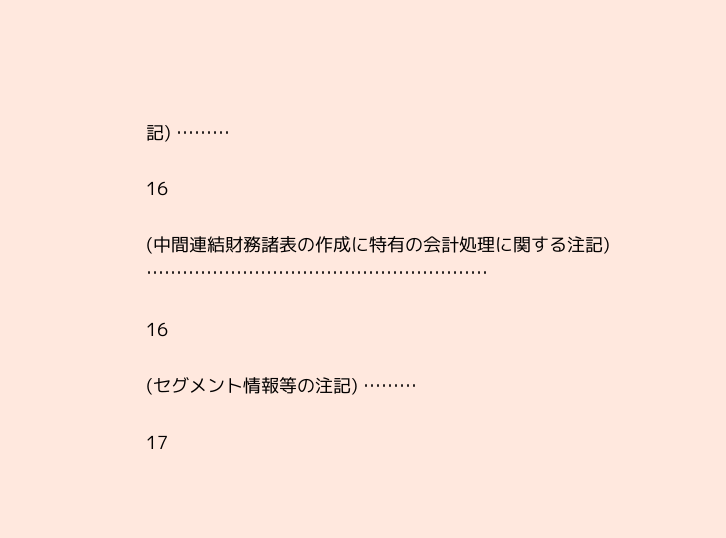記) ………

16

(中間連結財務諸表の作成に特有の会計処理に関する注記) …………………………………………………

16

(セグメント情報等の注記) ………

17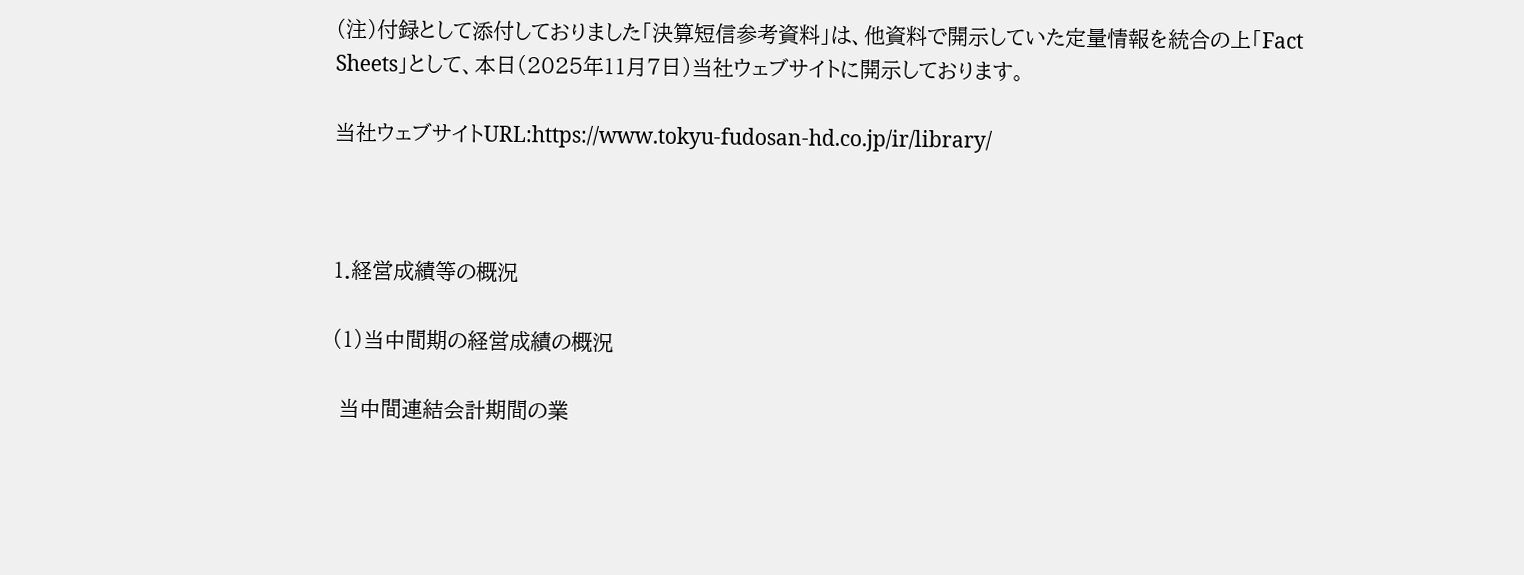(注)付録として添付しておりました「決算短信参考資料」は、他資料で開示していた定量情報を統合の上「Fact Sheets」として、本日(2025年11月7日)当社ウェブサイトに開示しております。

当社ウェブサイトURL:https://www.tokyu-fudosan-hd.co.jp/ir/library/



1.経営成績等の概況

(1)当中間期の経営成績の概況

 当中間連結会計期間の業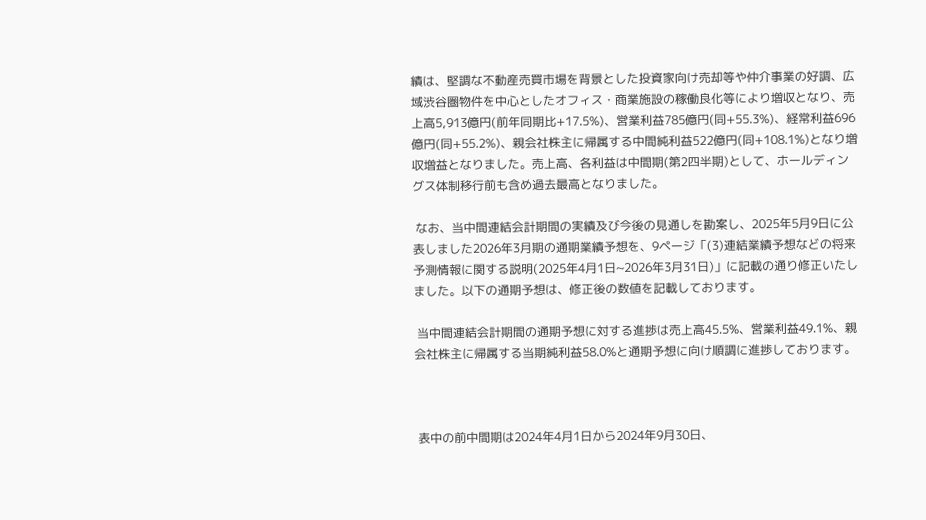績は、堅調な不動産売買市場を背景とした投資家向け売却等や仲介事業の好調、広域渋谷圏物件を中心としたオフィス・商業施設の稼働良化等により増収となり、売上高5,913億円(前年同期比+17.5%)、営業利益785億円(同+55.3%)、経常利益696億円(同+55.2%)、親会社株主に帰属する中間純利益522億円(同+108.1%)となり増収増益となりました。売上高、各利益は中間期(第2四半期)として、ホールディングス体制移行前も含め過去最高となりました。

 なお、当中間連結会計期間の実績及び今後の見通しを勘案し、2025年5月9日に公表しました2026年3月期の通期業績予想を、9ページ「(3)連結業績予想などの将来予測情報に関する説明(2025年4月1日~2026年3月31日)」に記載の通り修正いたしました。以下の通期予想は、修正後の数値を記載しております。

 当中間連結会計期間の通期予想に対する進捗は売上高45.5%、営業利益49.1%、親会社株主に帰属する当期純利益58.0%と通期予想に向け順調に進捗しております。



 表中の前中間期は2024年4月1日から2024年9月30日、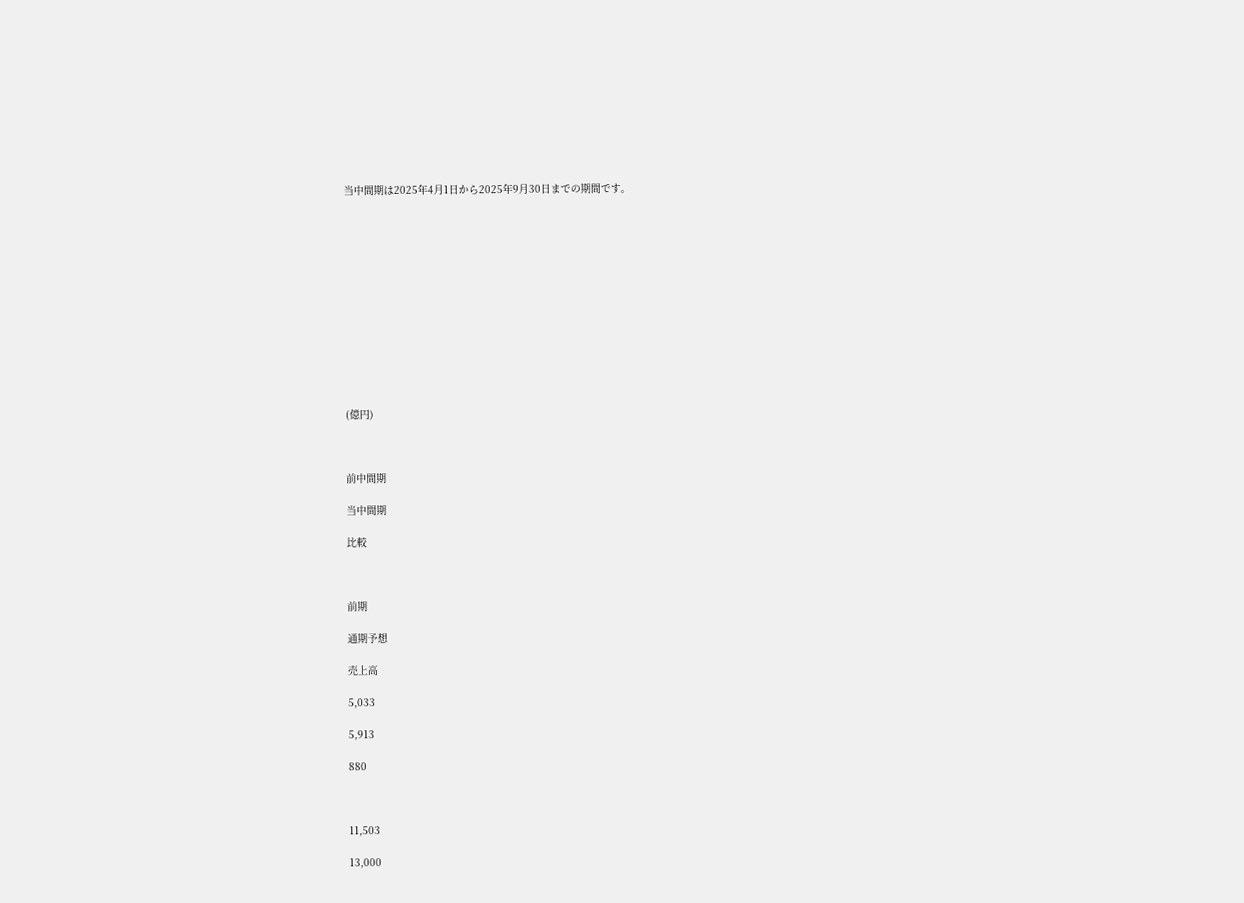当中間期は2025年4月1日から2025年9月30日までの期間です。













(億円)



前中間期

当中間期

比較



前期

通期予想

売上高

5,033

5,913

880



11,503

13,000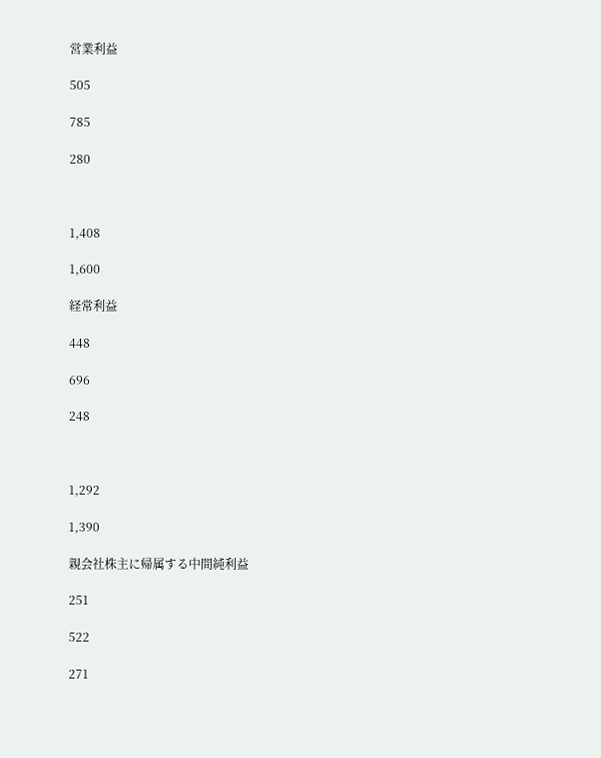営業利益

505

785

280



1,408

1,600

経常利益

448

696

248



1,292

1,390

親会社株主に帰属する中間純利益

251

522

271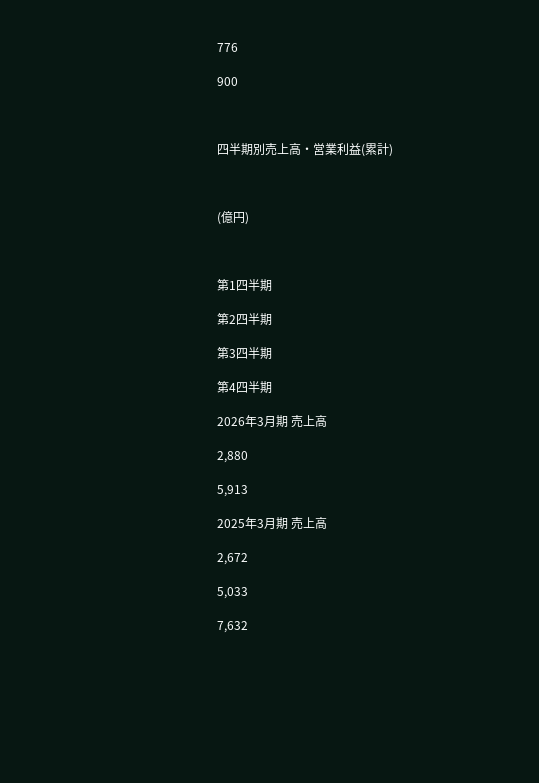776

900



四半期別売上高・営業利益(累計)



(億円)



第1四半期

第2四半期

第3四半期

第4四半期

2026年3月期 売上高

2,880

5,913

2025年3月期 売上高

2,672

5,033

7,632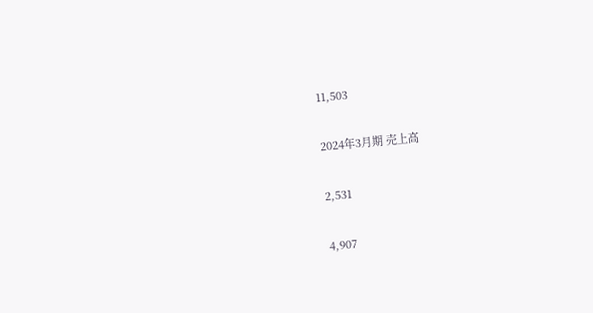11,503

2024年3月期 売上高

2,531

4,907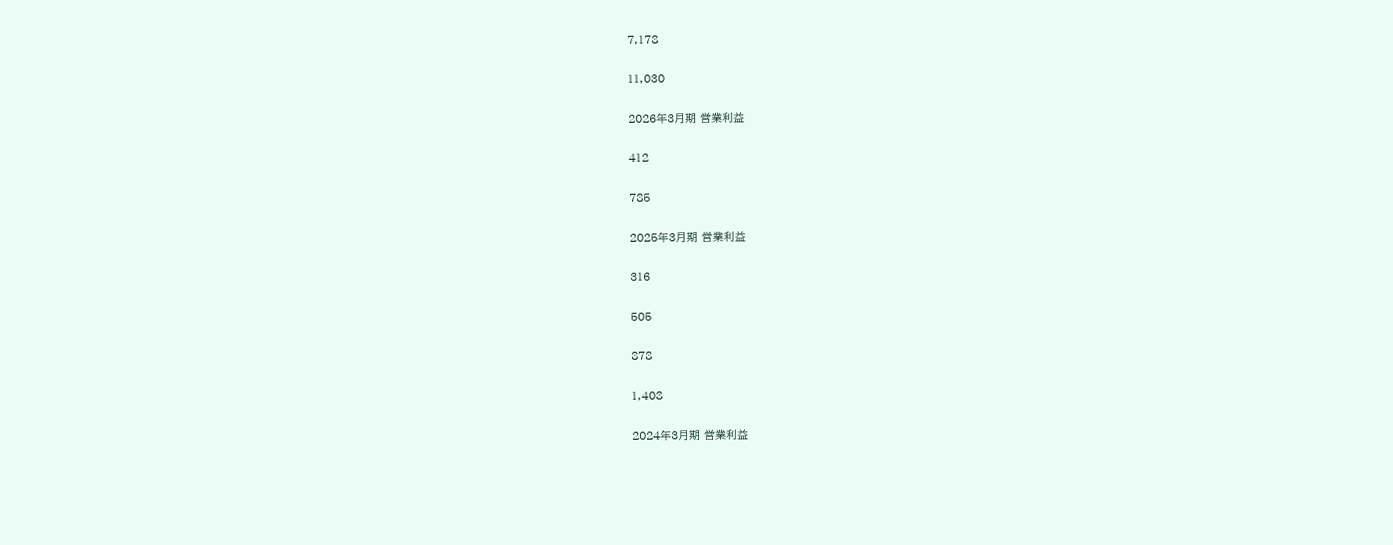7,178

11,030

2026年3月期 営業利益

412

785

2025年3月期 営業利益

316

505

878

1,408

2024年3月期 営業利益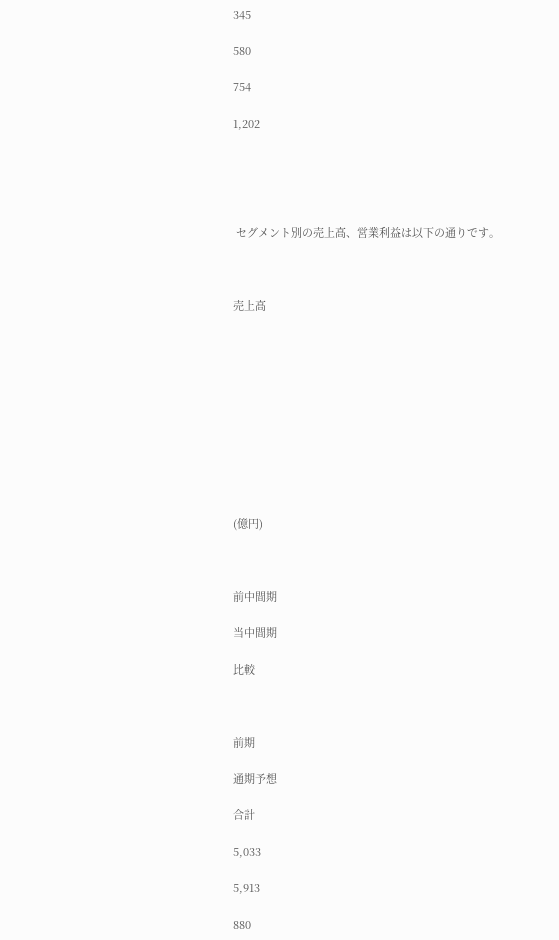345

580

754

1,202





 セグメント別の売上高、営業利益は以下の通りです。



売上高











(億円)



前中間期

当中間期

比較



前期

通期予想

合計

5,033

5,913

880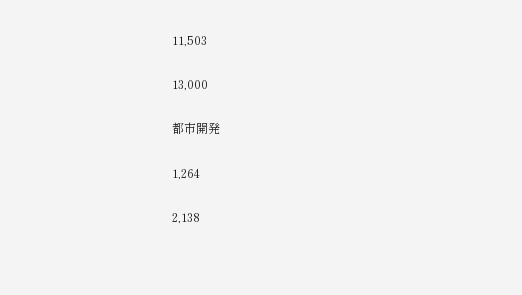11,503

13,000

都市開発

1,264

2,138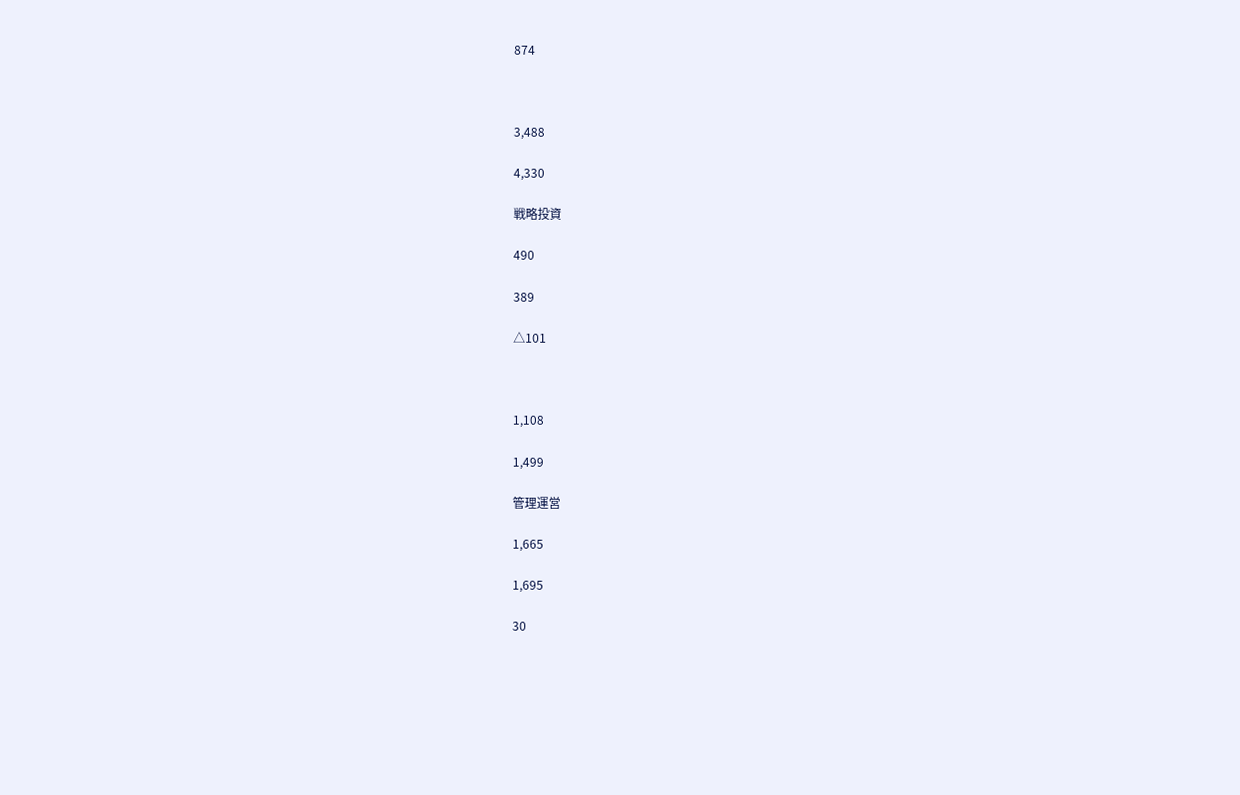874



3,488

4,330

戦略投資

490

389

△101



1,108

1,499

管理運営

1,665

1,695

30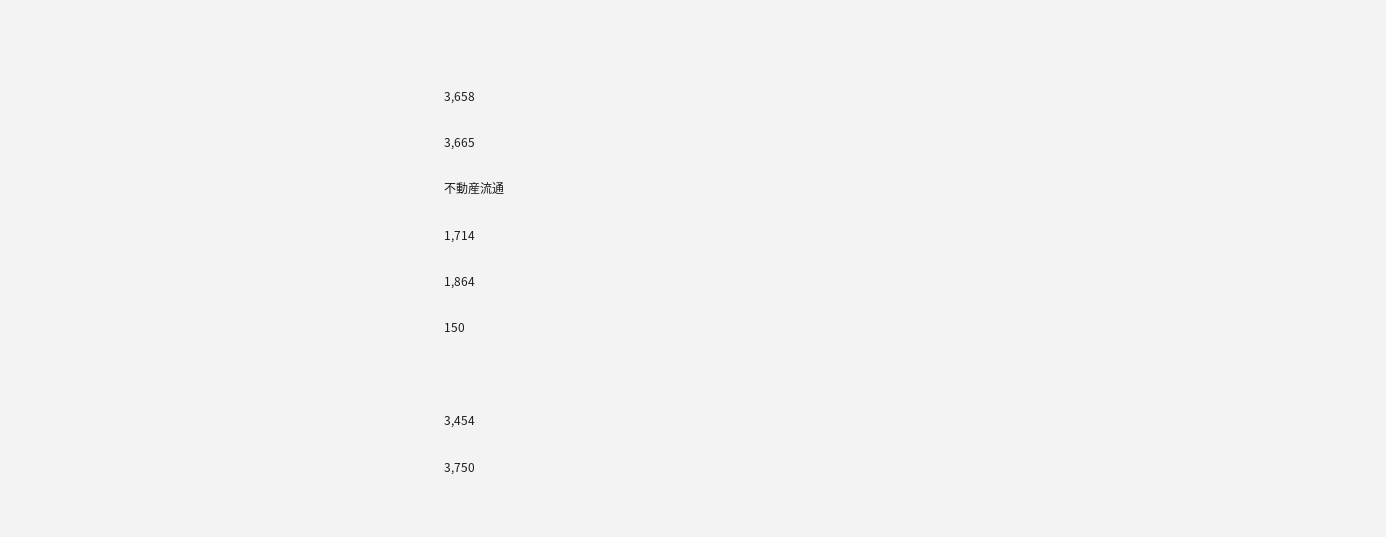3,658

3,665

不動産流通

1,714

1,864

150



3,454

3,750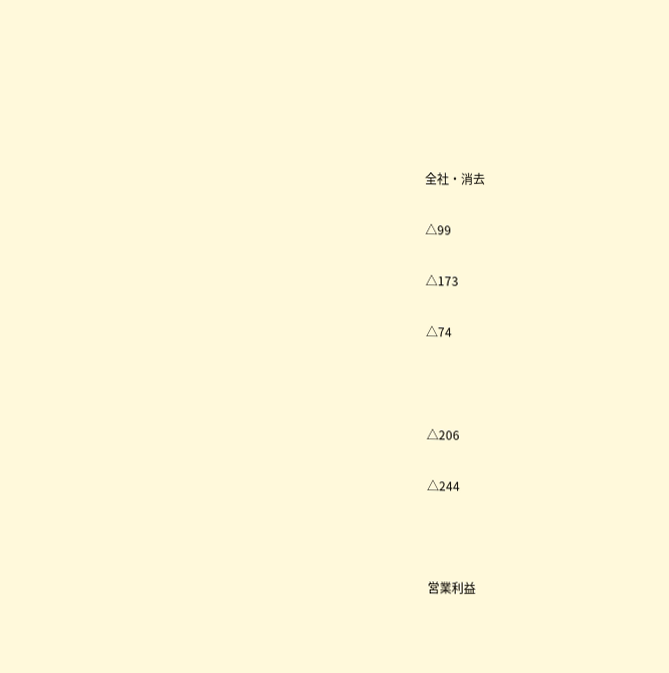全社・消去

△99

△173

△74



△206

△244



営業利益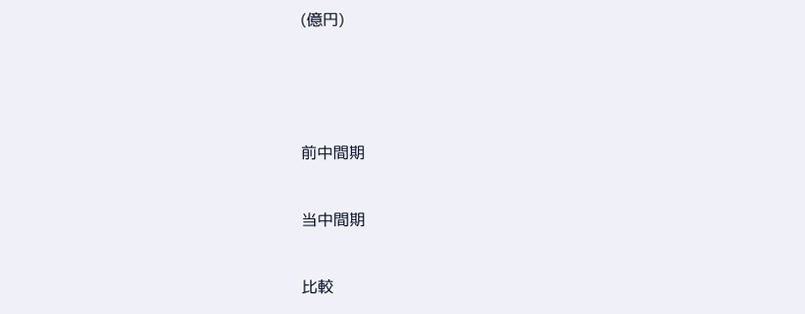(億円)



前中間期

当中間期

比較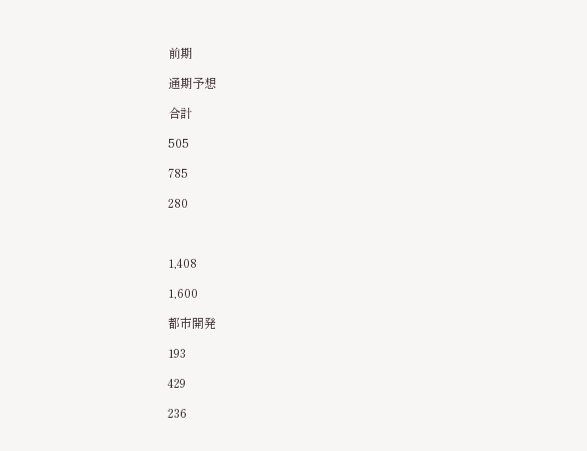前期

通期予想

合計

505

785

280



1,408

1,600

都市開発

193

429

236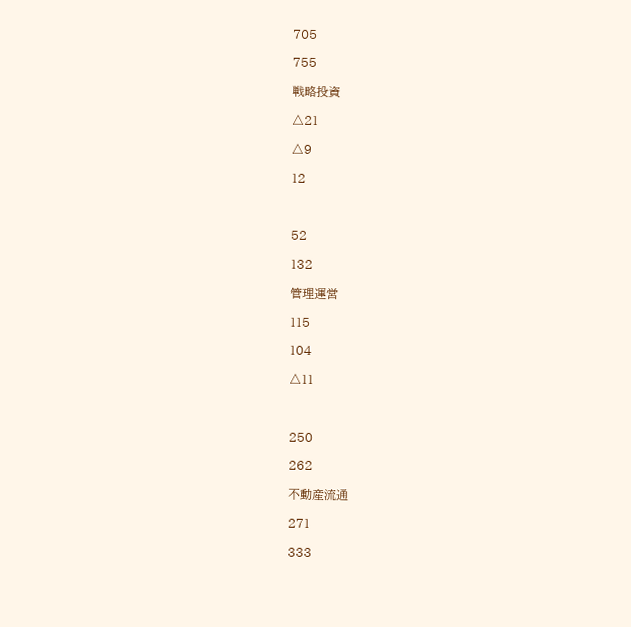705

755

戦略投資

△21

△9

12



52

132

管理運営

115

104

△11



250

262

不動産流通

271

333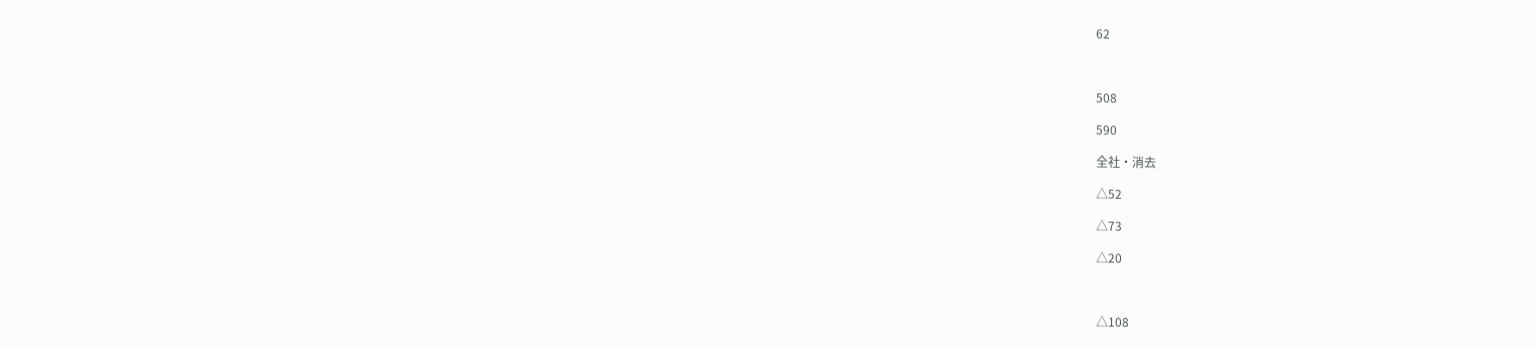62



508

590

全社・消去

△52

△73

△20



△108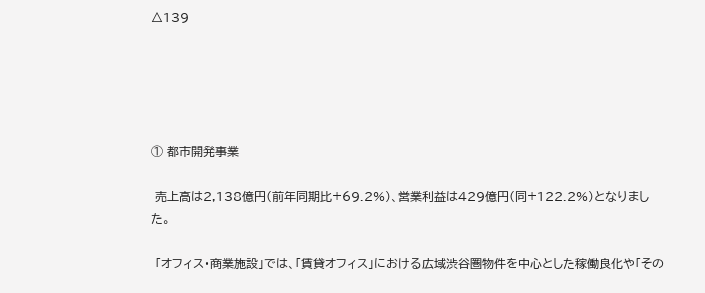△139





① 都市開発事業

 売上高は2,138億円(前年同期比+69.2%)、営業利益は429億円(同+122.2%)となりました。

 「オフィス・商業施設」では、「賃貸オフィス」における広域渋谷圏物件を中心とした稼働良化や「その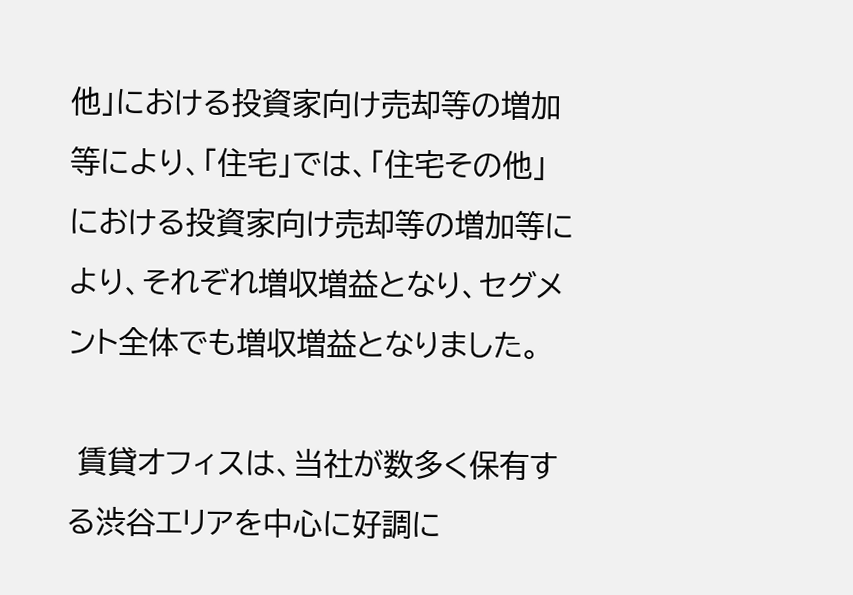他」における投資家向け売却等の増加等により、「住宅」では、「住宅その他」における投資家向け売却等の増加等により、それぞれ増収増益となり、セグメント全体でも増収増益となりました。

 賃貸オフィスは、当社が数多く保有する渋谷エリアを中心に好調に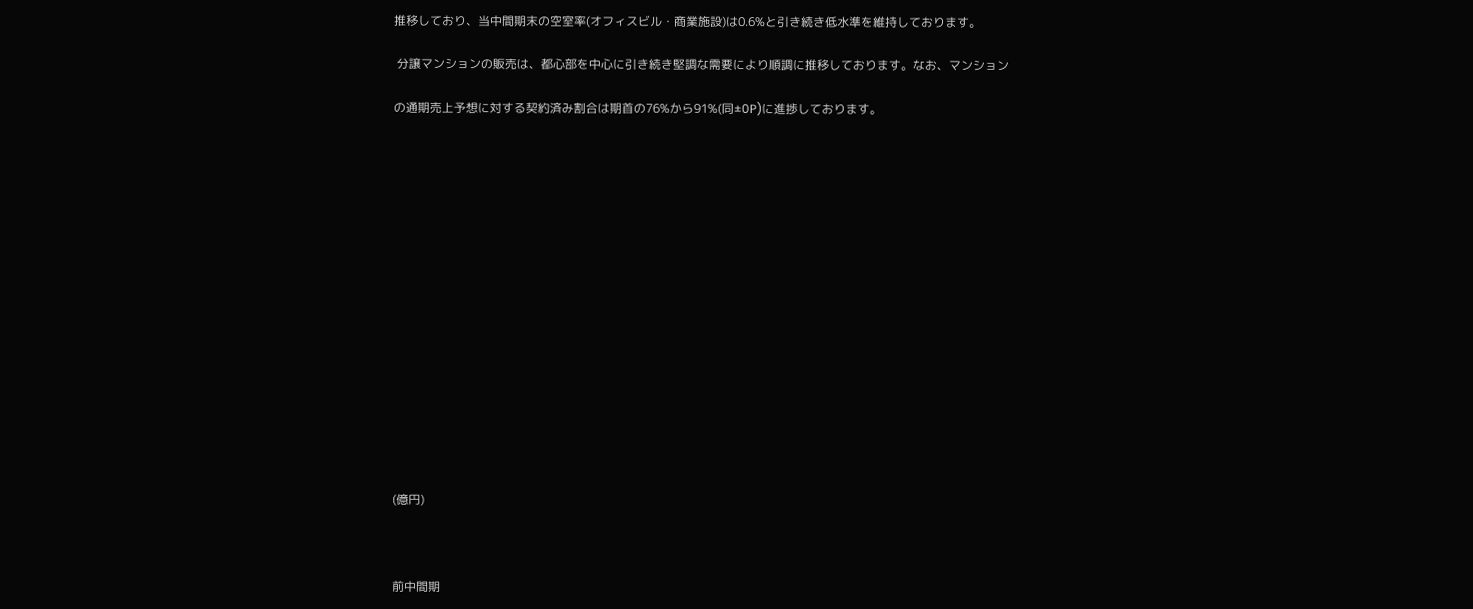推移しており、当中間期末の空室率(オフィスビル・商業施設)は0.6%と引き続き低水準を維持しております。

 分譲マンションの販売は、都心部を中心に引き続き堅調な需要により順調に推移しております。なお、マンション

の通期売上予想に対する契約済み割合は期首の76%から91%(同±0P)に進捗しております。

















(億円)



前中間期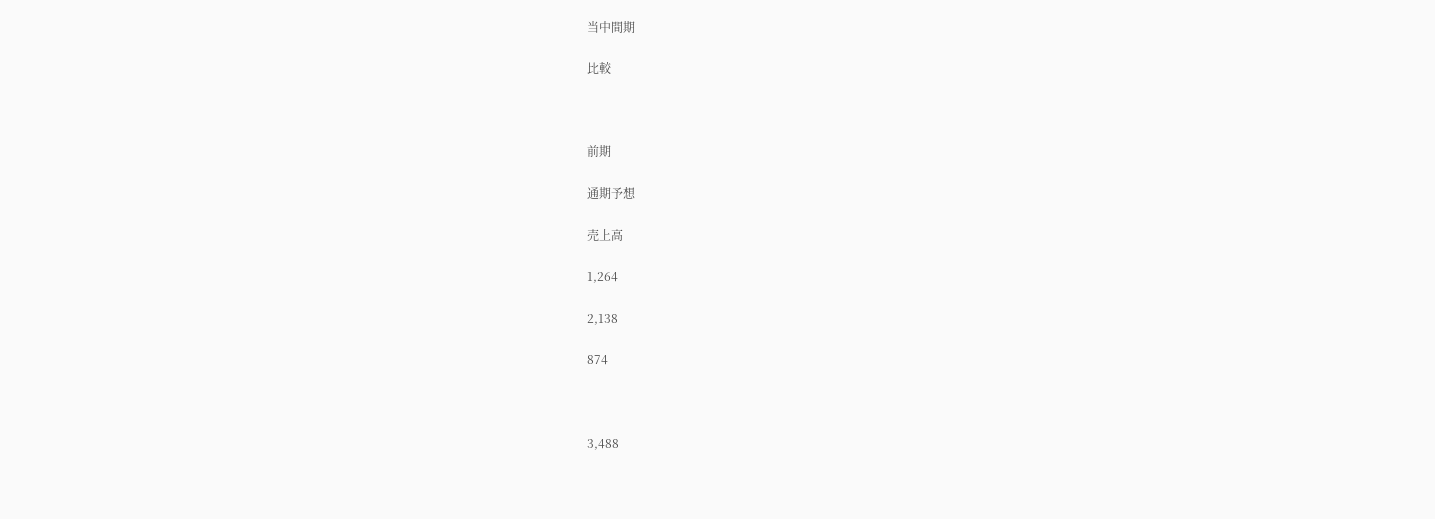当中間期

比較



前期

通期予想

売上高

1,264

2,138

874



3,488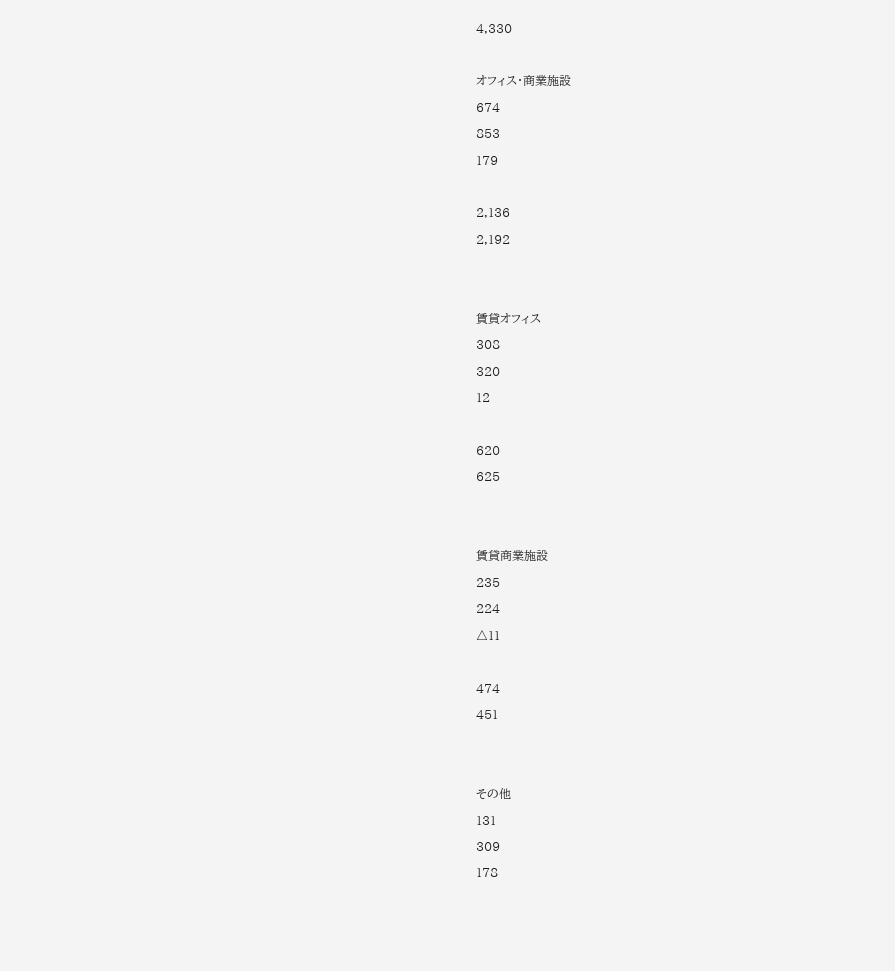4,330



オフィス・商業施設

674

853

179



2,136

2,192





賃貸オフィス

308

320

12



620

625





賃貸商業施設

235

224

△11



474

451





その他

131

309

178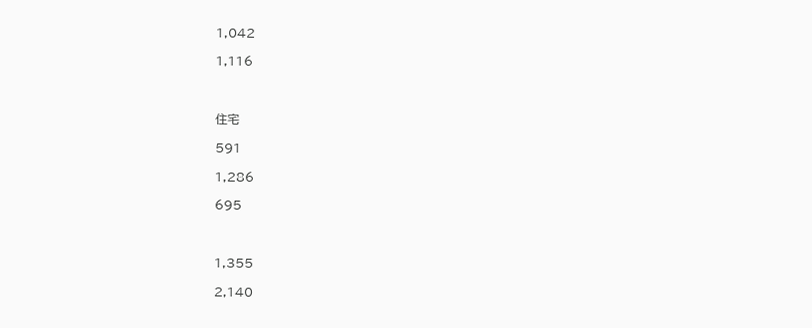1,042

1,116



住宅

591

1,286

695



1,355

2,140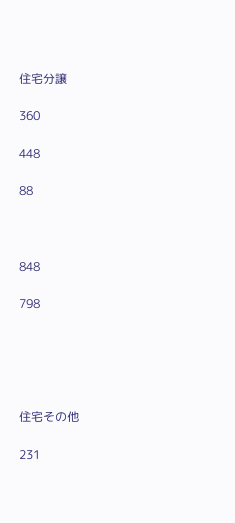住宅分譲

360

448

88



848

798





住宅その他

231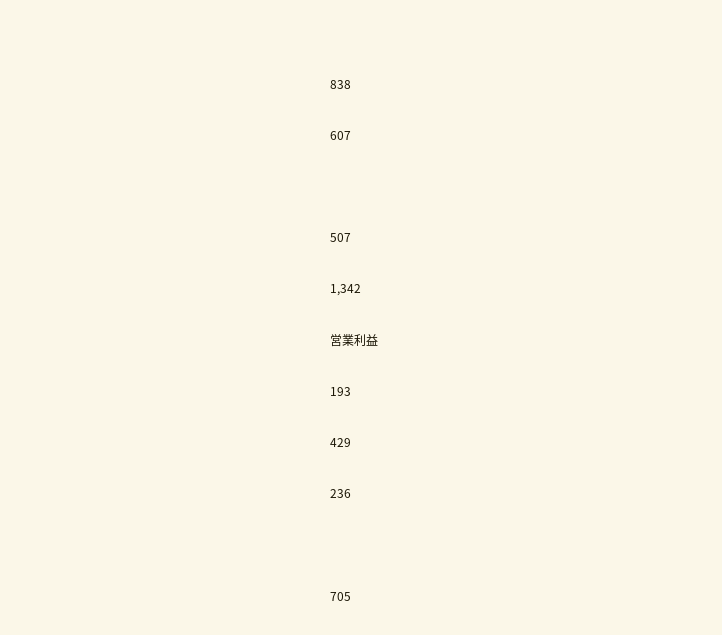838

607



507

1,342

営業利益

193

429

236



705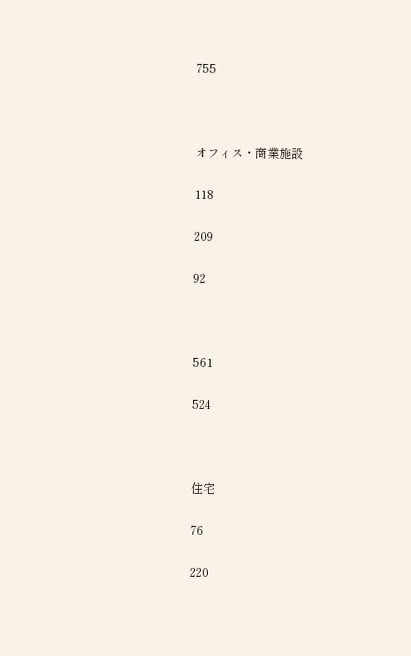755



オフィス・商業施設

118

209

92



561

524



住宅

76

220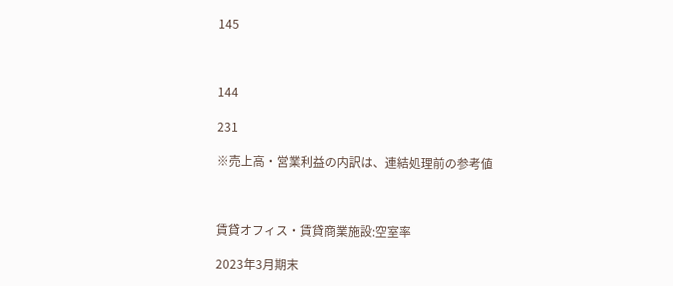145



144

231

※売上高・営業利益の内訳は、連結処理前の参考値



賃貸オフィス・賃貸商業施設:空室率

2023年3月期末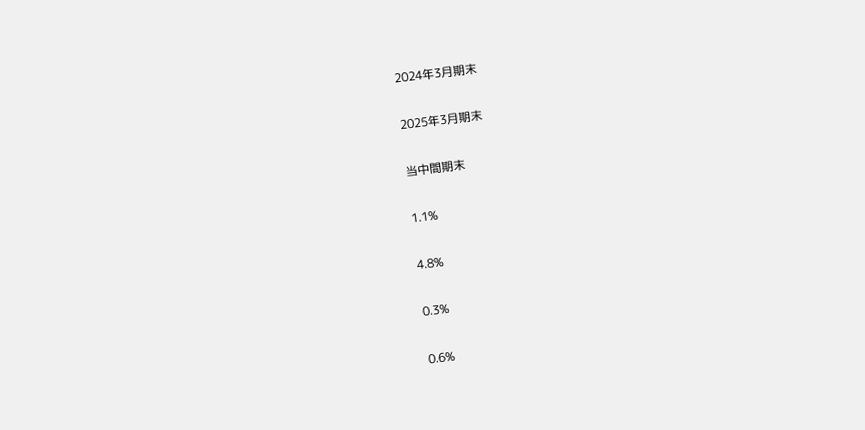2024年3月期末

2025年3月期末

当中間期末

1.1%

4.8%

0.3%

0.6%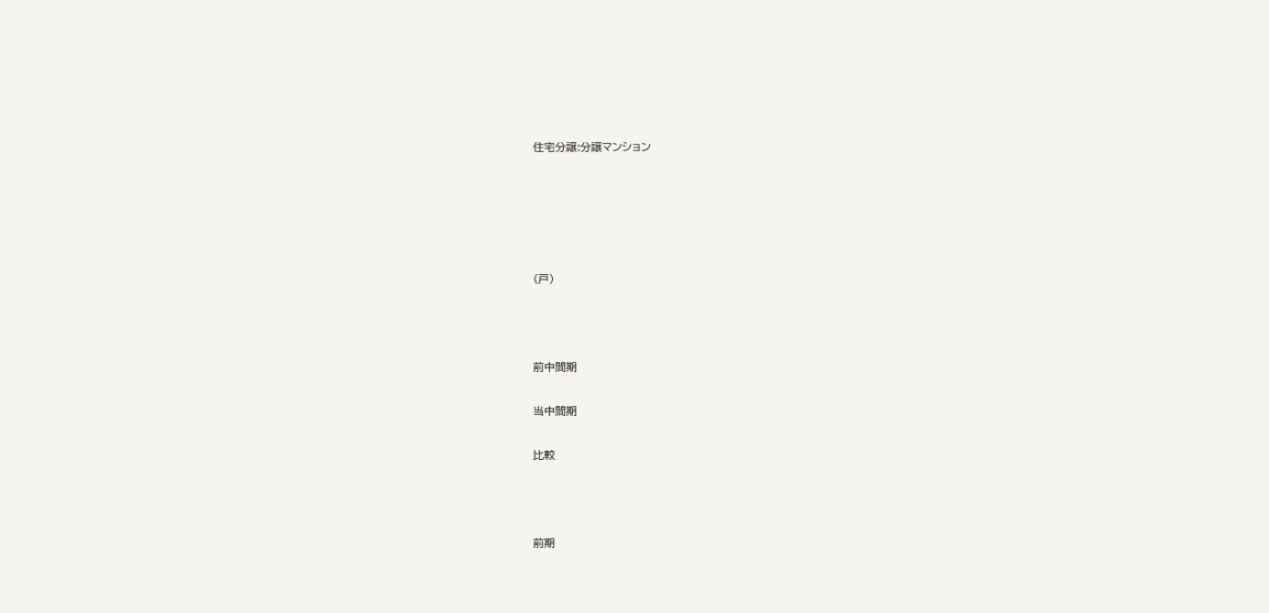住宅分譲:分譲マンション





(戸)



前中間期

当中間期

比較



前期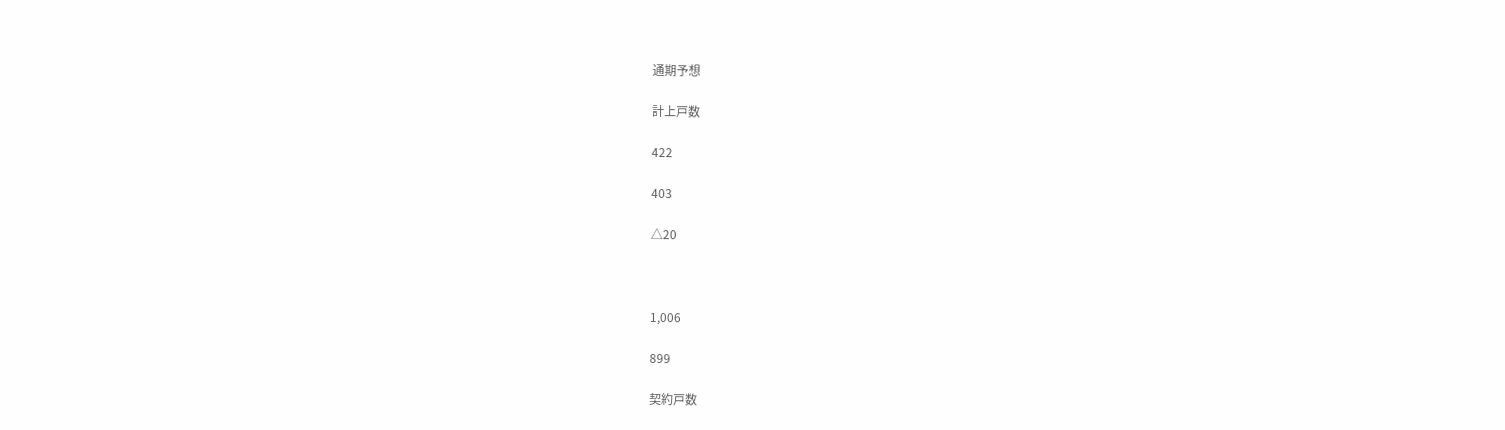通期予想

計上戸数

422

403

△20



1,006

899

契約戸数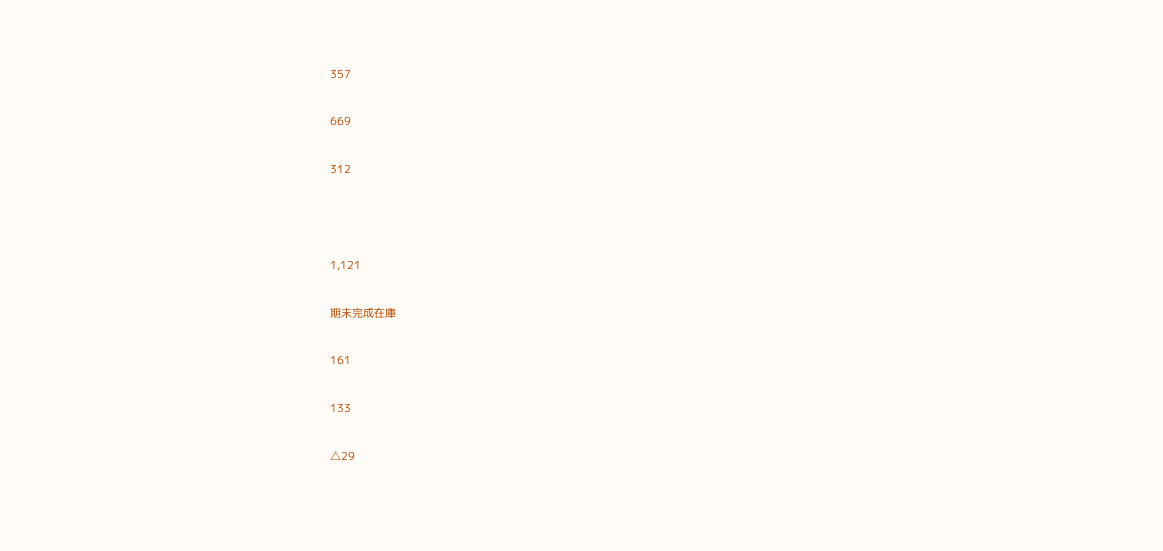357

669

312



1,121

期末完成在庫

161

133

△29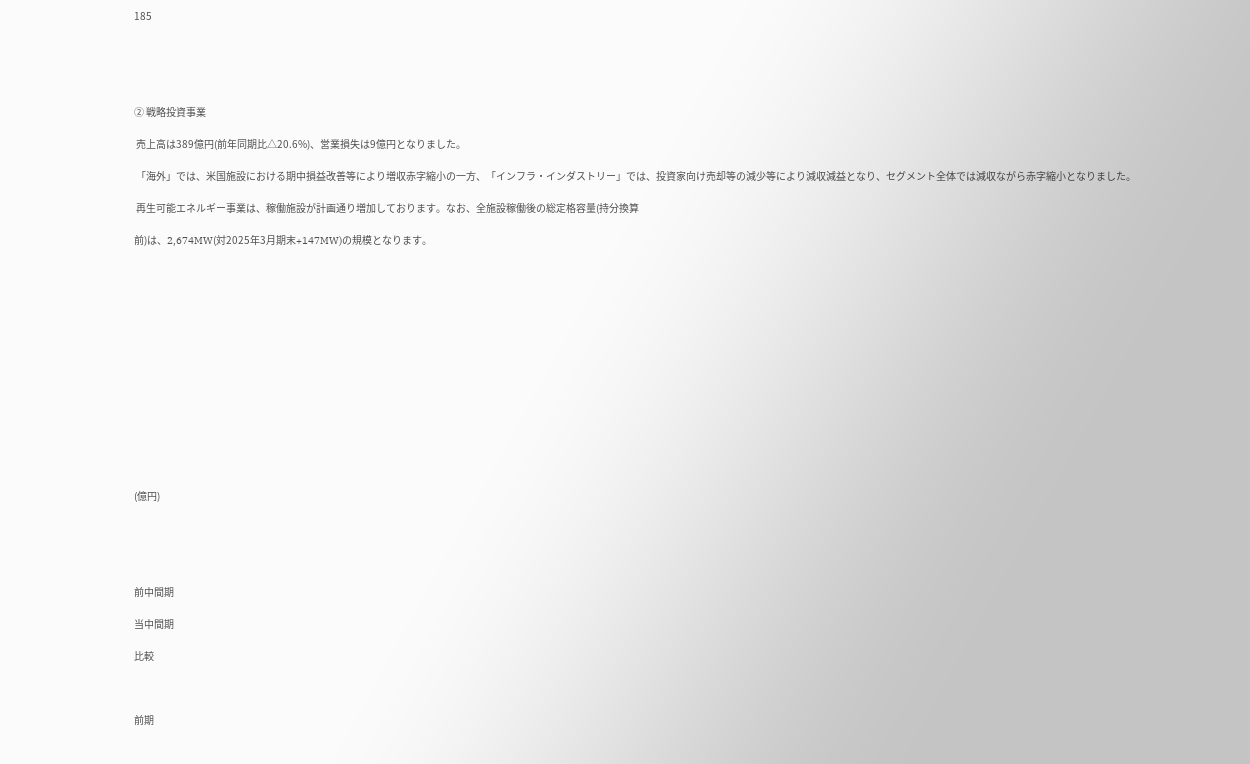185





② 戦略投資事業

 売上高は389億円(前年同期比△20.6%)、営業損失は9億円となりました。

 「海外」では、米国施設における期中損益改善等により増収赤字縮小の一方、「インフラ・インダストリー」では、投資家向け売却等の減少等により減収減益となり、セグメント全体では減収ながら赤字縮小となりました。

 再生可能エネルギー事業は、稼働施設が計画通り増加しております。なお、全施設稼働後の総定格容量(持分換算

前)は、2,674MW(対2025年3月期末+147MW)の規模となります。















(億円)





前中間期

当中間期

比較



前期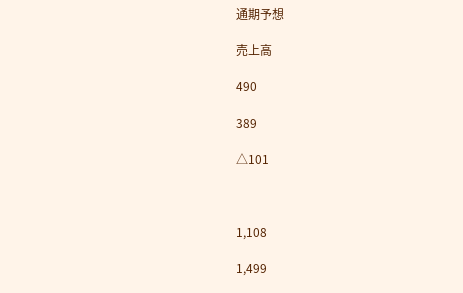通期予想

売上高

490

389

△101



1,108

1,499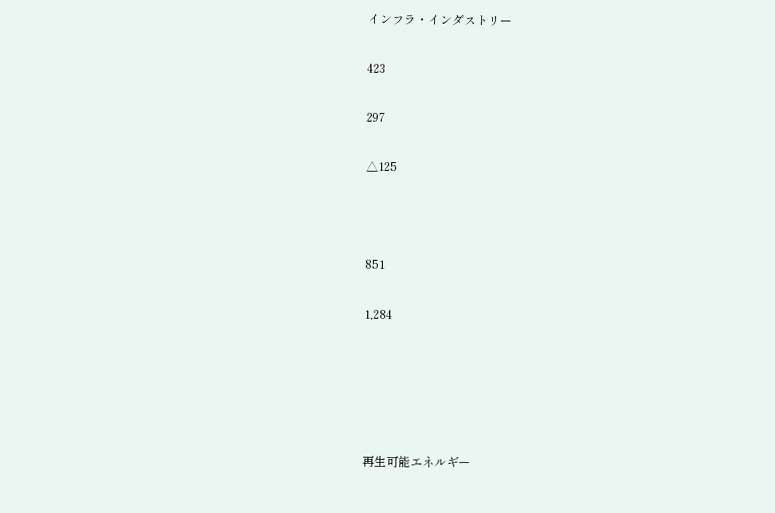インフラ・インダストリー

423

297

△125



851

1,284





再生可能エネルギー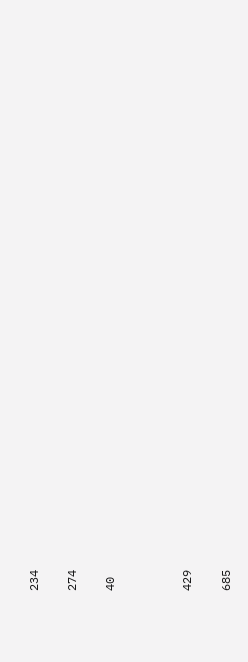234

274

40



429

685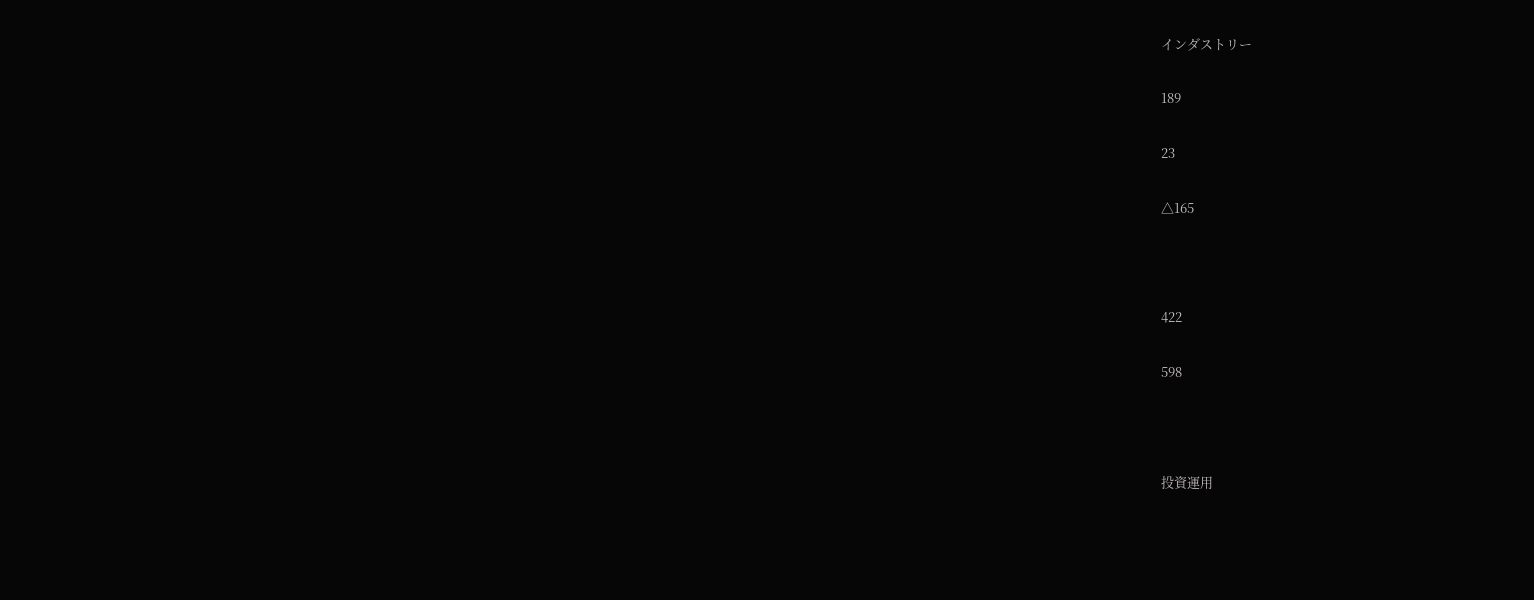インダストリー

189

23

△165



422

598



投資運用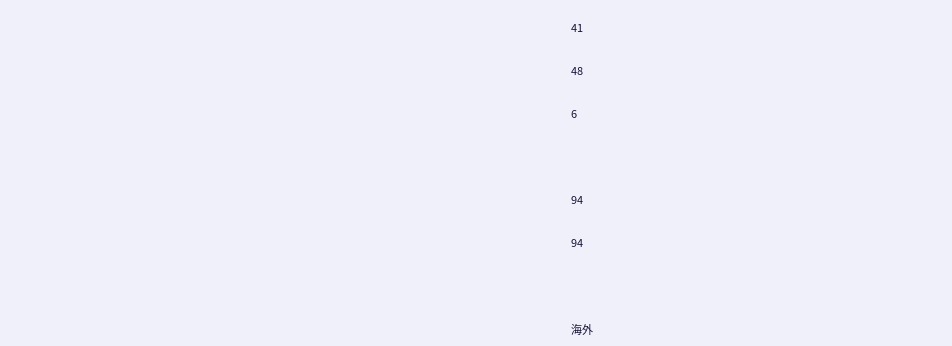41

48

6



94

94



海外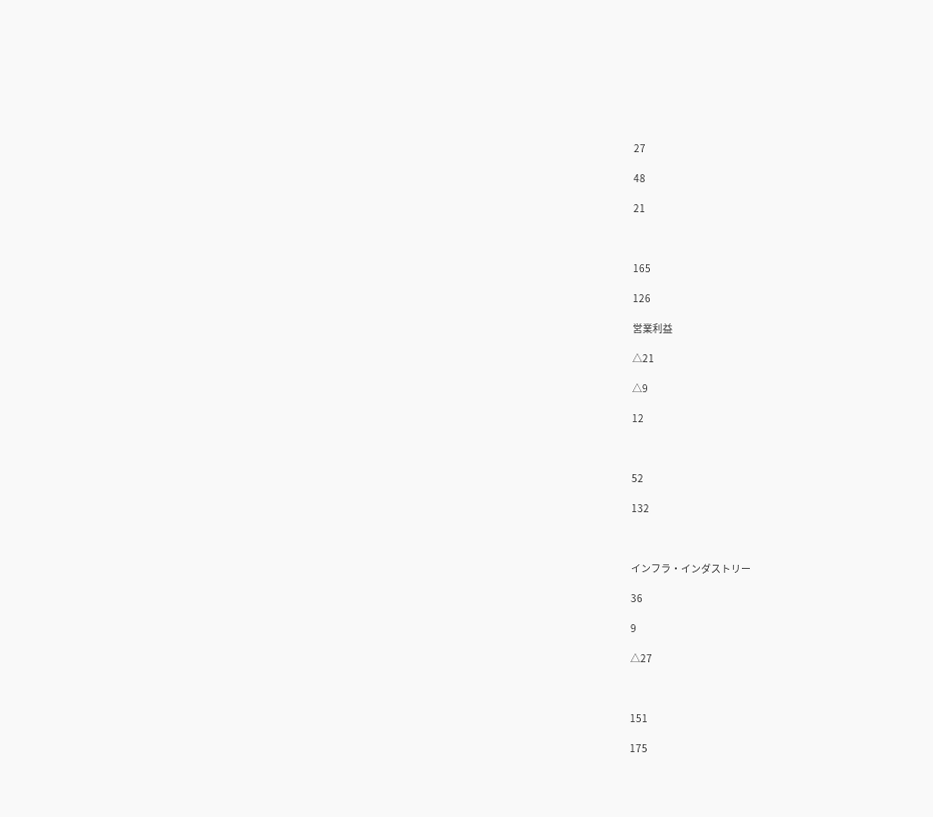27

48

21



165

126

営業利益

△21

△9

12



52

132



インフラ・インダストリー

36

9

△27



151

175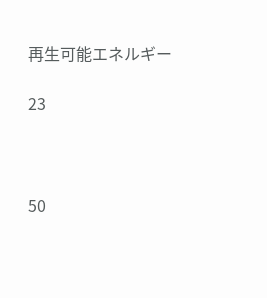再生可能エネルギー

23



50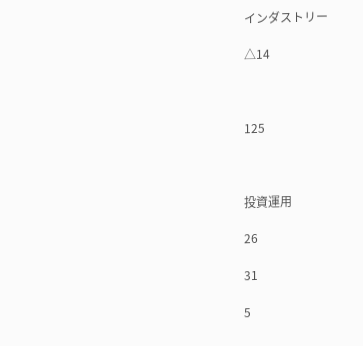インダストリー

△14



125



投資運用

26

31

5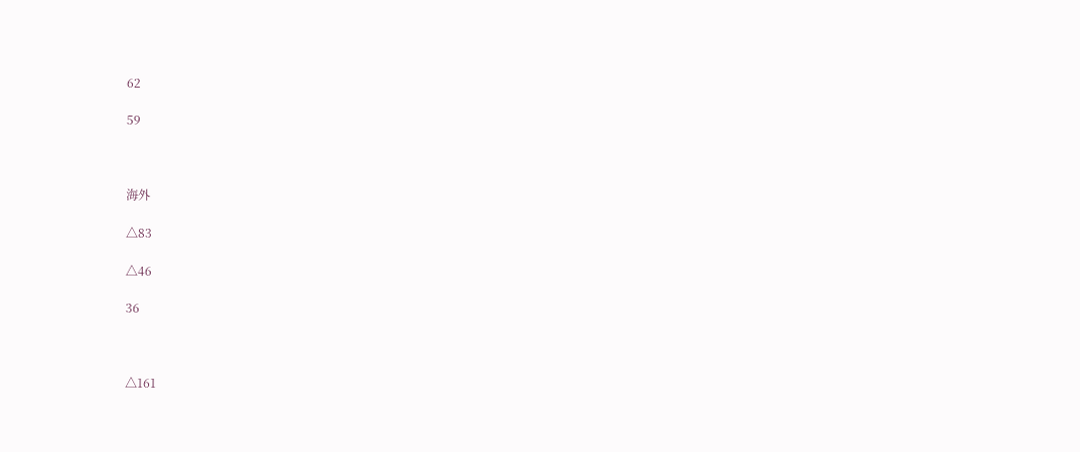62

59



海外

△83

△46

36



△161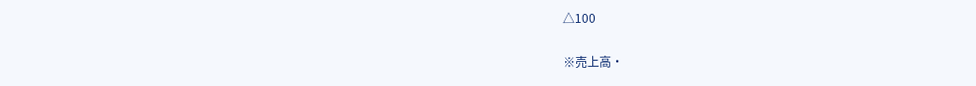△100

※売上高・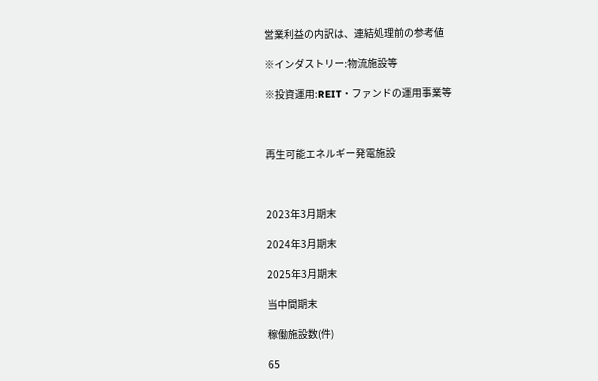営業利益の内訳は、連結処理前の参考値

※インダストリー:物流施設等

※投資運用:REIT・ファンドの運用事業等



再生可能エネルギー発電施設



2023年3月期末

2024年3月期末

2025年3月期末

当中間期末

稼働施設数(件)

65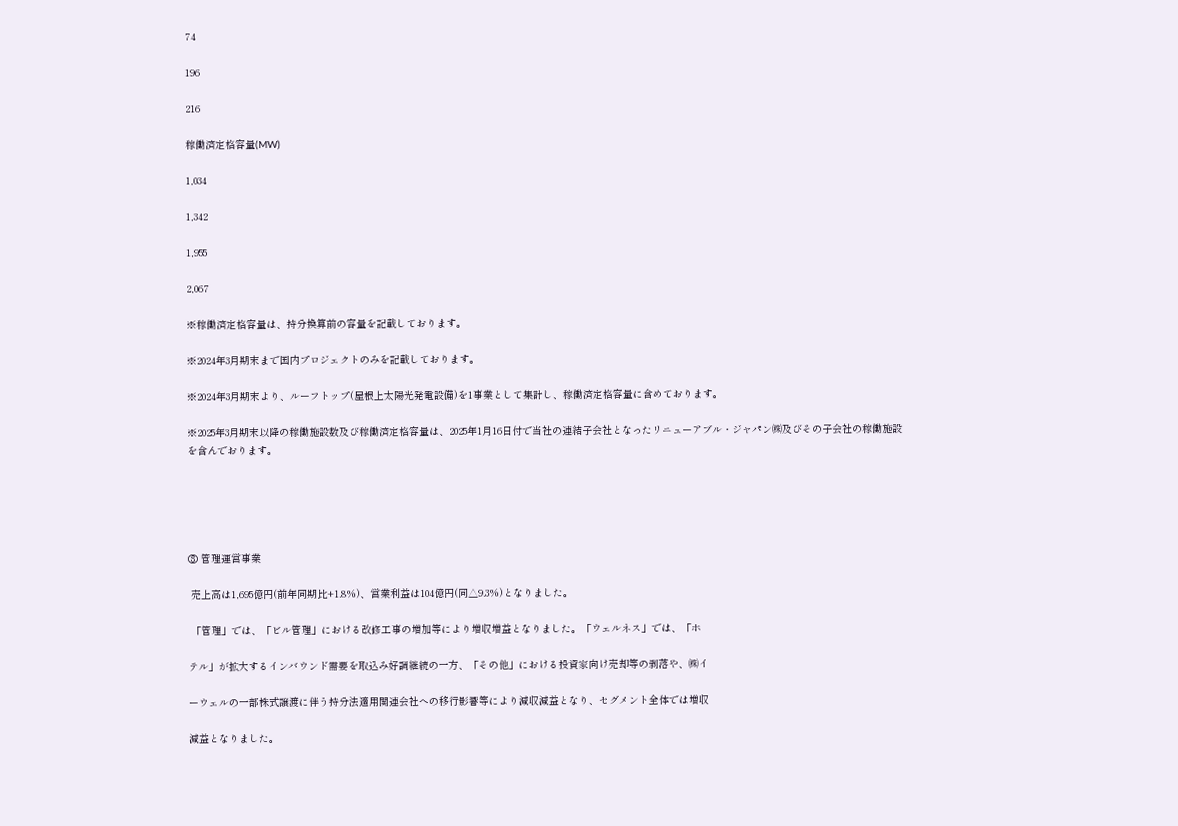74

196

216

稼働済定格容量(MW)

1,034

1,342

1,955

2,067

※稼働済定格容量は、持分換算前の容量を記載しております。

※2024年3月期末まで国内プロジェクトのみを記載しております。

※2024年3月期末より、ルーフトップ(屋根上太陽光発電設備)を1事業として集計し、稼働済定格容量に含めております。

※2025年3月期末以降の稼働施設数及び稼働済定格容量は、2025年1月16日付で当社の連結子会社となったリニューアブル・ジャパン㈱及びその子会社の稼働施設を含んでおります。





③ 管理運営事業

 売上高は1,695億円(前年同期比+1.8%)、営業利益は104億円(同△9.3%)となりました。

 「管理」では、「ビル管理」における改修工事の増加等により増収増益となりました。「ウェルネス」では、「ホ

テル」が拡大するインバウンド需要を取込み好調継続の一方、「その他」における投資家向け売却等の剥落や、㈱イ

ーウェルの一部株式譲渡に伴う持分法適用関連会社への移行影響等により減収減益となり、セグメント全体では増収

減益となりました。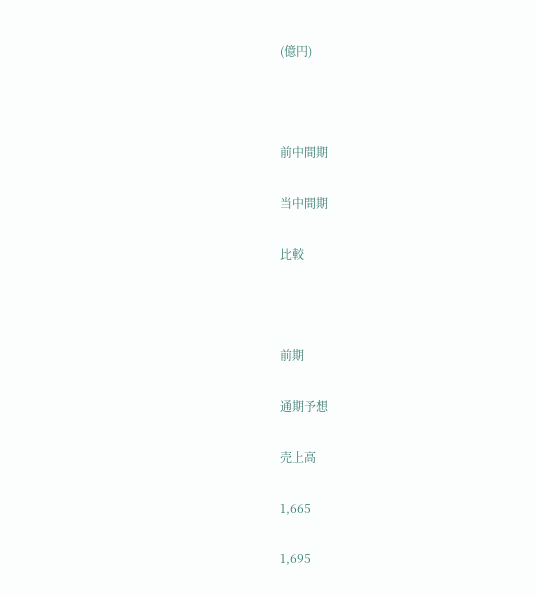(億円)



前中間期

当中間期

比較



前期

通期予想

売上高

1,665

1,695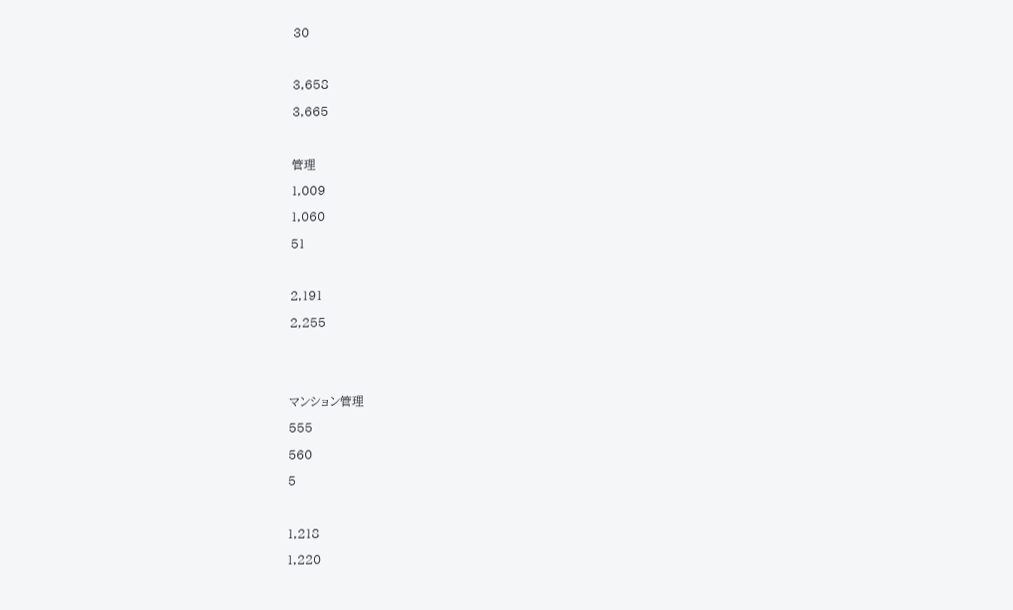30



3,658

3,665



管理

1,009

1,060

51



2,191

2,255





マンション管理

555

560

5



1,218

1,220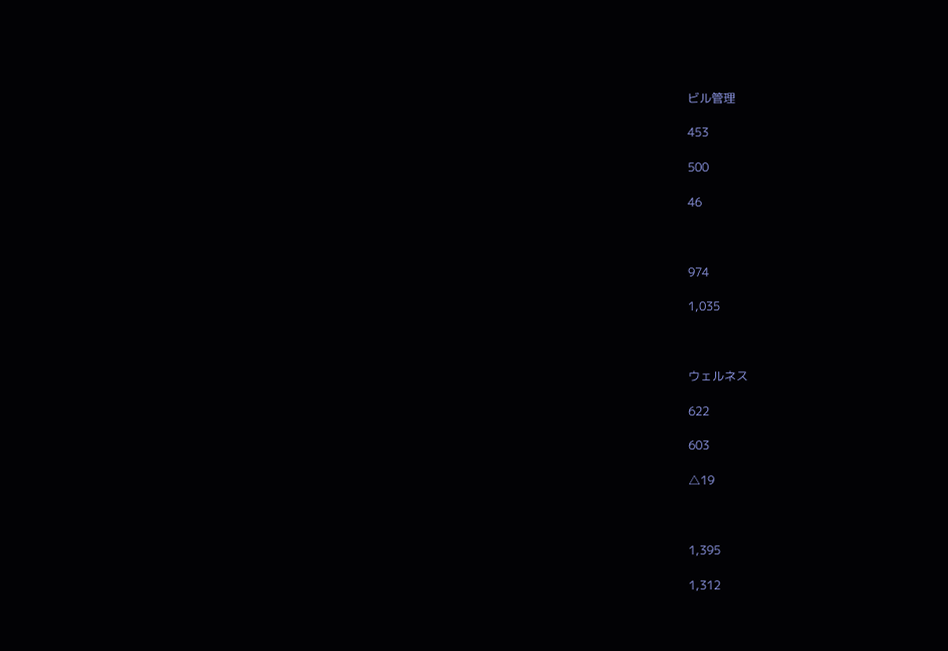ビル管理

453

500

46



974

1,035



ウェルネス

622

603

△19



1,395

1,312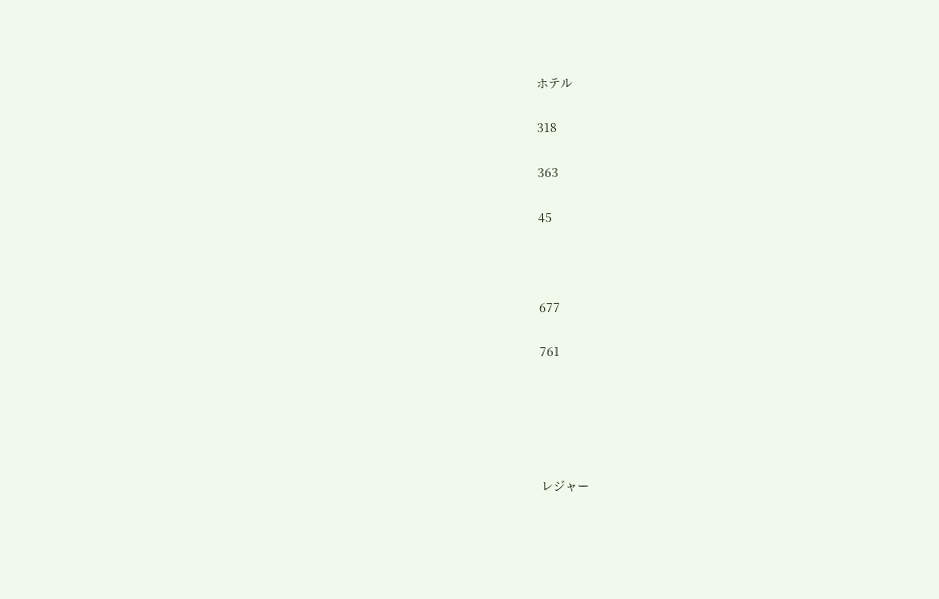ホテル

318

363

45



677

761





レジャー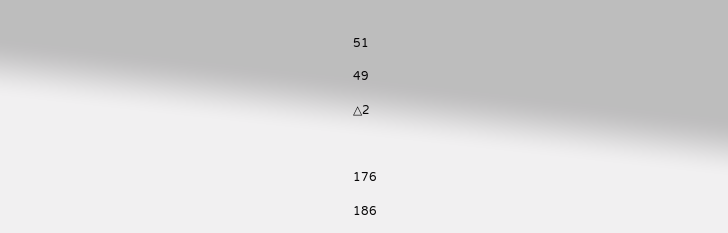51

49

△2



176

186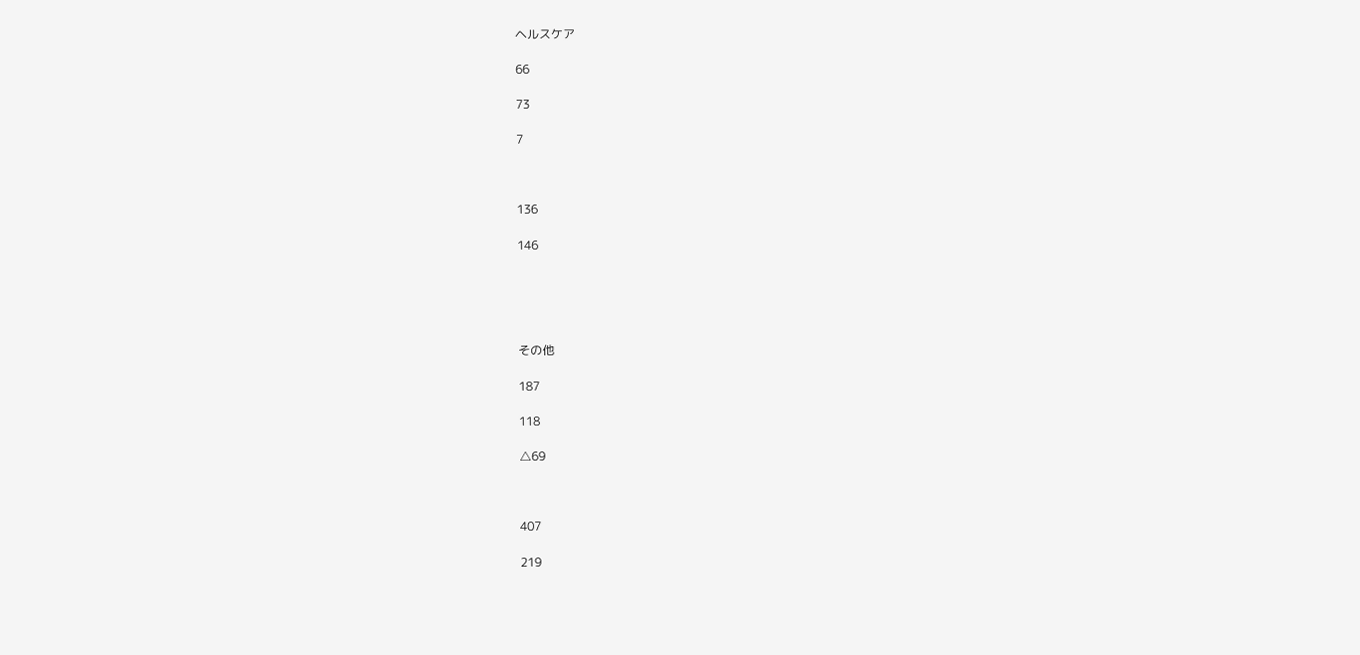ヘルスケア

66

73

7



136

146





その他

187

118

△69



407

219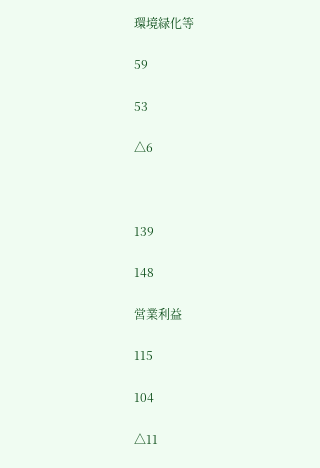環境緑化等

59

53

△6



139

148

営業利益

115

104

△11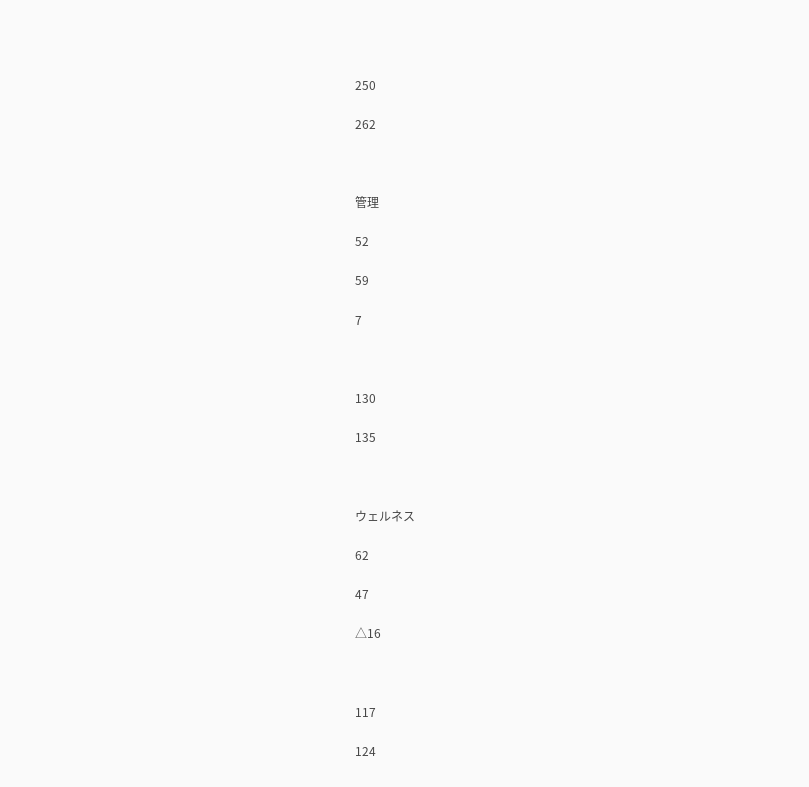250

262



管理

52

59

7



130

135



ウェルネス

62

47

△16



117

124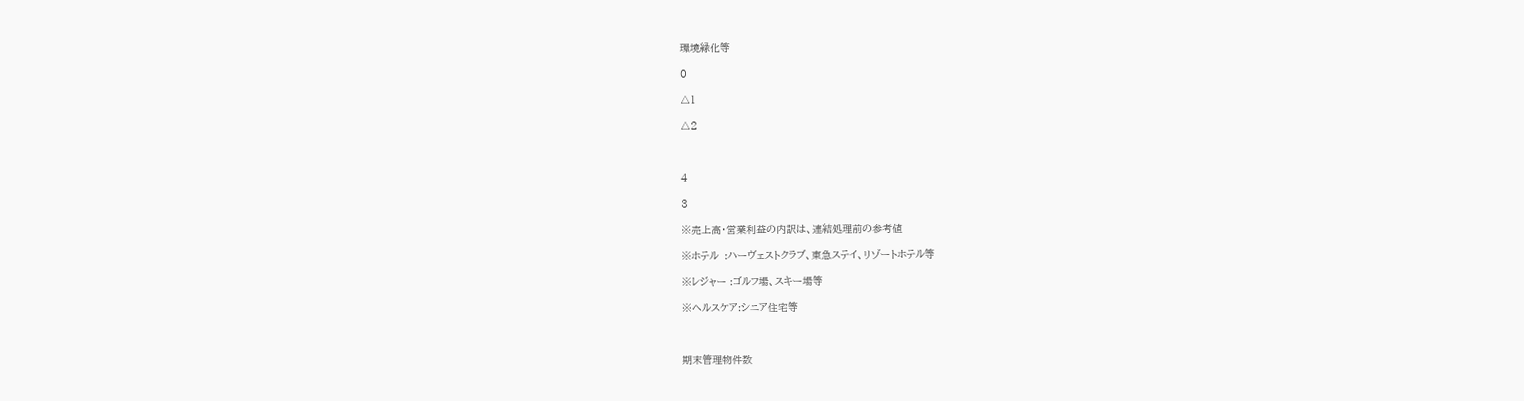環境緑化等

0

△1

△2



4

3

※売上高・営業利益の内訳は、連結処理前の参考値

※ホテル  :ハーヴェストクラブ、東急ステイ、リゾートホテル等

※レジャー :ゴルフ場、スキー場等

※ヘルスケア:シニア住宅等



期末管理物件数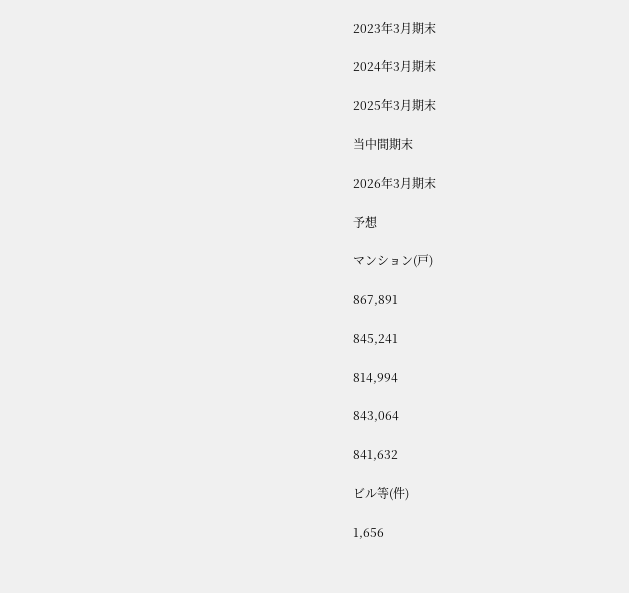2023年3月期末

2024年3月期末

2025年3月期末

当中間期末

2026年3月期末

予想

マンション(戸)

867,891

845,241

814,994

843,064

841,632

ビル等(件)

1,656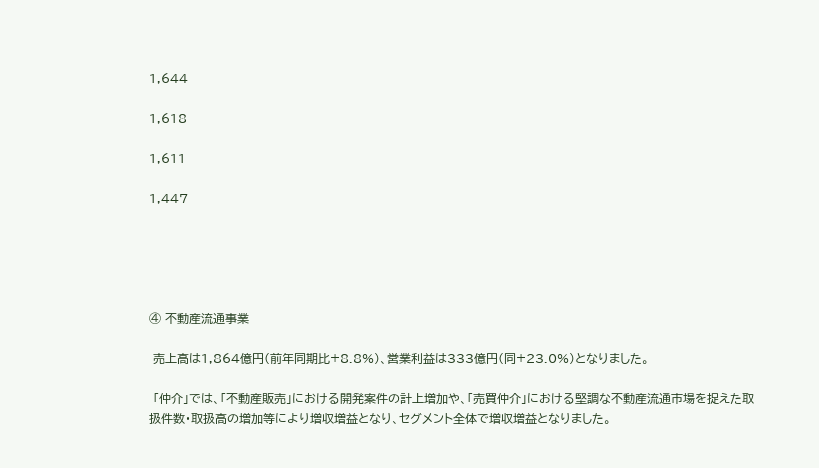1,644

1,618

1,611

1,447





④ 不動産流通事業

 売上高は1,864億円(前年同期比+8.8%)、営業利益は333億円(同+23.0%)となりました。

 「仲介」では、「不動産販売」における開発案件の計上増加や、「売買仲介」における堅調な不動産流通市場を捉えた取扱件数・取扱高の増加等により増収増益となり、セグメント全体で増収増益となりました。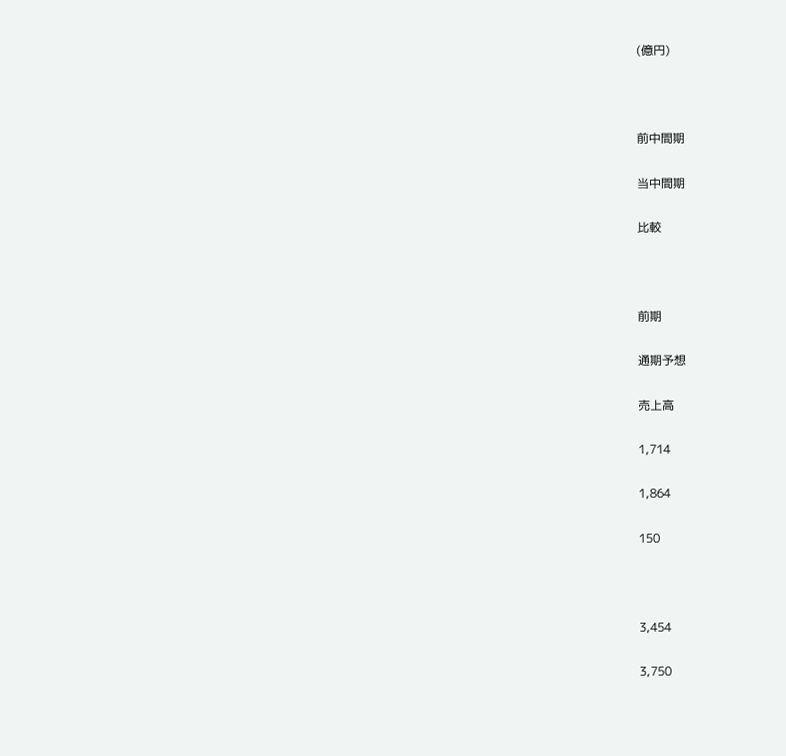(億円)



前中間期

当中間期

比較



前期

通期予想

売上高

1,714

1,864

150



3,454

3,750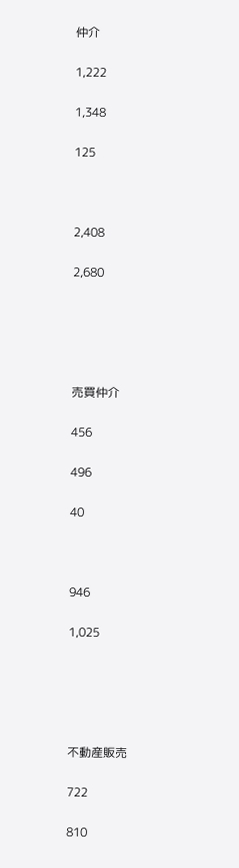仲介

1,222

1,348

125



2,408

2,680





売買仲介

456

496

40



946

1,025





不動産販売

722

810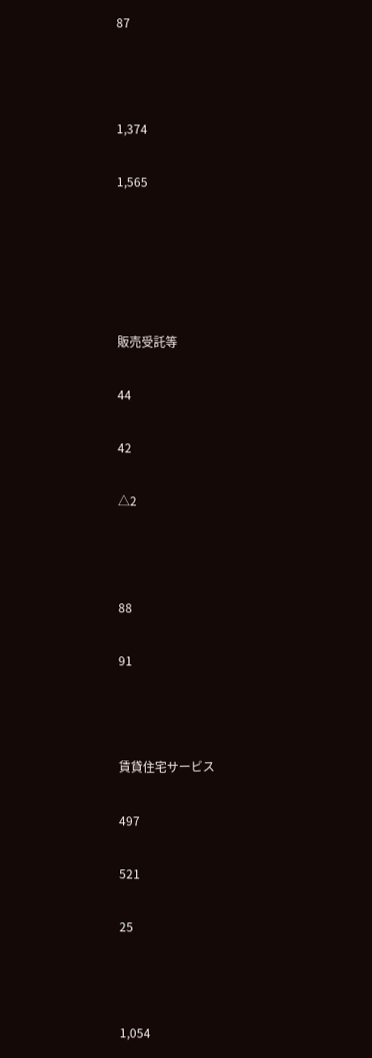87



1,374

1,565





販売受託等

44

42

△2



88

91



賃貸住宅サービス

497

521

25



1,054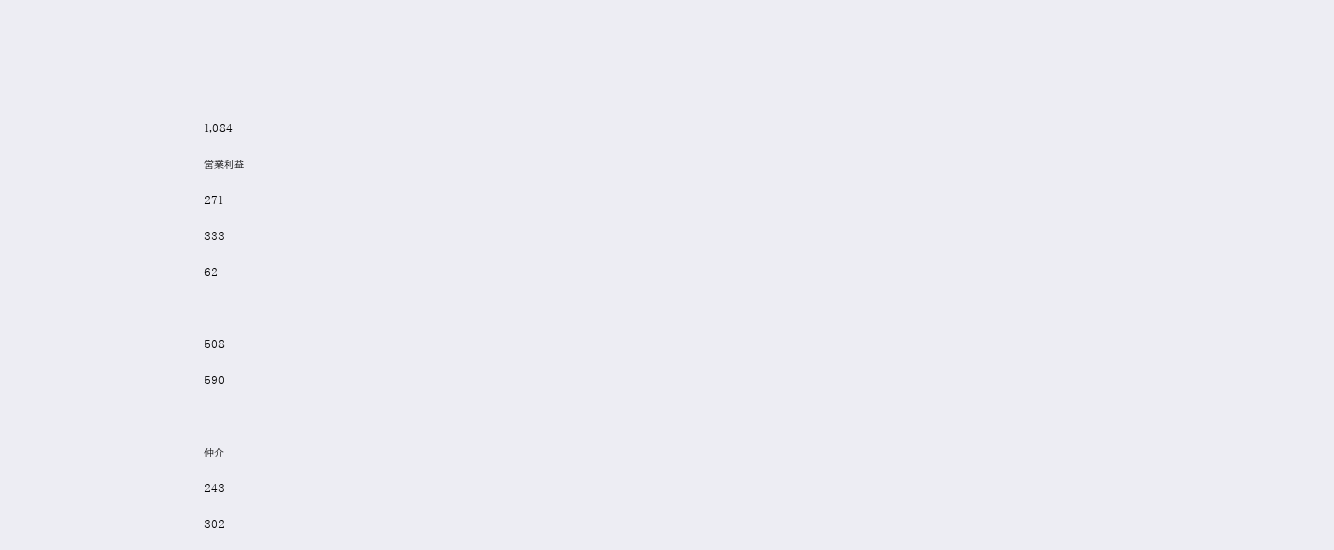1,084

営業利益

271

333

62



508

590



仲介

243

302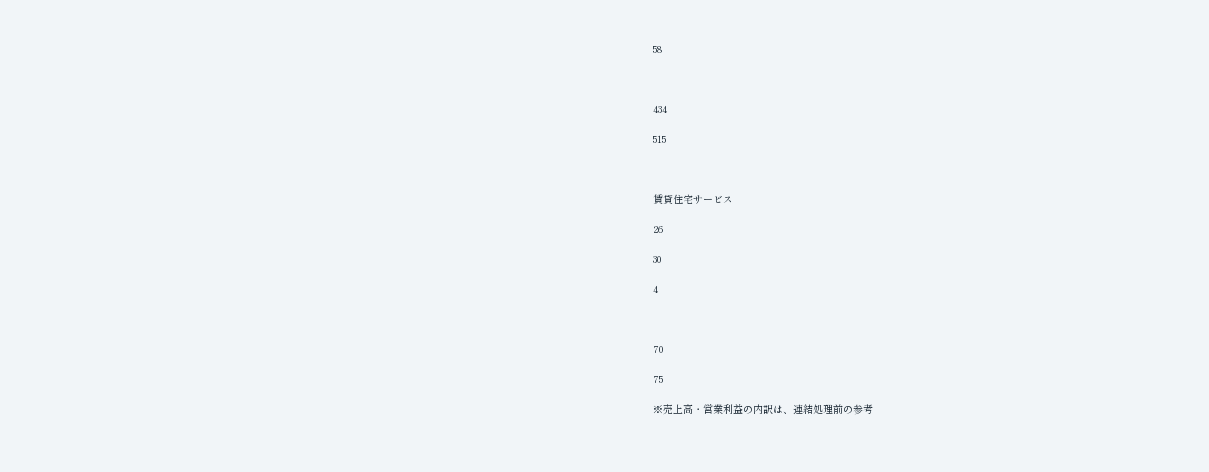58



434

515



賃貸住宅サービス

26

30

4



70

75

※売上高・営業利益の内訳は、連結処理前の参考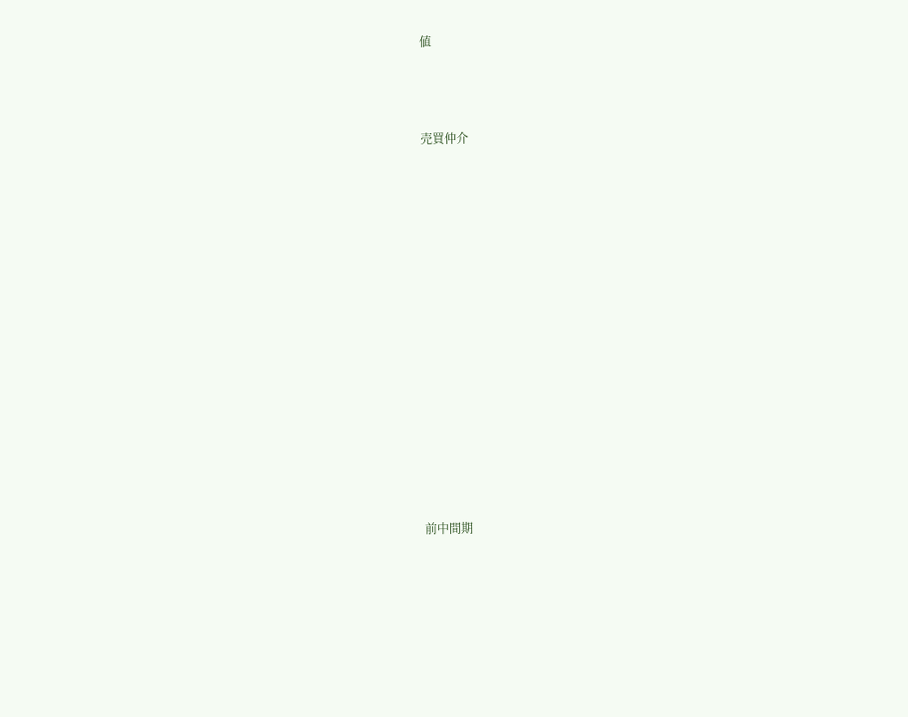値



売買仲介















前中間期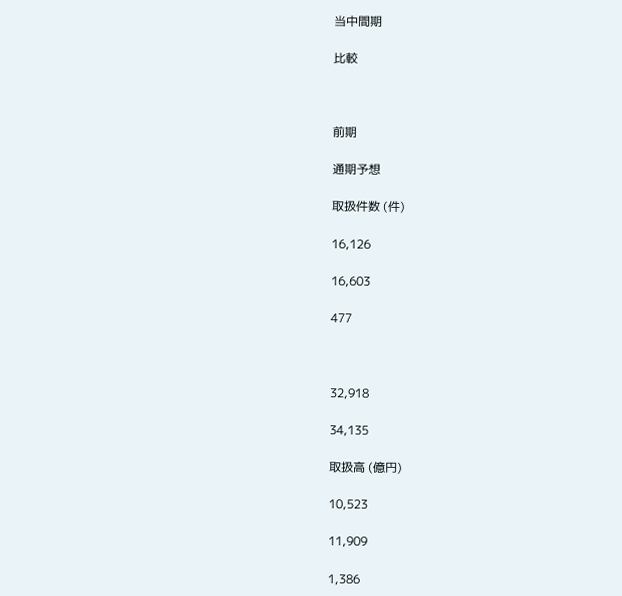当中間期

比較



前期

通期予想

取扱件数 (件)

16,126

16,603

477



32,918

34,135

取扱高 (億円)

10,523

11,909

1,386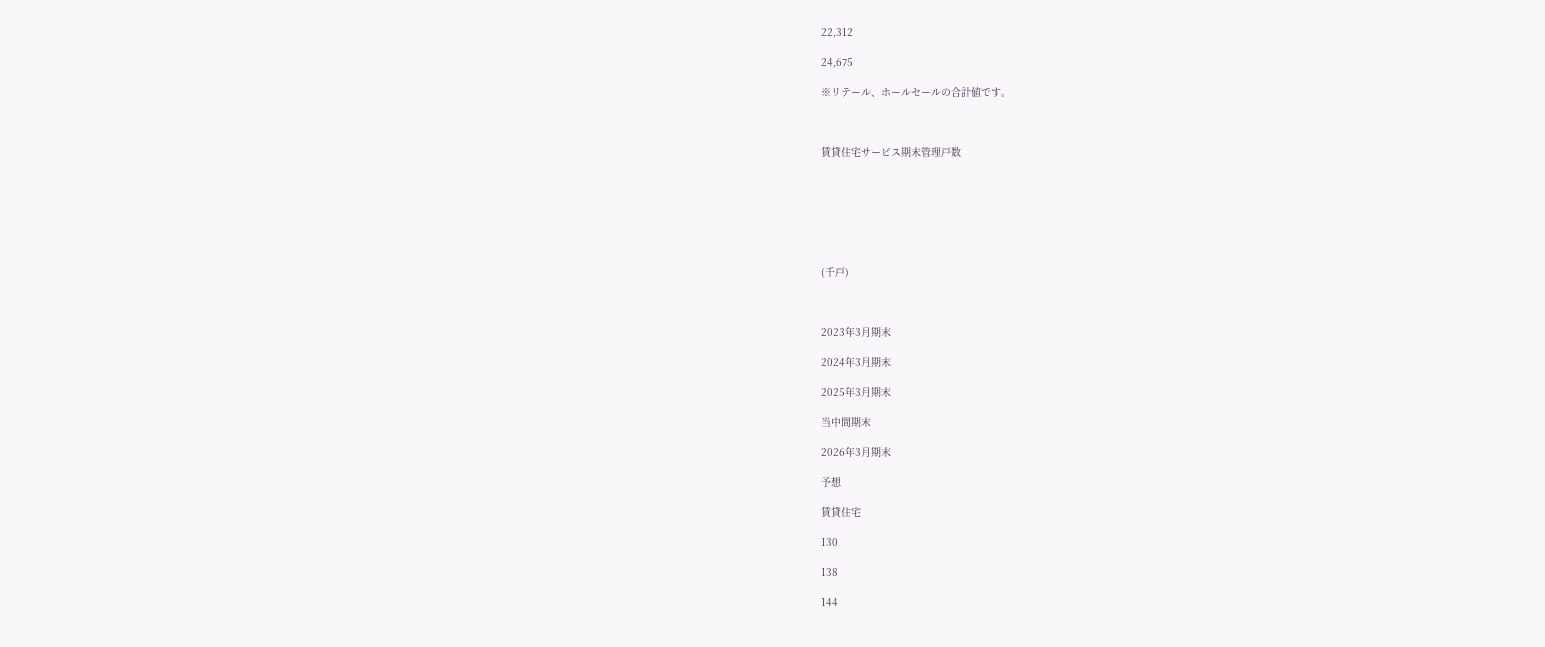22,312

24,675

※リテール、ホールセールの合計値です。



賃貸住宅サービス期末管理戸数







(千戸)



2023年3月期末

2024年3月期末

2025年3月期末

当中間期末

2026年3月期末

予想

賃貸住宅

130

138

144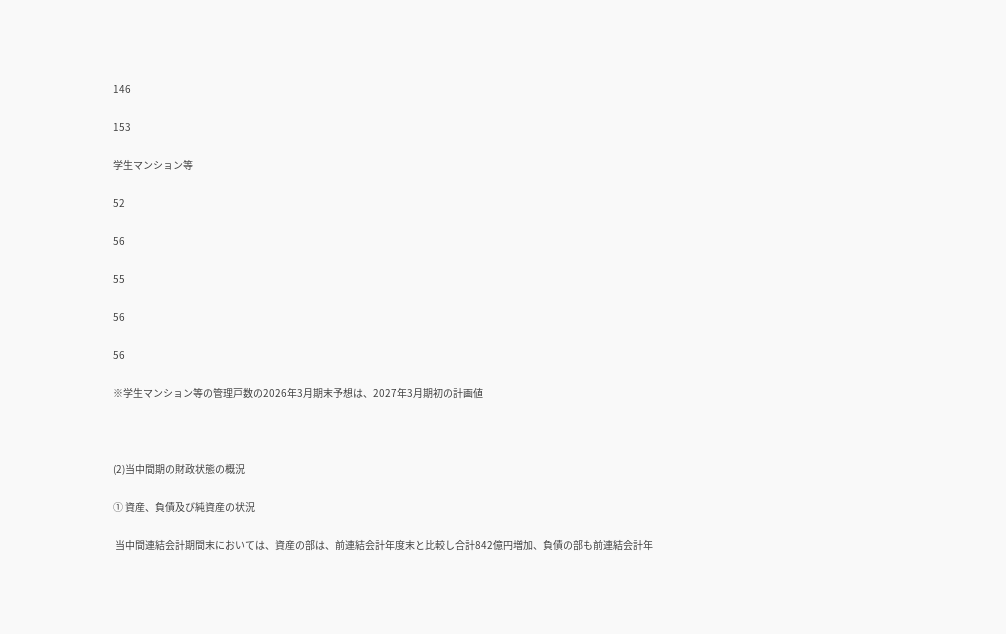146

153

学生マンション等

52

56

55

56

56

※学生マンション等の管理戸数の2026年3月期末予想は、2027年3月期初の計画値



(2)当中間期の財政状態の概況

① 資産、負債及び純資産の状況

 当中間連結会計期間末においては、資産の部は、前連結会計年度末と比較し合計842億円増加、負債の部も前連結会計年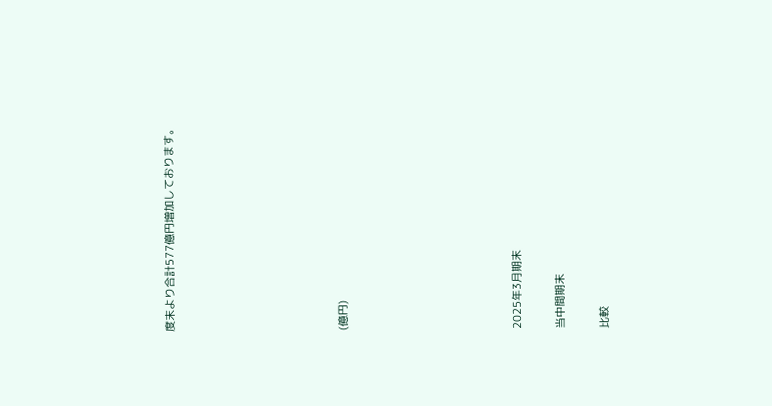度末より合計577億円増加しております。







(億円)







2025年3月期末

当中間期末

比較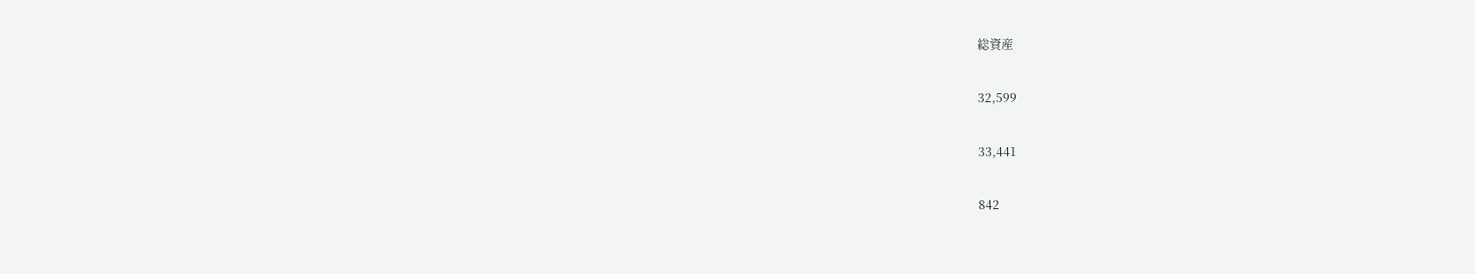総資産

32,599

33,441

842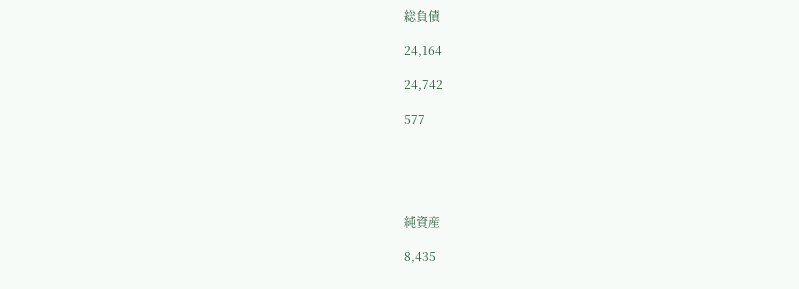総負債

24,164

24,742

577





純資産

8,435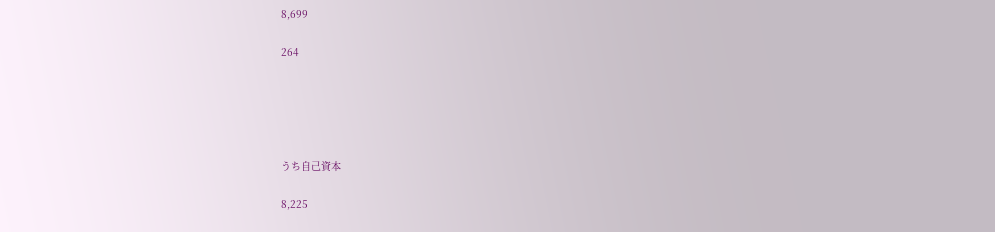8,699

264





うち自己資本

8,225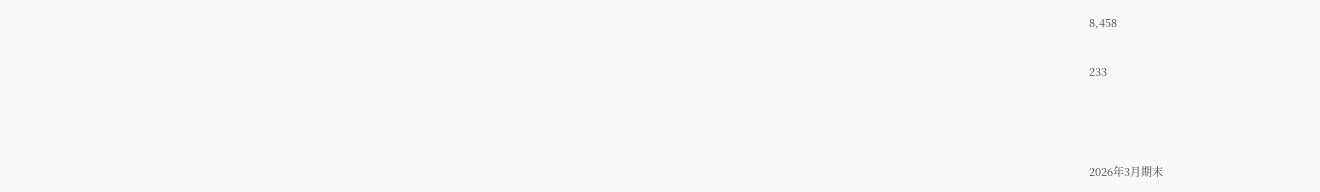8,458

233



2026年3月期末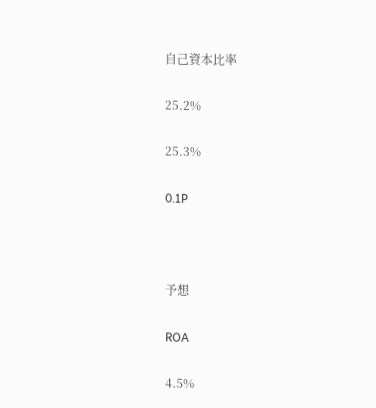自己資本比率

25.2%

25.3%

0.1P



予想

ROA

4.5%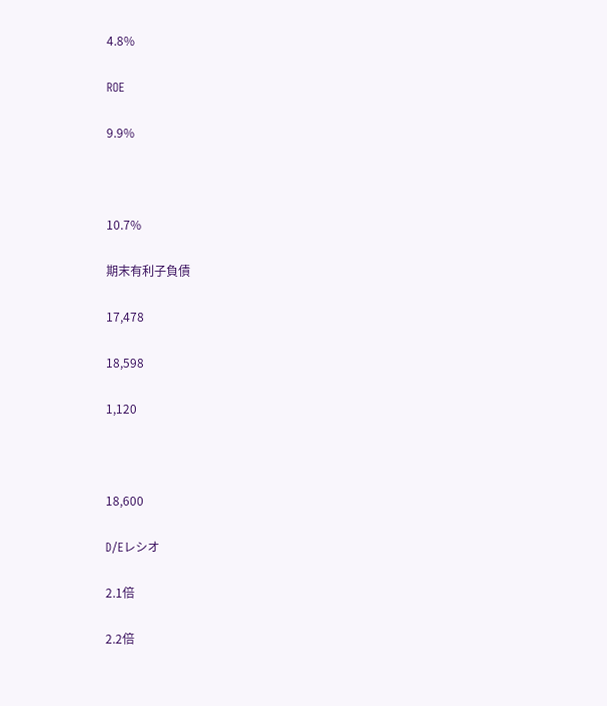4.8%

ROE

9.9%



10.7%

期末有利子負債

17,478

18,598

1,120



18,600

D/Eレシオ

2.1倍

2.2倍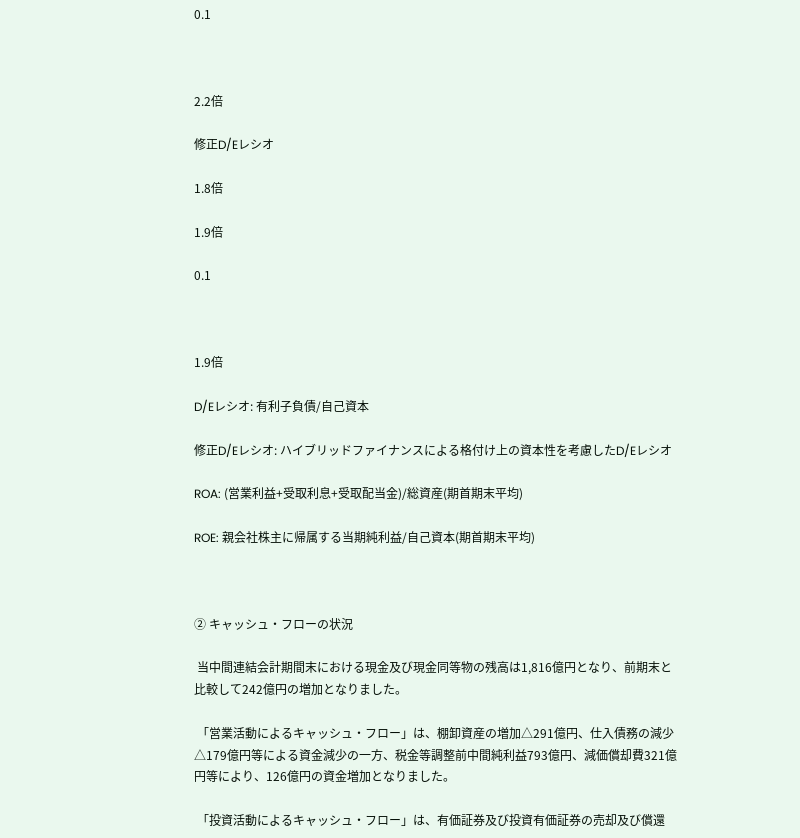0.1



2.2倍

修正D/Eレシオ

1.8倍

1.9倍

0.1



1.9倍

D/Eレシオ: 有利子負債/自己資本

修正D/Eレシオ: ハイブリッドファイナンスによる格付け上の資本性を考慮したD/Eレシオ

ROA: (営業利益+受取利息+受取配当金)/総資産(期首期末平均)

ROE: 親会社株主に帰属する当期純利益/自己資本(期首期末平均)



② キャッシュ・フローの状況

 当中間連結会計期間末における現金及び現金同等物の残高は1,816億円となり、前期末と比較して242億円の増加となりました。

 「営業活動によるキャッシュ・フロー」は、棚卸資産の増加△291億円、仕入債務の減少△179億円等による資金減少の一方、税金等調整前中間純利益793億円、減価償却費321億円等により、126億円の資金増加となりました。

 「投資活動によるキャッシュ・フロー」は、有価証券及び投資有価証券の売却及び償還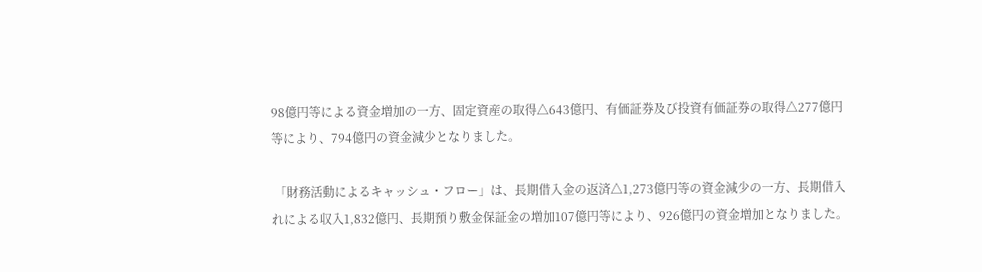98億円等による資金増加の一方、固定資産の取得△643億円、有価証券及び投資有価証券の取得△277億円等により、794億円の資金減少となりました。

 「財務活動によるキャッシュ・フロー」は、長期借入金の返済△1,273億円等の資金減少の一方、長期借入れによる収入1,832億円、長期預り敷金保証金の増加107億円等により、926億円の資金増加となりました。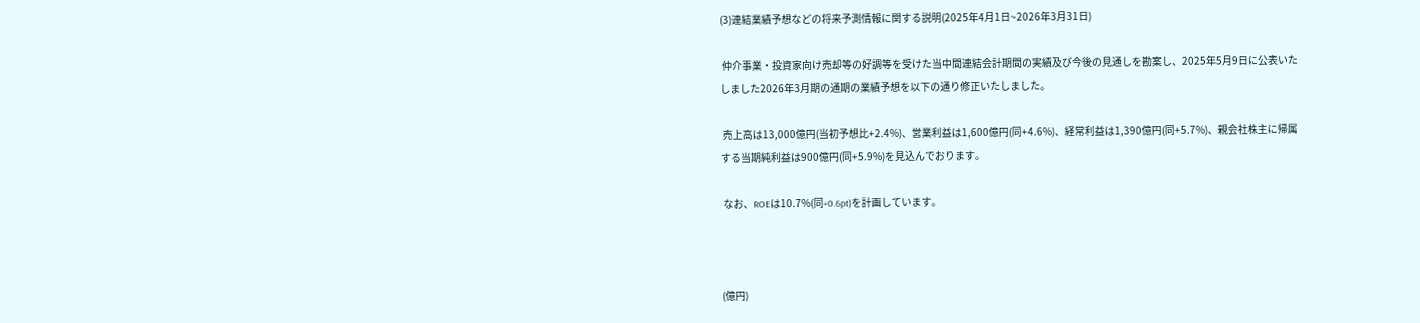(3)連結業績予想などの将来予測情報に関する説明(2025年4月1日~2026年3月31日)

 仲介事業・投資家向け売却等の好調等を受けた当中間連結会計期間の実績及び今後の見通しを勘案し、2025年5月9日に公表いたしました2026年3月期の通期の業績予想を以下の通り修正いたしました。

 売上高は13,000億円(当初予想比+2.4%)、営業利益は1,600億円(同+4.6%)、経常利益は1,390億円(同+5.7%)、親会社株主に帰属する当期純利益は900億円(同+5.9%)を見込んでおります。

 なお、ROEは10.7%(同+0.6pt)を計画しています。



(億円)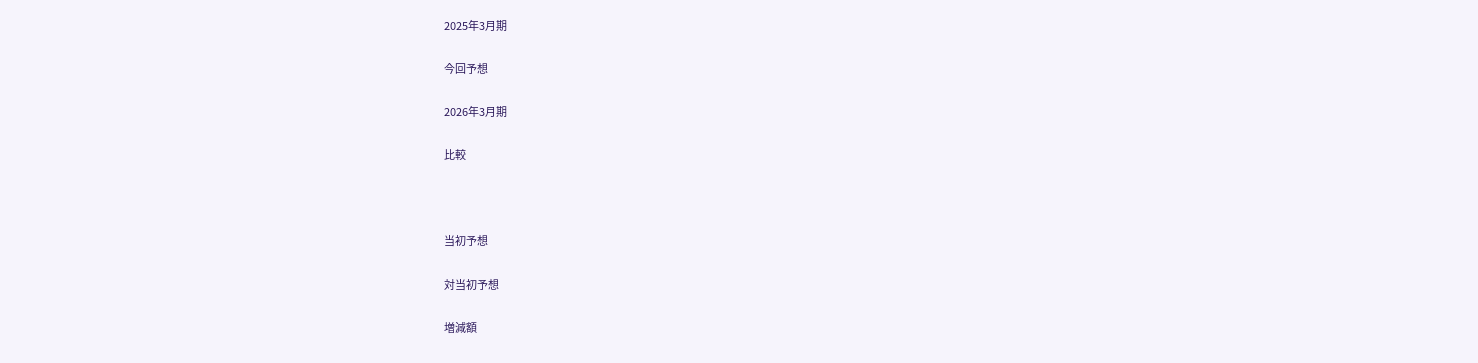2025年3月期

今回予想

2026年3月期

比較



当初予想

対当初予想

増減額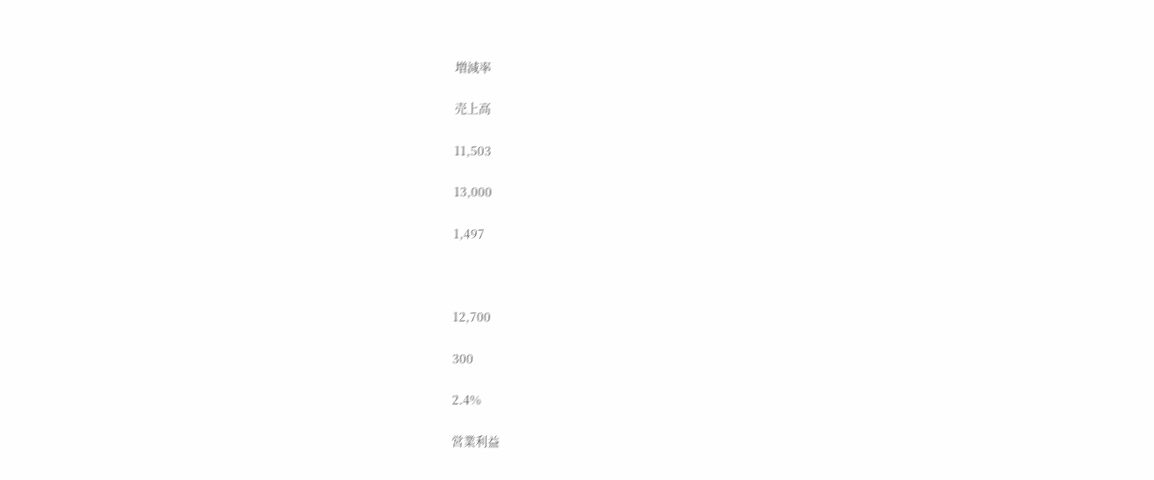増減率

売上高

11,503

13,000

1,497



12,700

300

2.4%

営業利益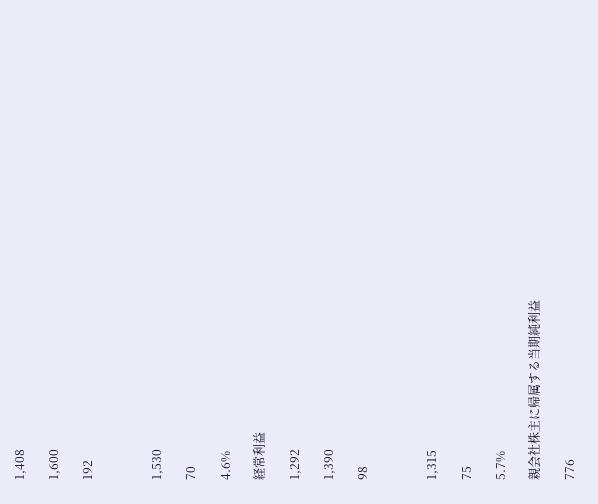1,408

1,600

192



1,530

70

4.6%

経常利益

1,292

1,390

98



1,315

75

5.7%

親会社株主に帰属する当期純利益

776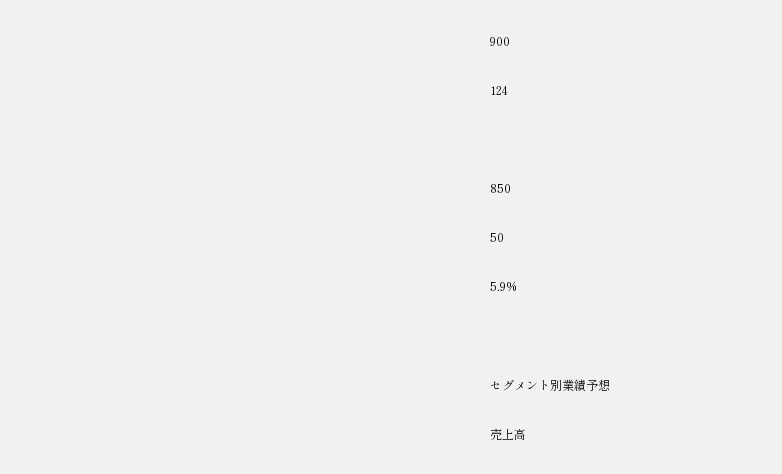900

124



850

50

5.9%



セグメント別業績予想

売上高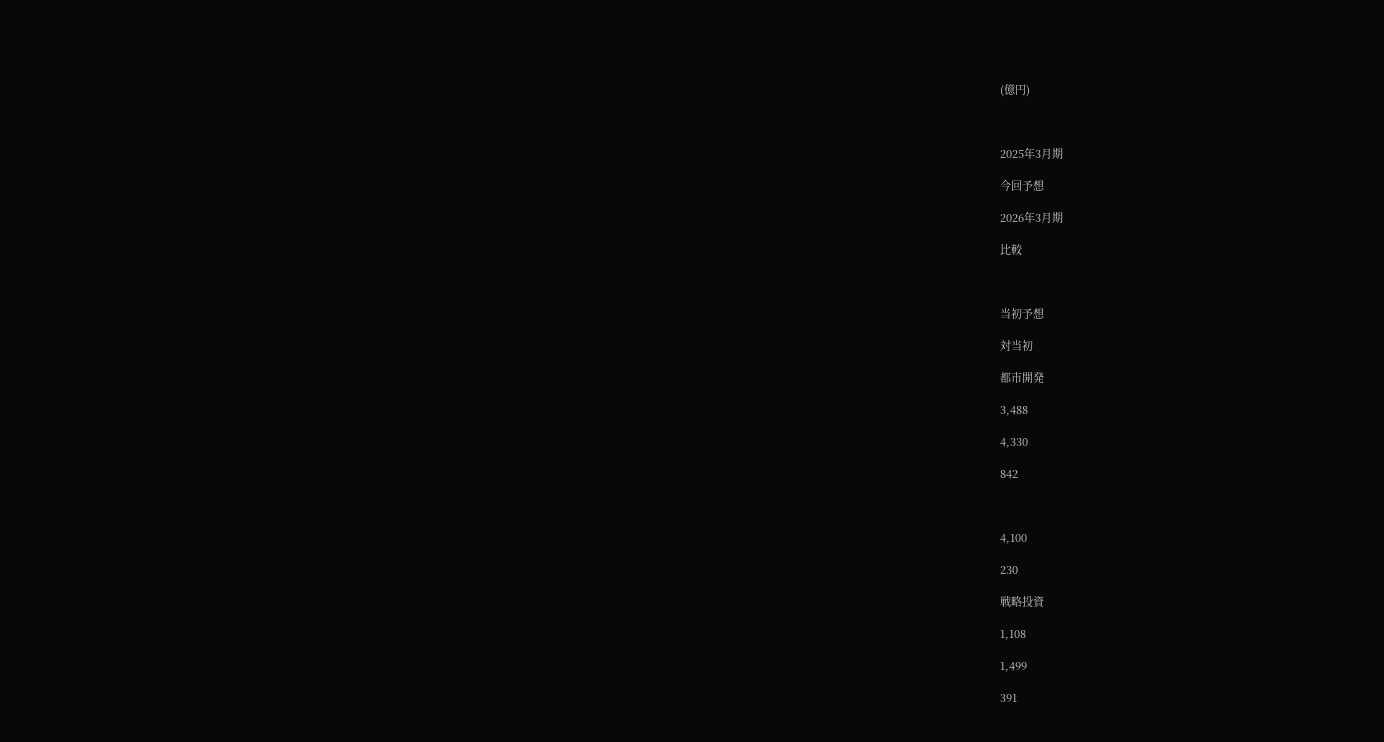(億円)



2025年3月期

今回予想

2026年3月期

比較



当初予想

対当初

都市開発

3,488

4,330

842



4,100

230

戦略投資

1,108

1,499

391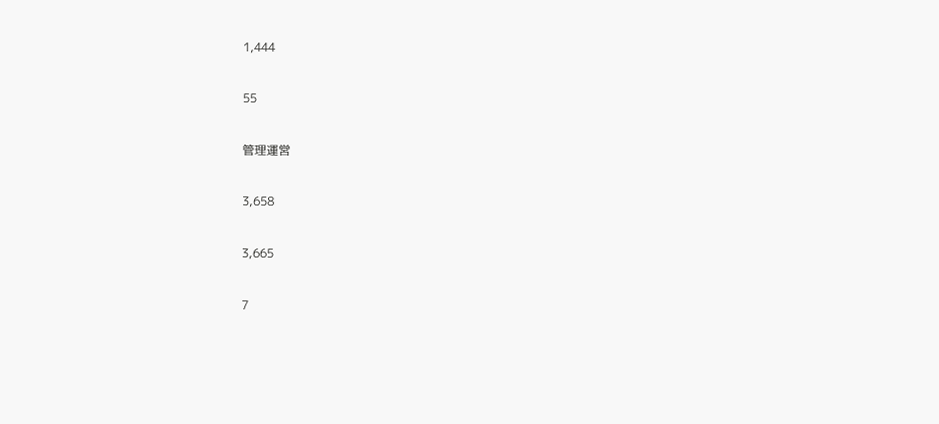1,444

55

管理運営

3,658

3,665

7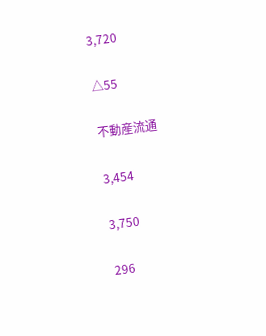3,720

△55

不動産流通

3,454

3,750

296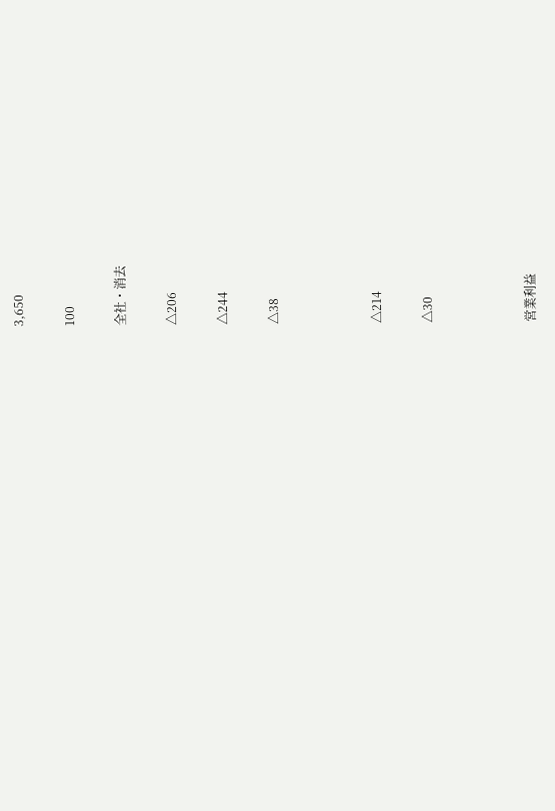3,650

100

全社・消去

△206

△244

△38



△214

△30



営業利益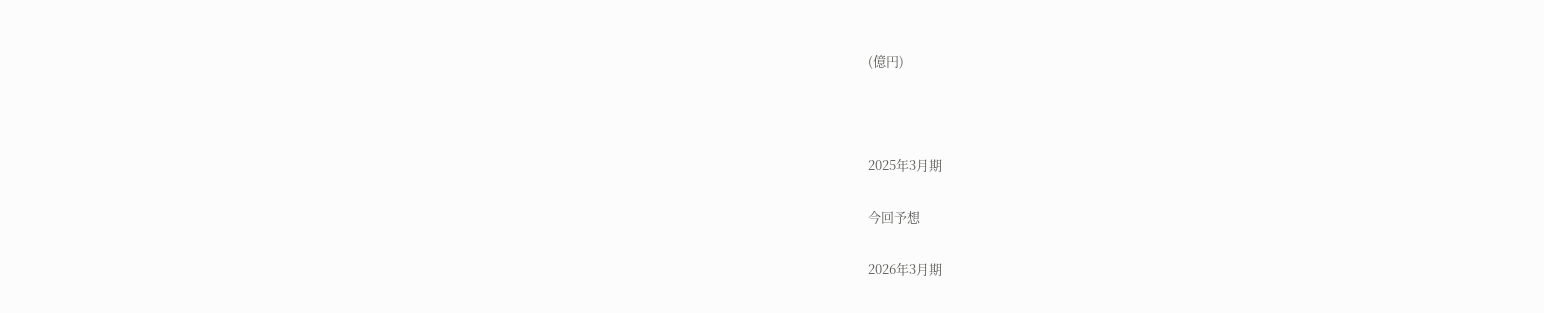(億円)



2025年3月期

今回予想

2026年3月期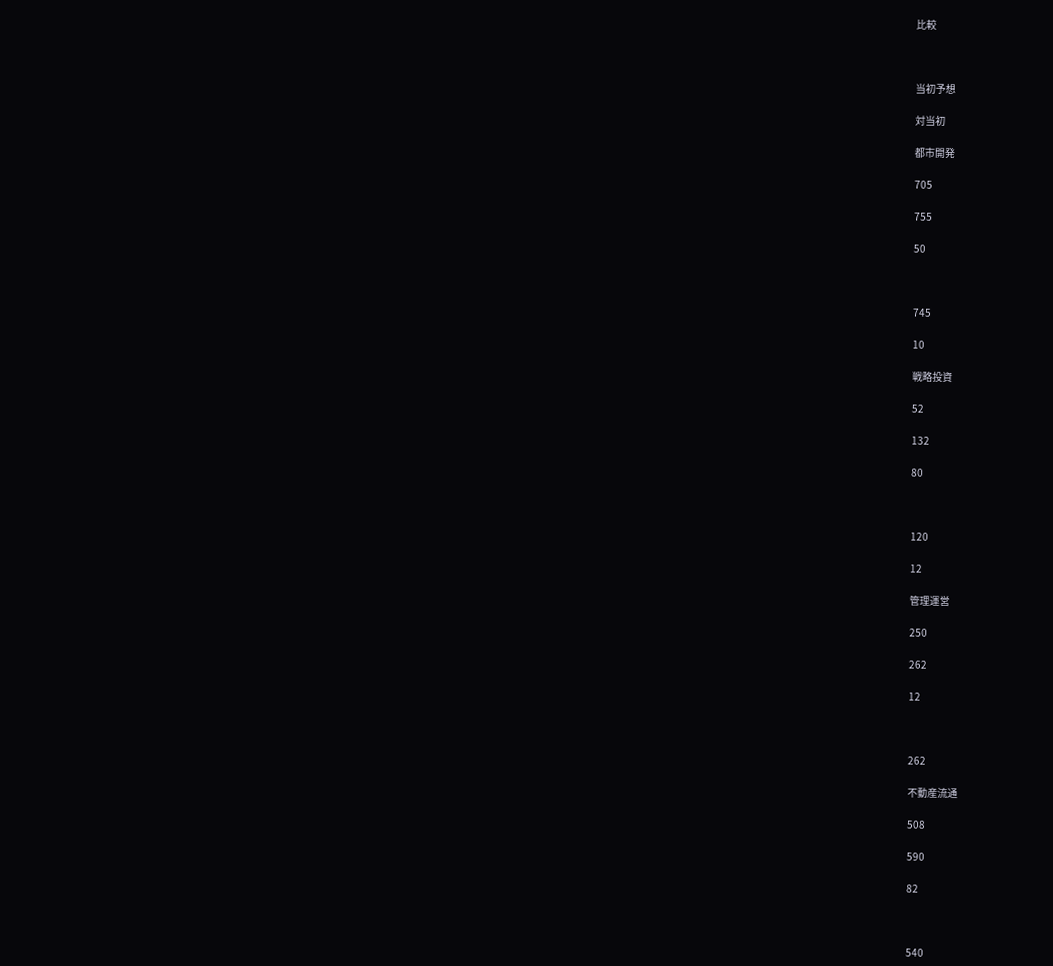比較



当初予想

対当初

都市開発

705

755

50



745

10

戦略投資

52

132

80



120

12

管理運営

250

262

12



262

不動産流通

508

590

82



540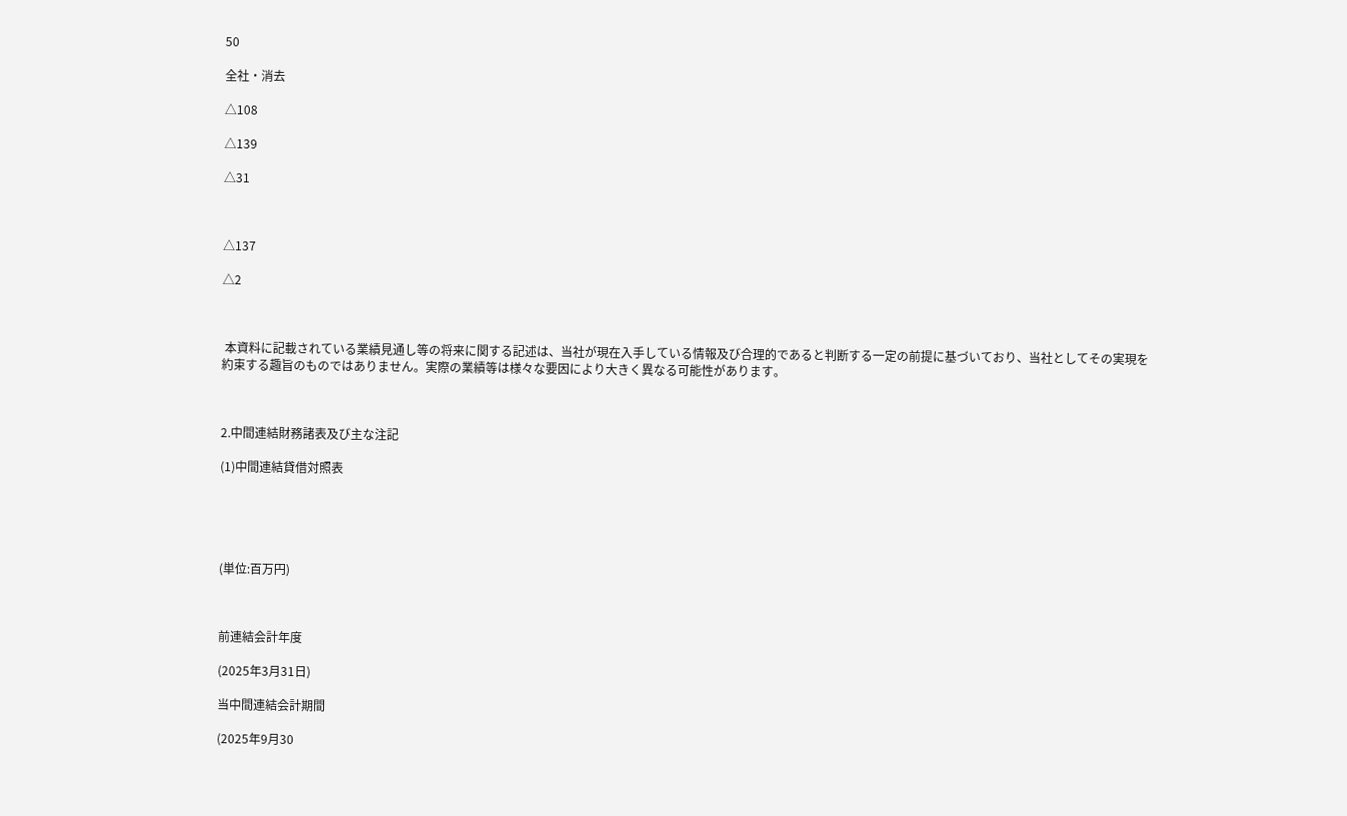50

全社・消去

△108

△139

△31



△137

△2



 本資料に記載されている業績見通し等の将来に関する記述は、当社が現在入手している情報及び合理的であると判断する一定の前提に基づいており、当社としてその実現を約束する趣旨のものではありません。実際の業績等は様々な要因により大きく異なる可能性があります。



2.中間連結財務諸表及び主な注記

(1)中間連結貸借対照表





(単位:百万円)



前連結会計年度

(2025年3月31日)

当中間連結会計期間

(2025年9月30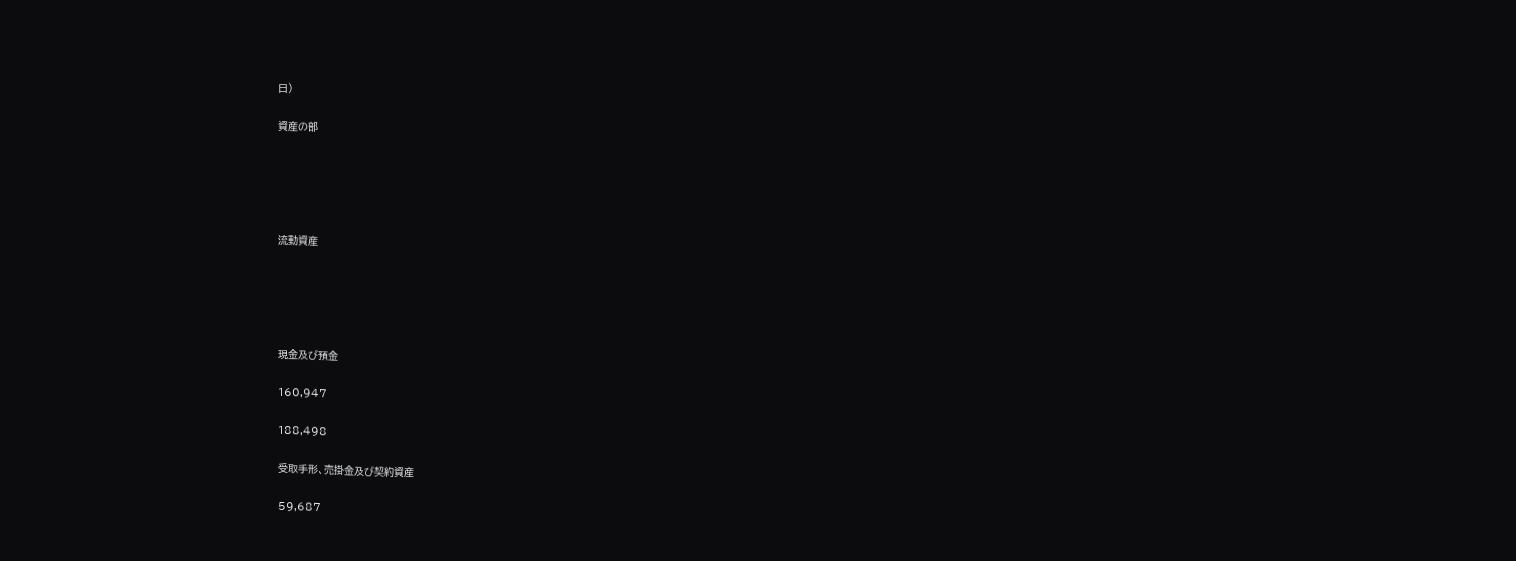日)

資産の部





流動資産





現金及び預金

160,947

188,498

受取手形、売掛金及び契約資産

59,687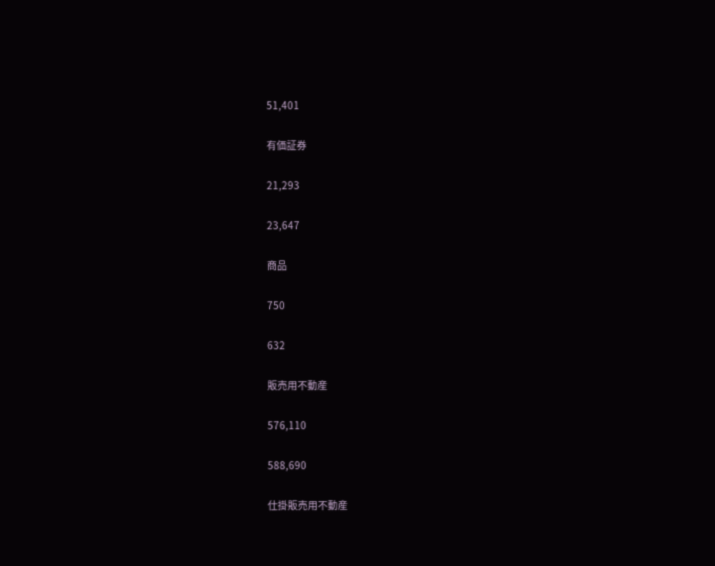51,401

有価証券

21,293

23,647

商品

750

632

販売用不動産

576,110

588,690

仕掛販売用不動産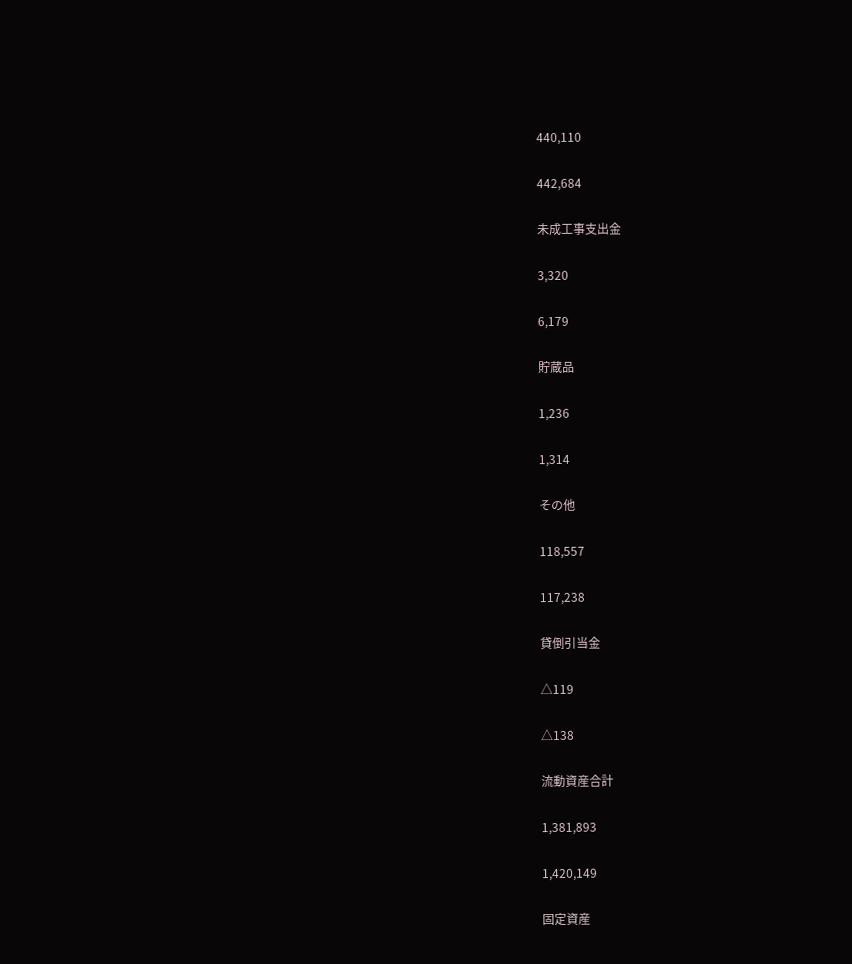440,110

442,684

未成工事支出金

3,320

6,179

貯蔵品

1,236

1,314

その他

118,557

117,238

貸倒引当金

△119

△138

流動資産合計

1,381,893

1,420,149

固定資産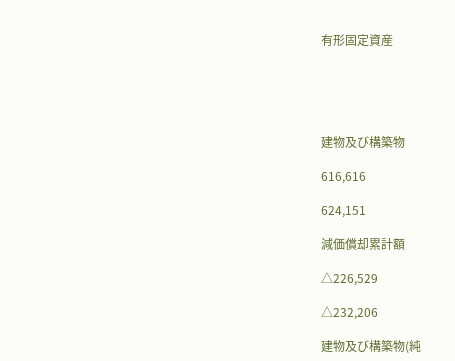有形固定資産





建物及び構築物

616,616

624,151

減価償却累計額

△226,529

△232,206

建物及び構築物(純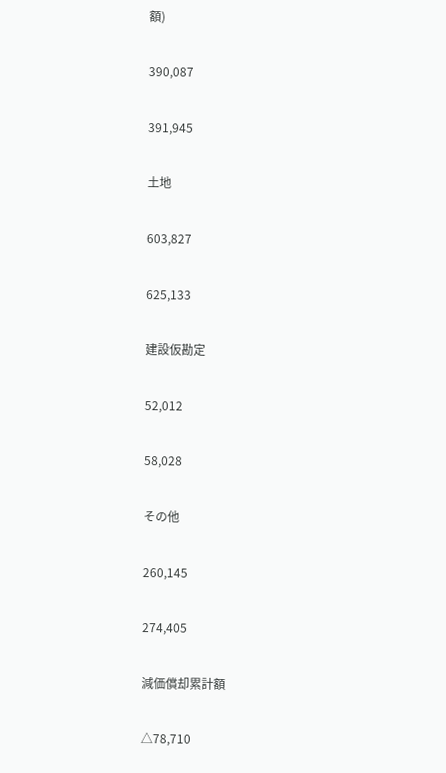額)

390,087

391,945

土地

603,827

625,133

建設仮勘定

52,012

58,028

その他

260,145

274,405

減価償却累計額

△78,710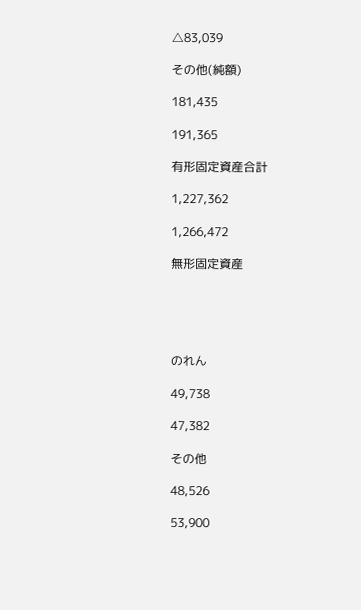△83,039

その他(純額)

181,435

191,365

有形固定資産合計

1,227,362

1,266,472

無形固定資産





のれん

49,738

47,382

その他

48,526

53,900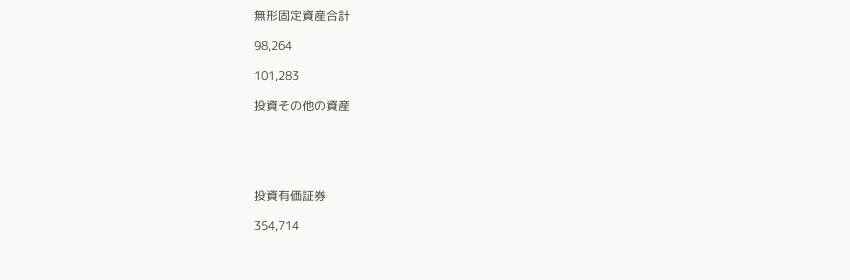無形固定資産合計

98,264

101,283

投資その他の資産





投資有価証券

354,714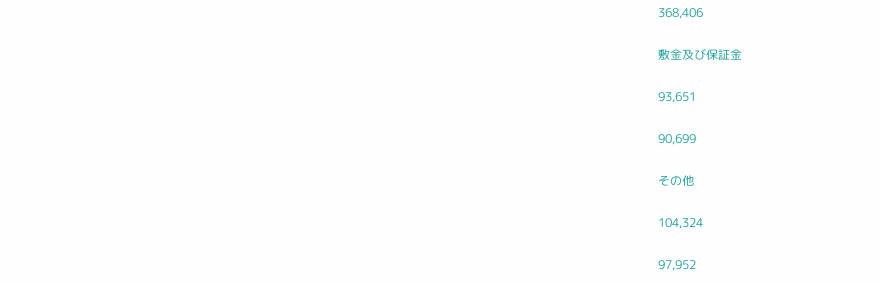368,406

敷金及び保証金

93,651

90,699

その他

104,324

97,952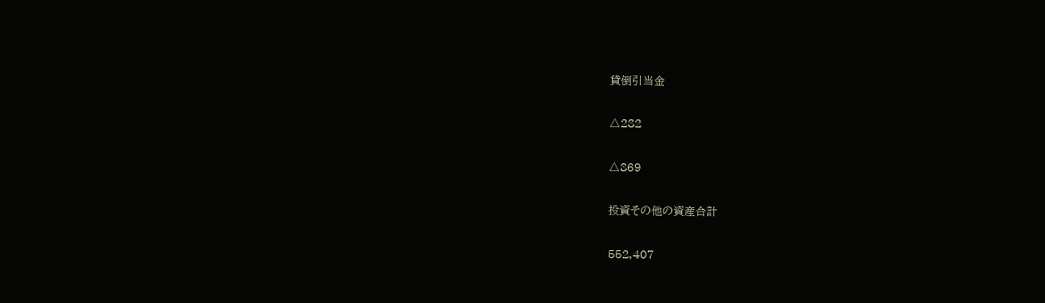貸倒引当金

△282

△869

投資その他の資産合計

552,407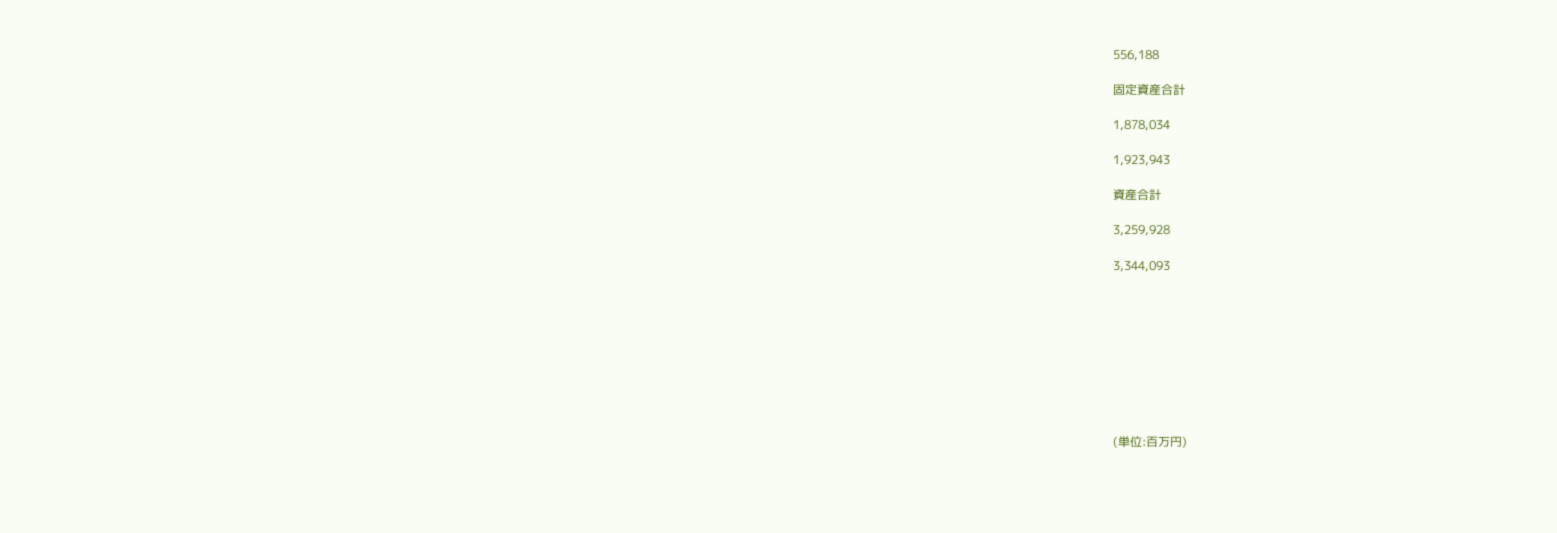556,188

固定資産合計

1,878,034

1,923,943

資産合計

3,259,928

3,344,093









(単位:百万円)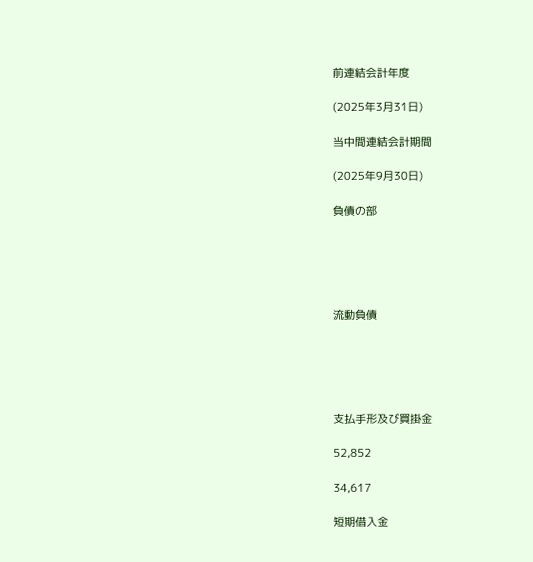前連結会計年度

(2025年3月31日)

当中間連結会計期間

(2025年9月30日)

負債の部





流動負債





支払手形及び買掛金

52,852

34,617

短期借入金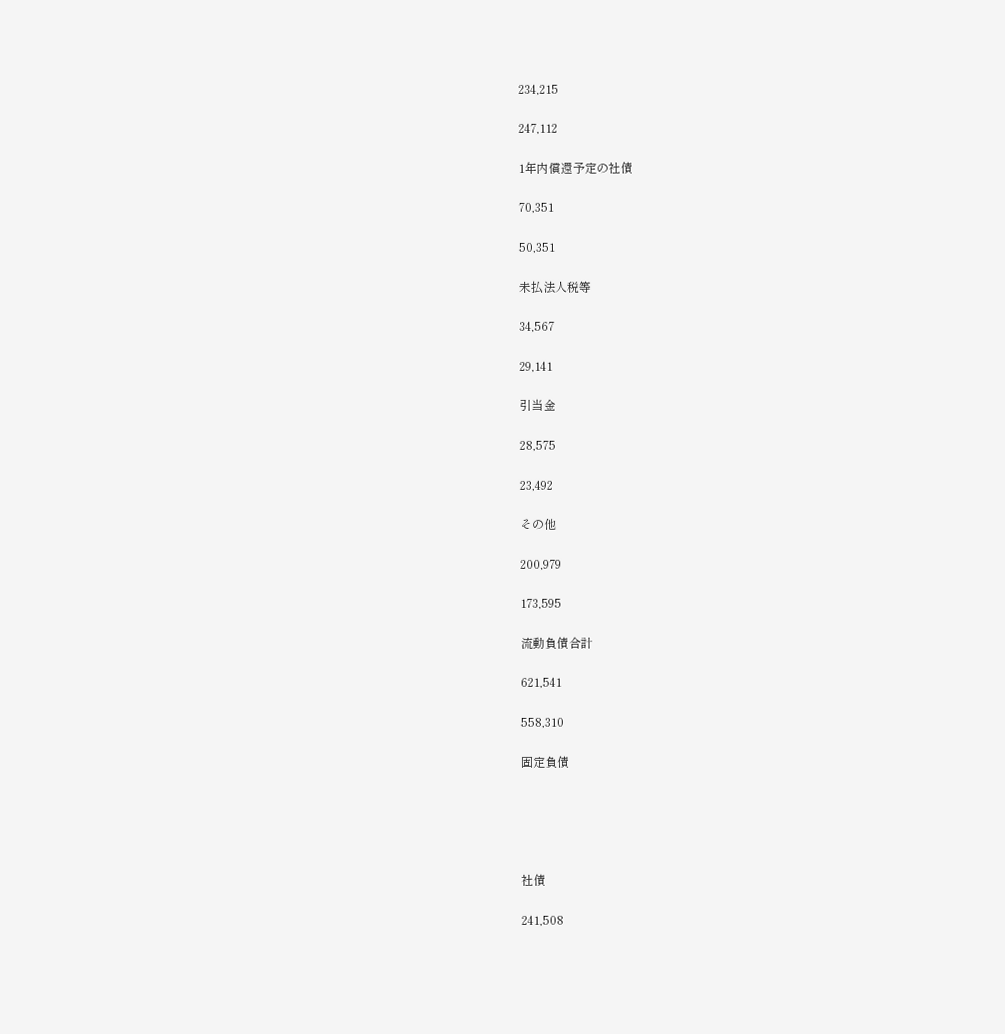234,215

247,112

1年内償還予定の社債

70,351

50,351

未払法人税等

34,567

29,141

引当金

28,575

23,492

その他

200,979

173,595

流動負債合計

621,541

558,310

固定負債





社債

241,508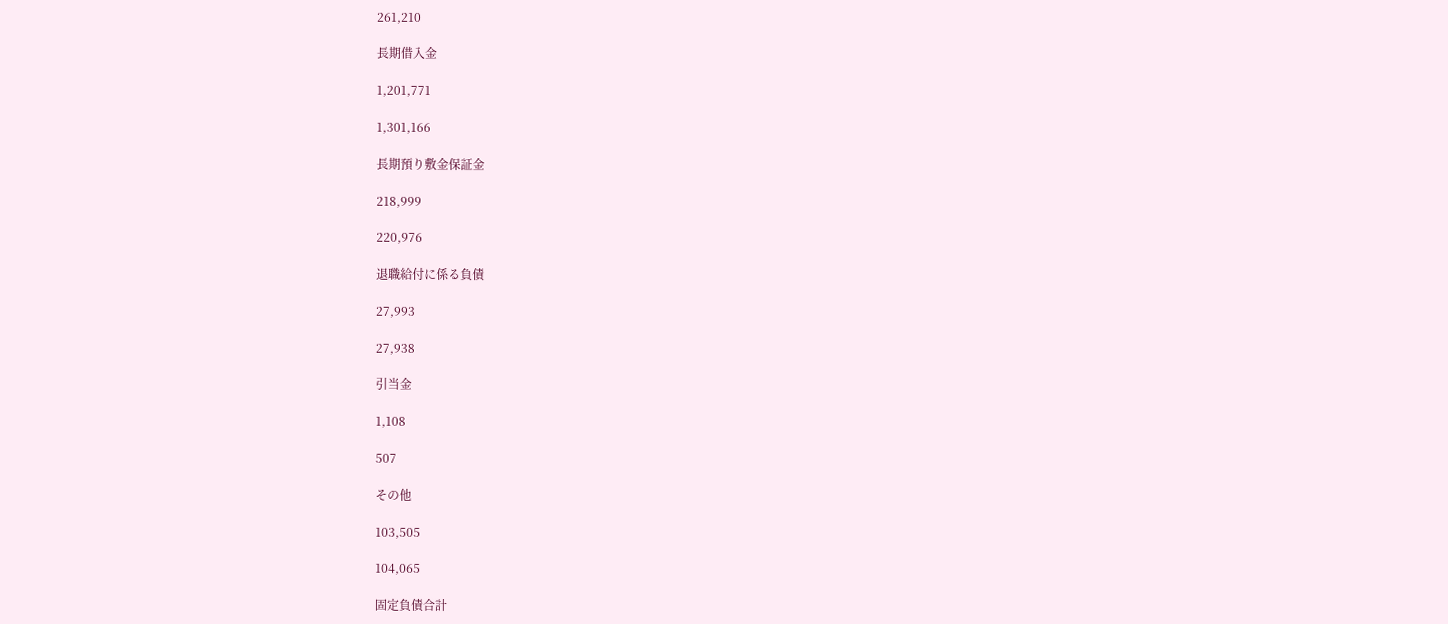261,210

長期借入金

1,201,771

1,301,166

長期預り敷金保証金

218,999

220,976

退職給付に係る負債

27,993

27,938

引当金

1,108

507

その他

103,505

104,065

固定負債合計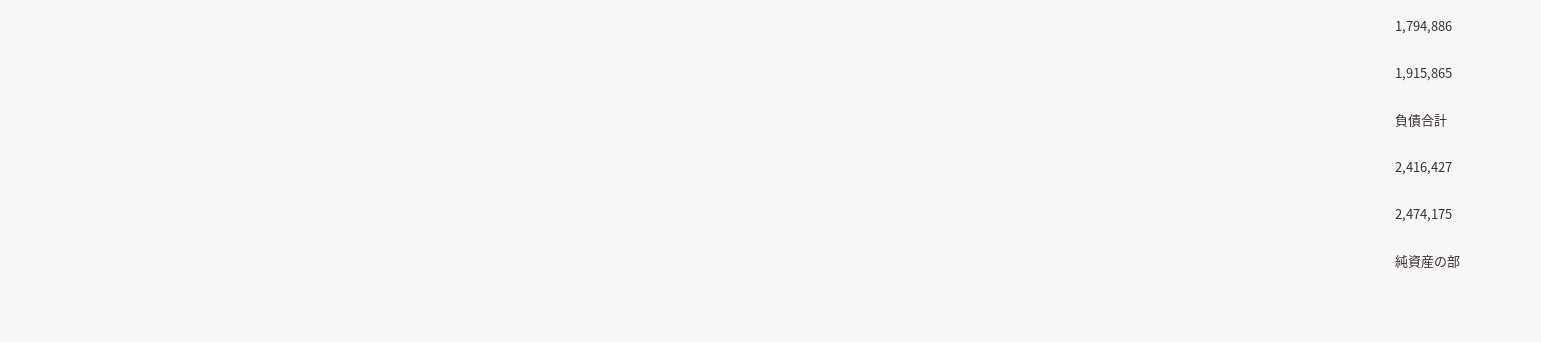1,794,886

1,915,865

負債合計

2,416,427

2,474,175

純資産の部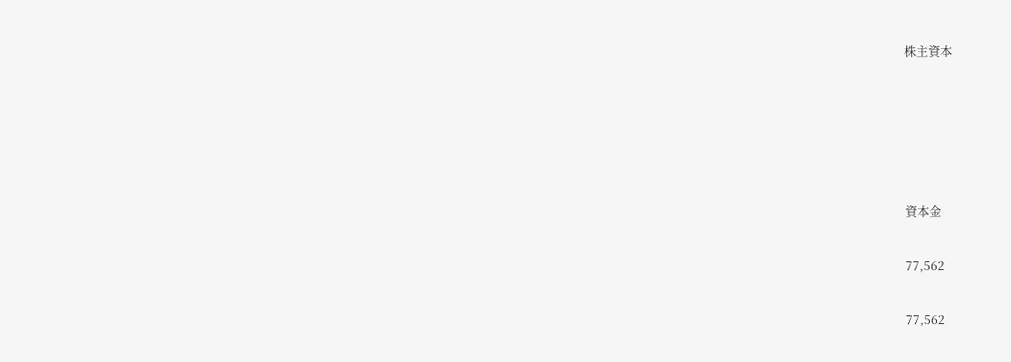株主資本





資本金

77,562

77,562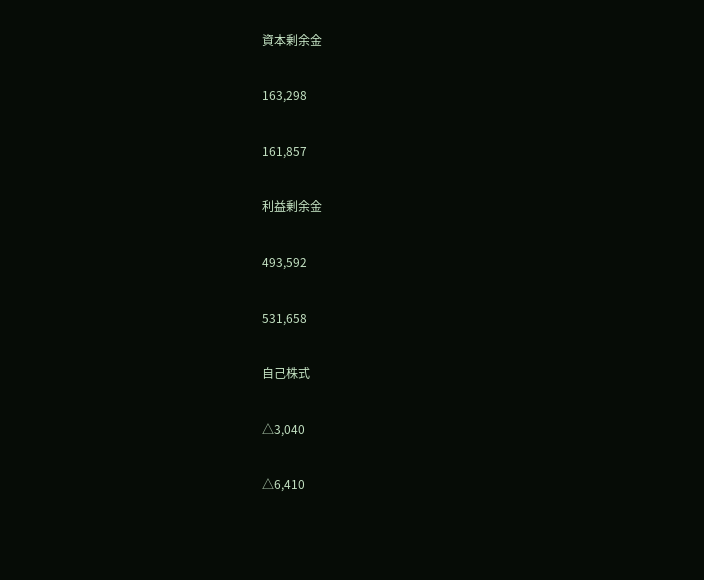資本剰余金

163,298

161,857

利益剰余金

493,592

531,658

自己株式

△3,040

△6,410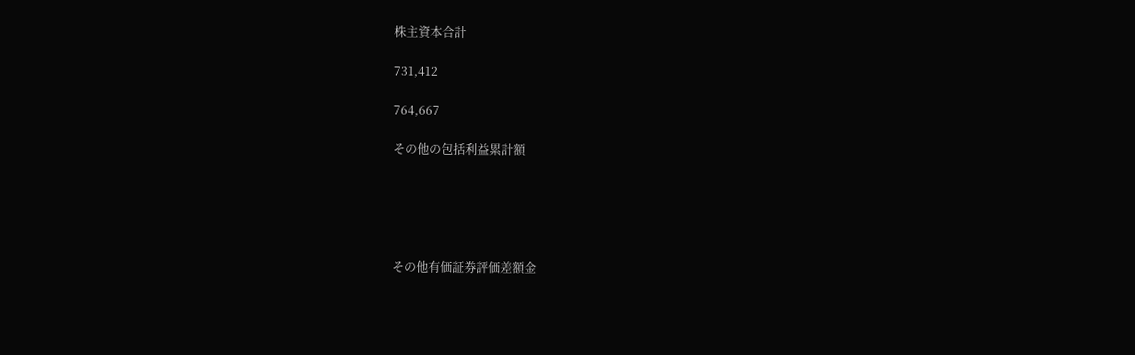株主資本合計

731,412

764,667

その他の包括利益累計額





その他有価証券評価差額金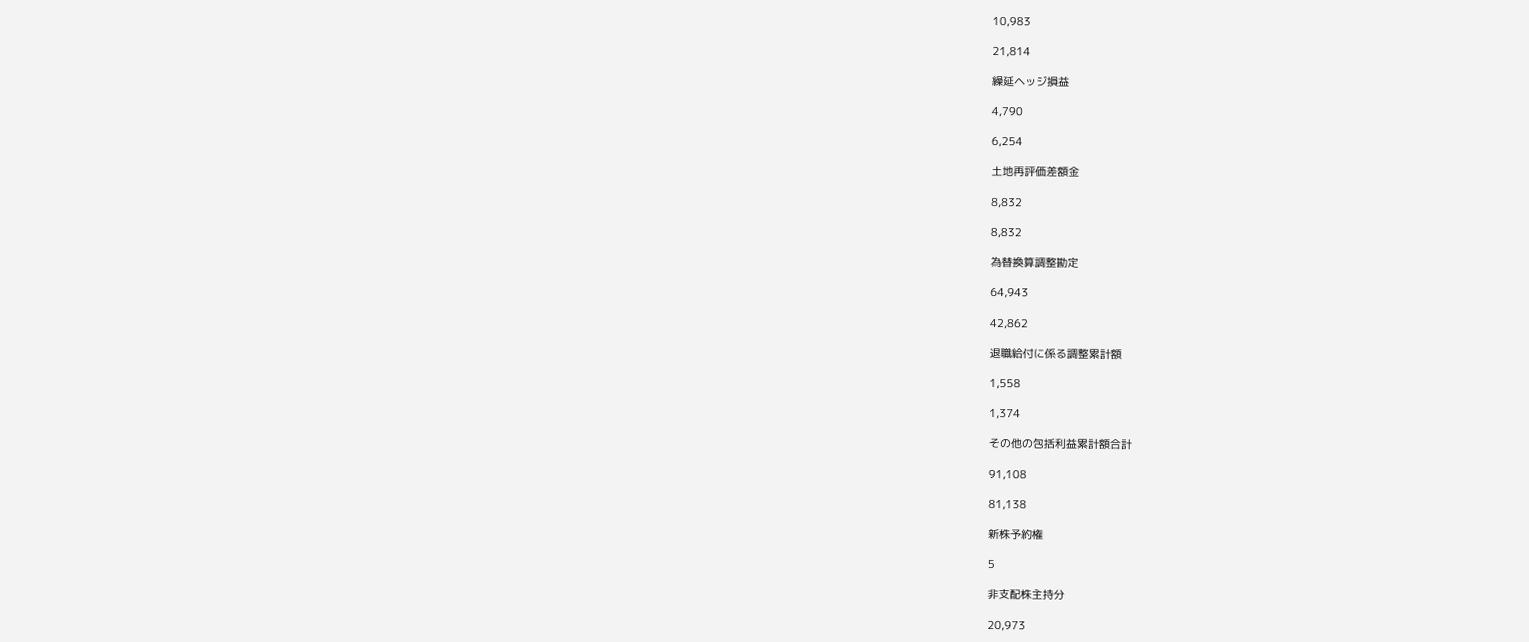10,983

21,814

繰延ヘッジ損益

4,790

6,254

土地再評価差額金

8,832

8,832

為替換算調整勘定

64,943

42,862

退職給付に係る調整累計額

1,558

1,374

その他の包括利益累計額合計

91,108

81,138

新株予約権

5

非支配株主持分

20,973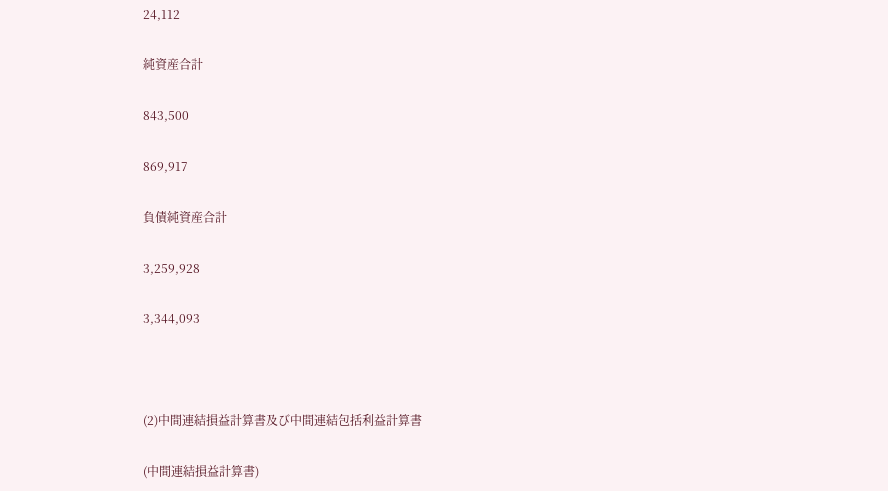24,112

純資産合計

843,500

869,917

負債純資産合計

3,259,928

3,344,093



(2)中間連結損益計算書及び中間連結包括利益計算書

(中間連結損益計算書)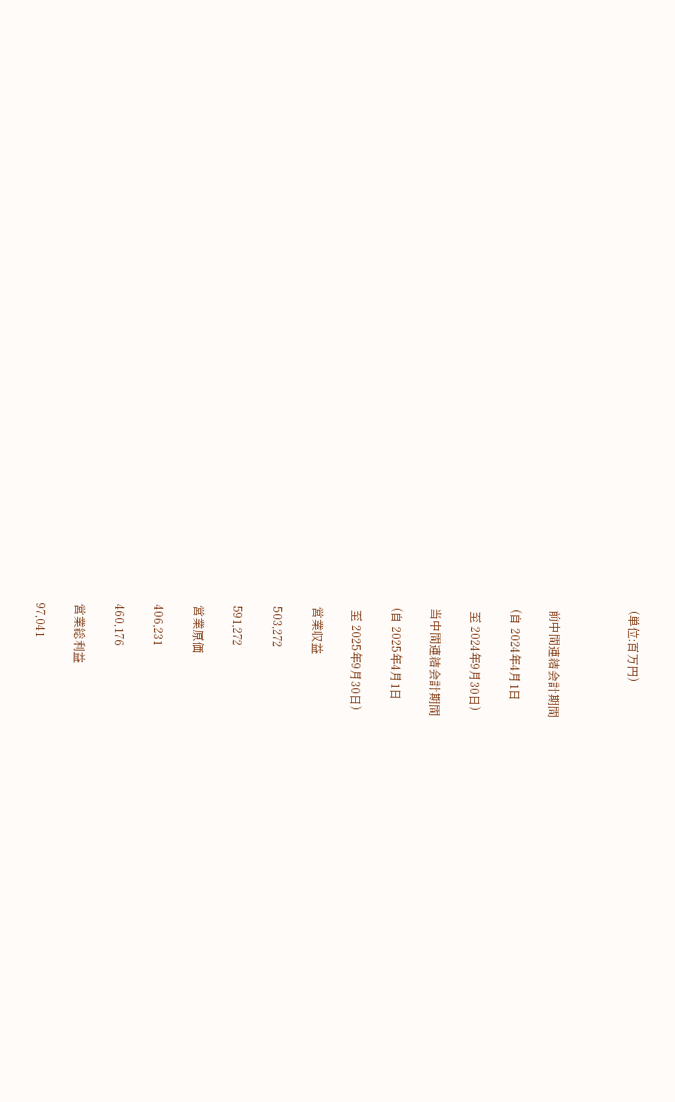(単位:百万円)



前中間連結会計期間

(自 2024年4月1日

 至 2024年9月30日)

当中間連結会計期間

(自 2025年4月1日

 至 2025年9月30日)

営業収益

503,272

591,272

営業原価

406,231

460,176

営業総利益

97,041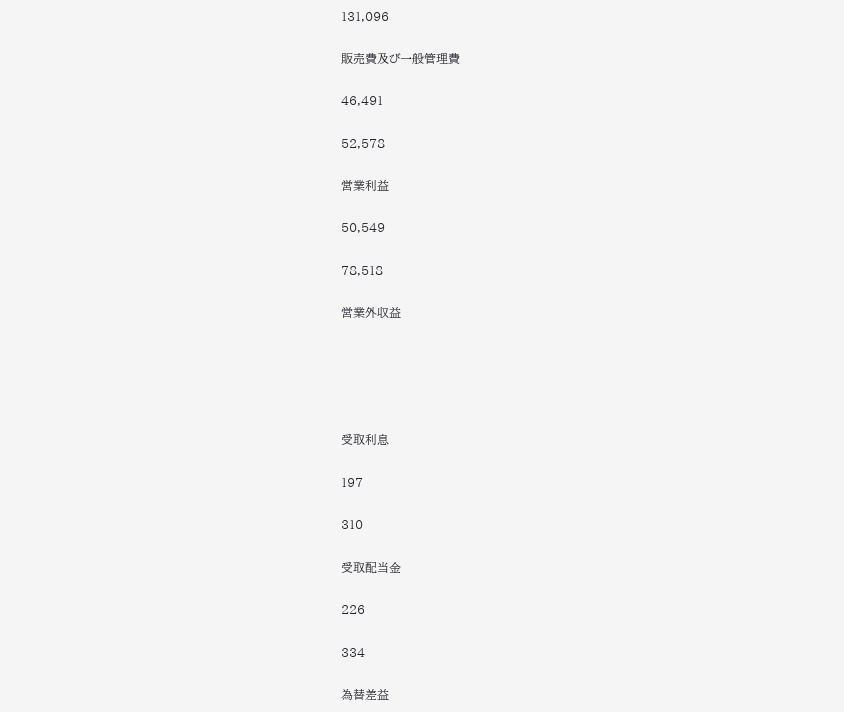131,096

販売費及び一般管理費

46,491

52,578

営業利益

50,549

78,518

営業外収益





受取利息

197

310

受取配当金

226

334

為替差益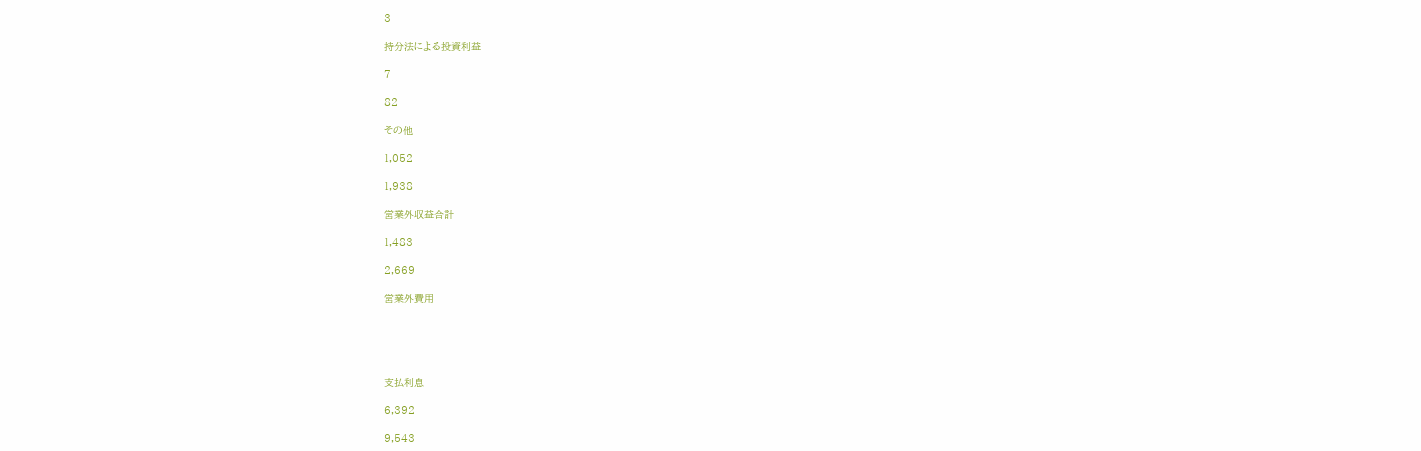3

持分法による投資利益

7

82

その他

1,052

1,938

営業外収益合計

1,483

2,669

営業外費用





支払利息

6,392

9,543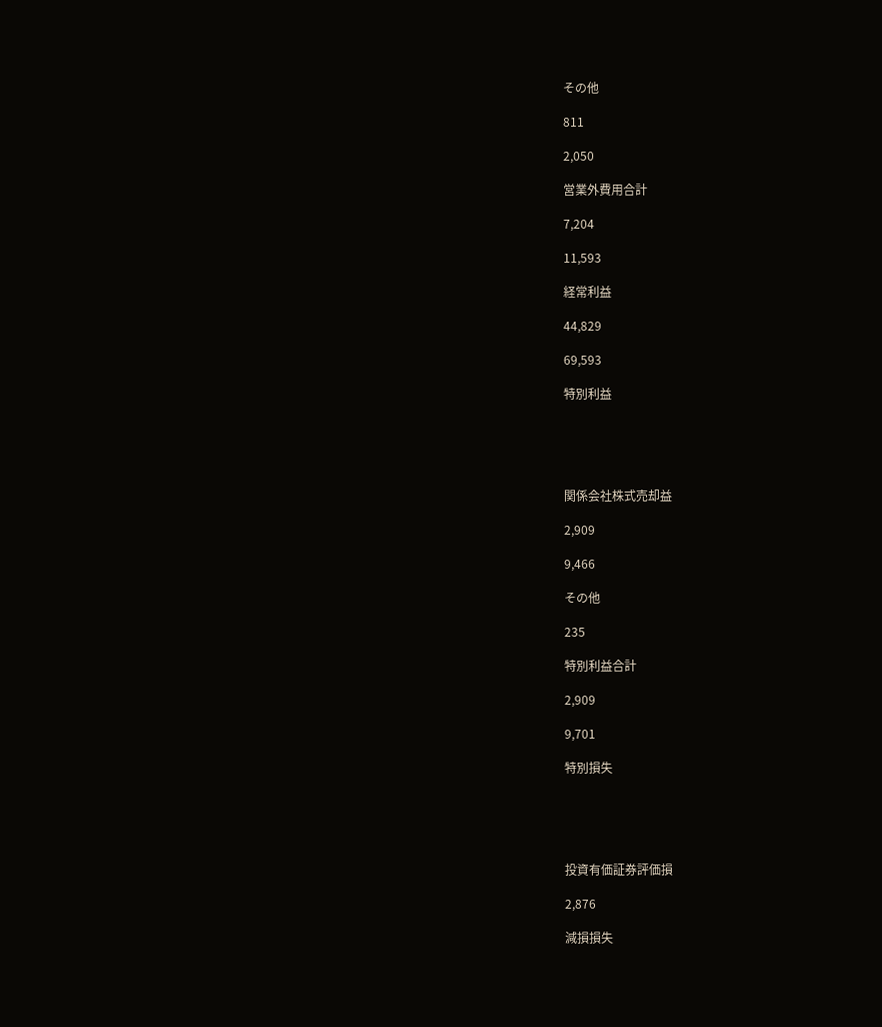その他

811

2,050

営業外費用合計

7,204

11,593

経常利益

44,829

69,593

特別利益





関係会社株式売却益

2,909

9,466

その他

235

特別利益合計

2,909

9,701

特別損失





投資有価証券評価損

2,876

減損損失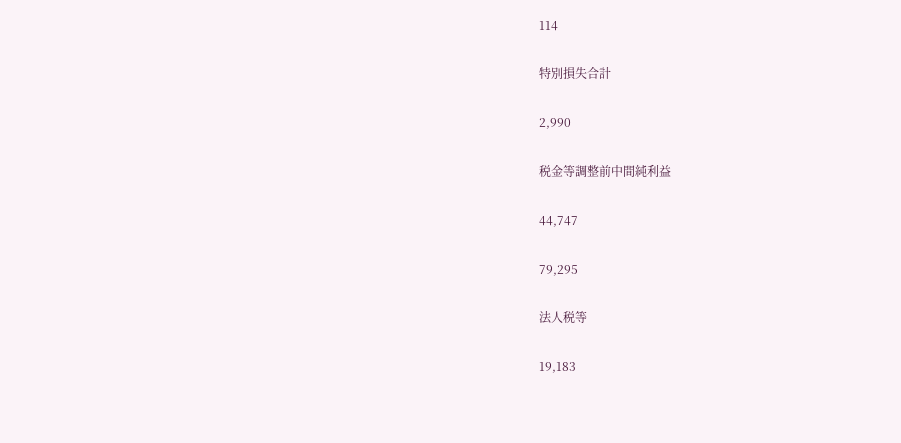114

特別損失合計

2,990

税金等調整前中間純利益

44,747

79,295

法人税等

19,183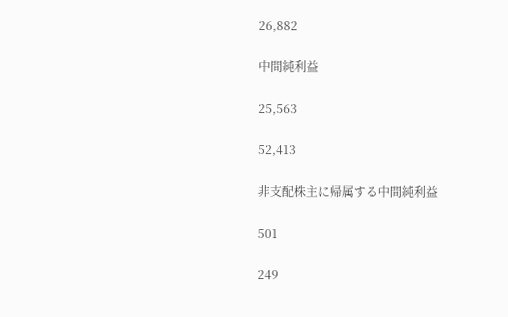26,882

中間純利益

25,563

52,413

非支配株主に帰属する中間純利益

501

249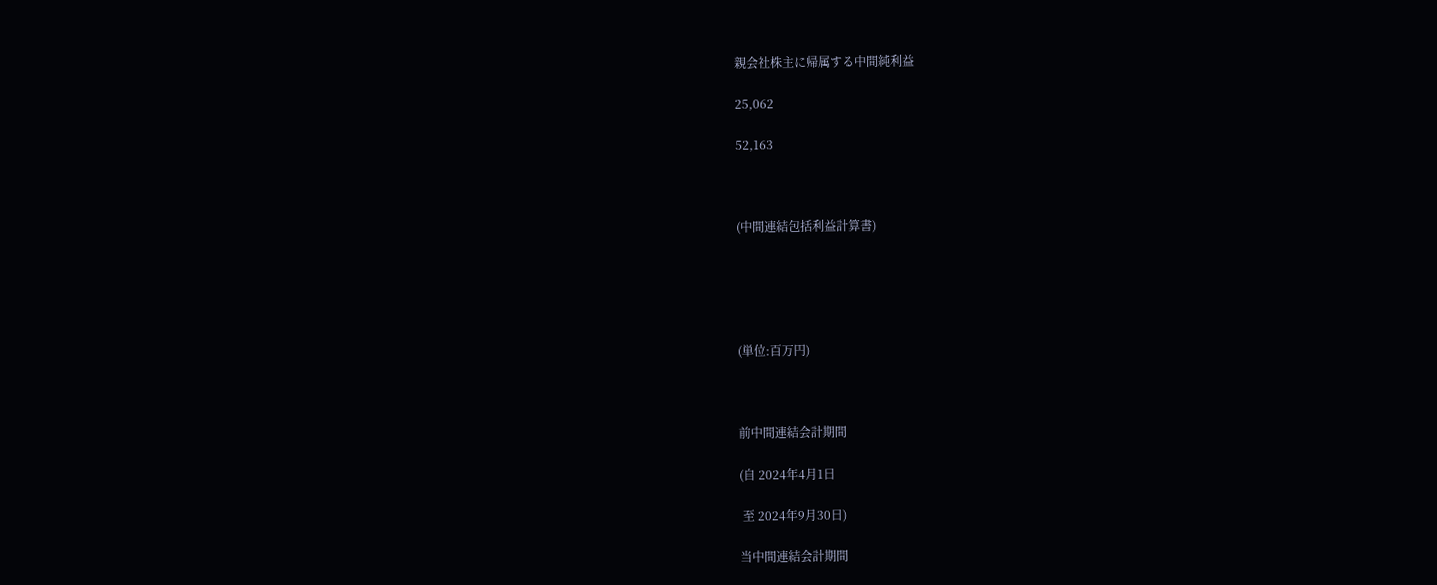親会社株主に帰属する中間純利益

25,062

52,163



(中間連結包括利益計算書)





(単位:百万円)



前中間連結会計期間

(自 2024年4月1日

 至 2024年9月30日)

当中間連結会計期間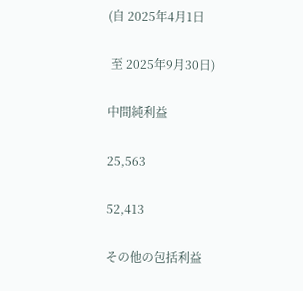(自 2025年4月1日

 至 2025年9月30日)

中間純利益

25,563

52,413

その他の包括利益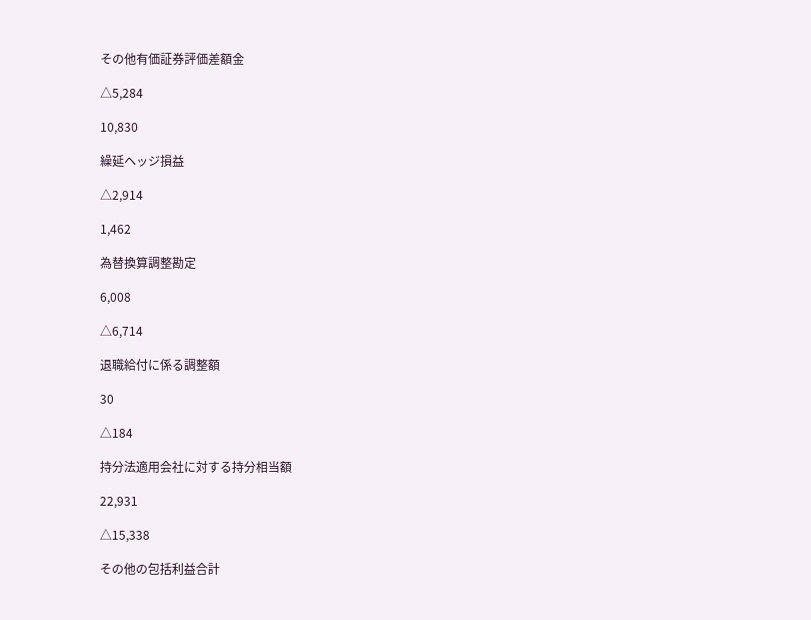その他有価証券評価差額金

△5,284

10,830

繰延ヘッジ損益

△2,914

1,462

為替換算調整勘定

6,008

△6,714

退職給付に係る調整額

30

△184

持分法適用会社に対する持分相当額

22,931

△15,338

その他の包括利益合計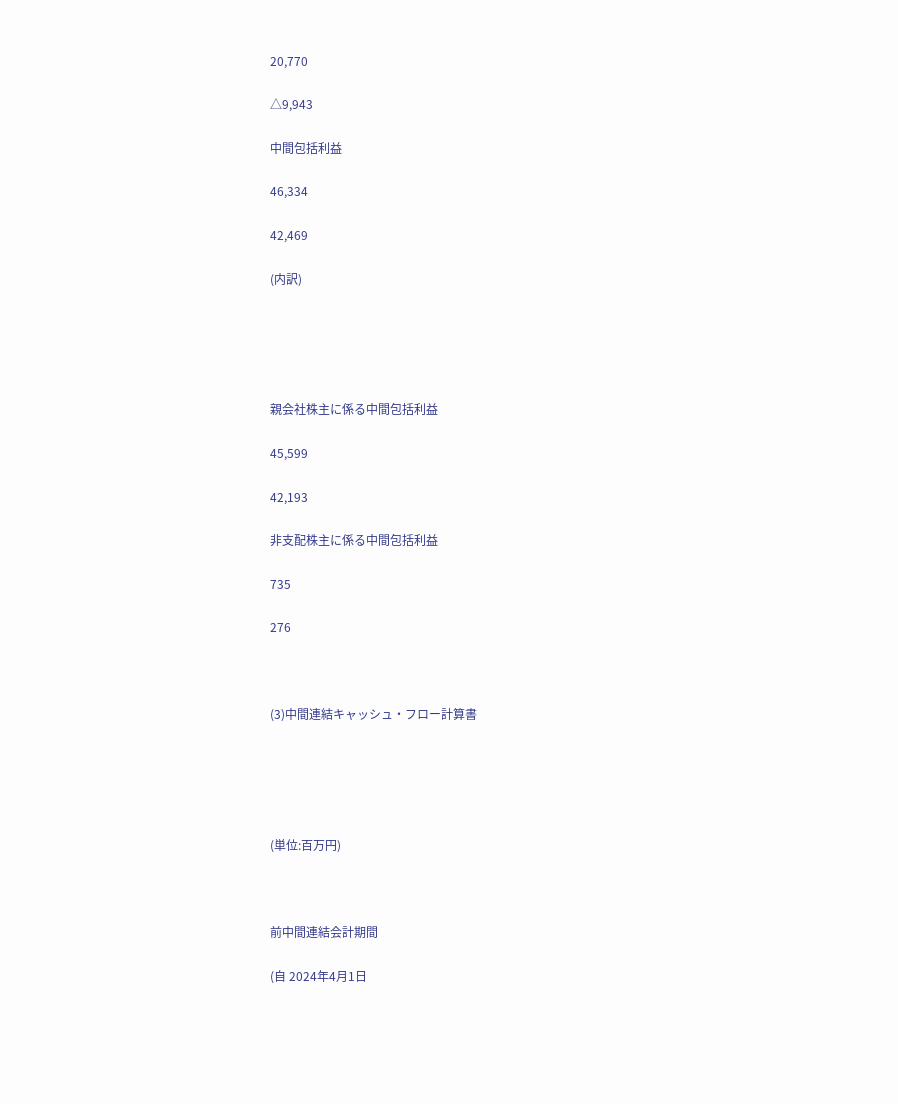20,770

△9,943

中間包括利益

46,334

42,469

(内訳)





親会社株主に係る中間包括利益

45,599

42,193

非支配株主に係る中間包括利益

735

276



(3)中間連結キャッシュ・フロー計算書





(単位:百万円)



前中間連結会計期間

(自 2024年4月1日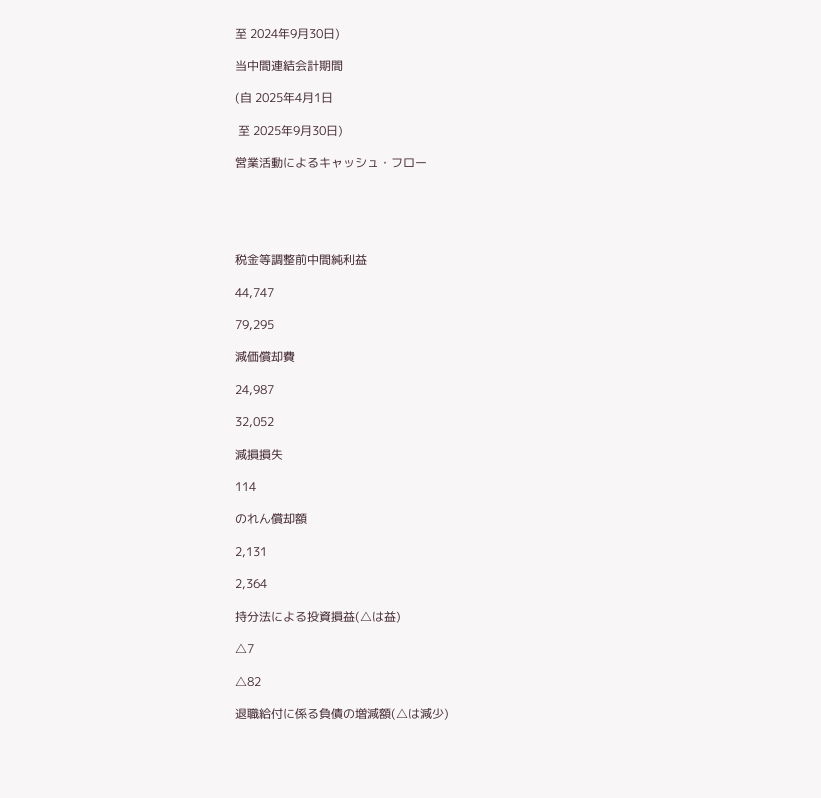至 2024年9月30日)

当中間連結会計期間

(自 2025年4月1日

 至 2025年9月30日)

営業活動によるキャッシュ・フロー





税金等調整前中間純利益

44,747

79,295

減価償却費

24,987

32,052

減損損失

114

のれん償却額

2,131

2,364

持分法による投資損益(△は益)

△7

△82

退職給付に係る負債の増減額(△は減少)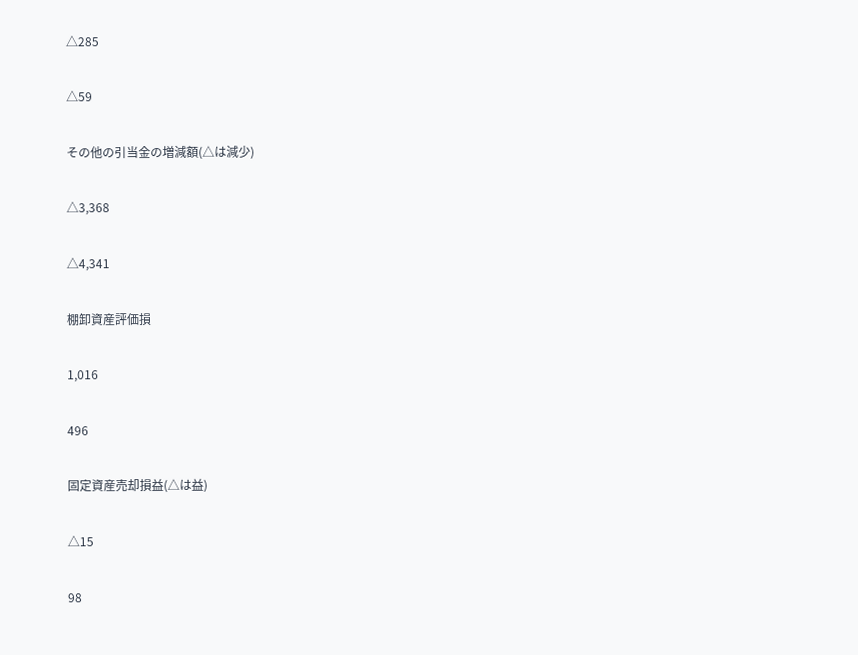△285

△59

その他の引当金の増減額(△は減少)

△3,368

△4,341

棚卸資産評価損

1,016

496

固定資産売却損益(△は益)

△15

98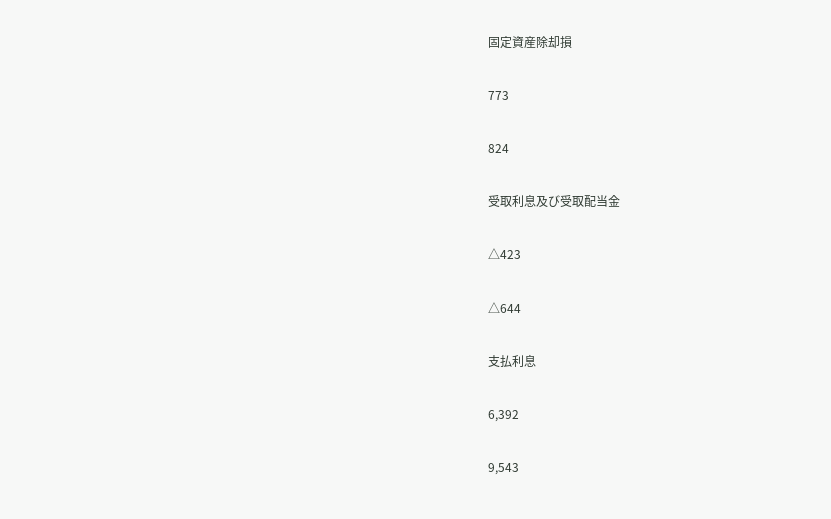固定資産除却損

773

824

受取利息及び受取配当金

△423

△644

支払利息

6,392

9,543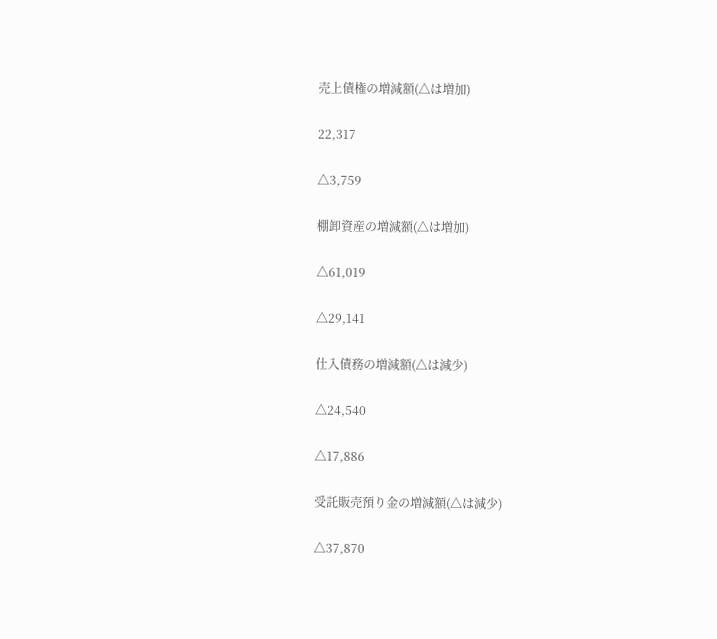売上債権の増減額(△は増加)

22,317

△3,759

棚卸資産の増減額(△は増加)

△61,019

△29,141

仕入債務の増減額(△は減少)

△24,540

△17,886

受託販売預り金の増減額(△は減少)

△37,870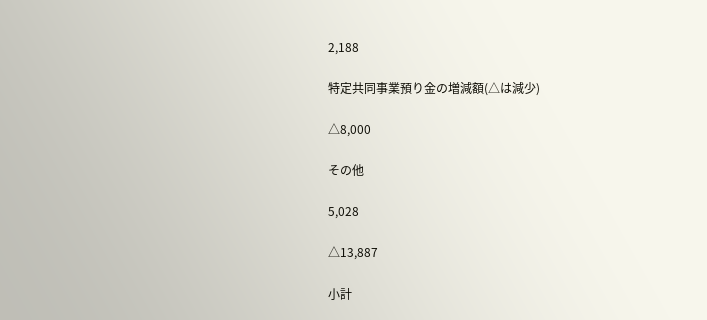2,188

特定共同事業預り金の増減額(△は減少)

△8,000

その他

5,028

△13,887

小計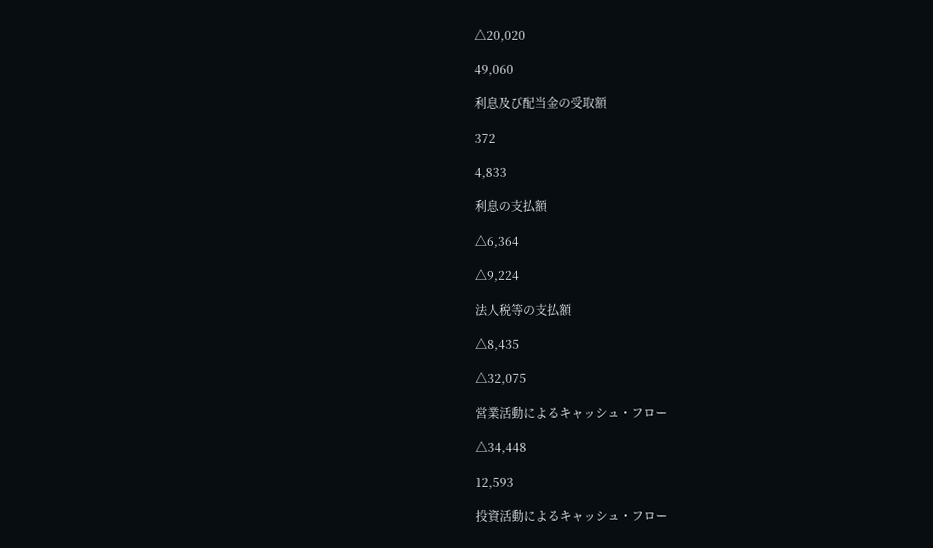△20,020

49,060

利息及び配当金の受取額

372

4,833

利息の支払額

△6,364

△9,224

法人税等の支払額

△8,435

△32,075

営業活動によるキャッシュ・フロー

△34,448

12,593

投資活動によるキャッシュ・フロー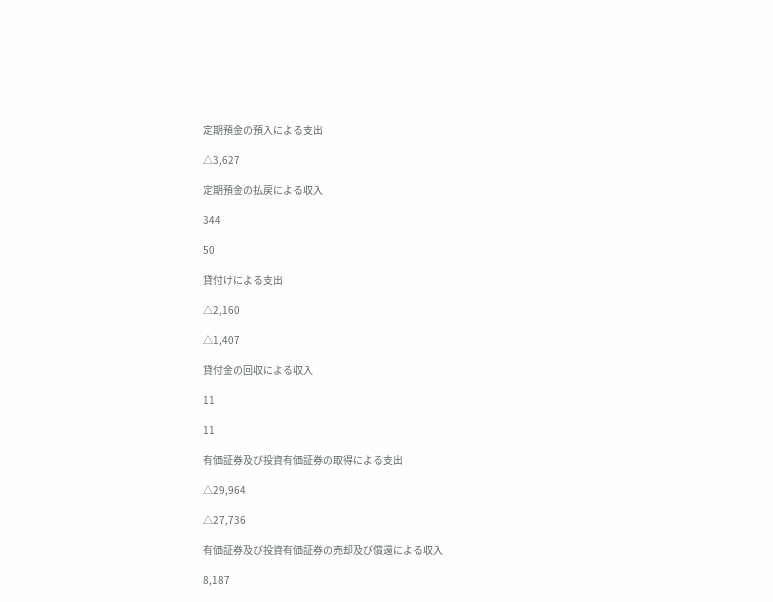定期預金の預入による支出

△3,627

定期預金の払戻による収入

344

50

貸付けによる支出

△2,160

△1,407

貸付金の回収による収入

11

11

有価証券及び投資有価証券の取得による支出

△29,964

△27,736

有価証券及び投資有価証券の売却及び償還による収入

8,187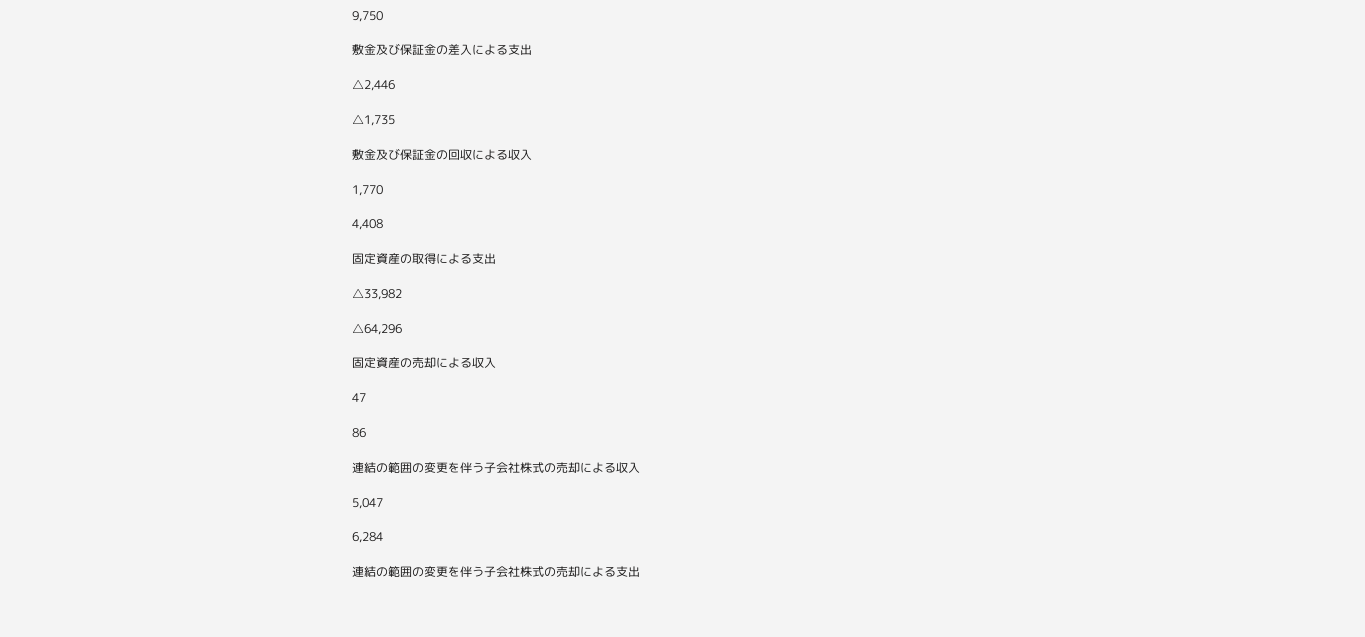9,750

敷金及び保証金の差入による支出

△2,446

△1,735

敷金及び保証金の回収による収入

1,770

4,408

固定資産の取得による支出

△33,982

△64,296

固定資産の売却による収入

47

86

連結の範囲の変更を伴う子会社株式の売却による収入

5,047

6,284

連結の範囲の変更を伴う子会社株式の売却による支出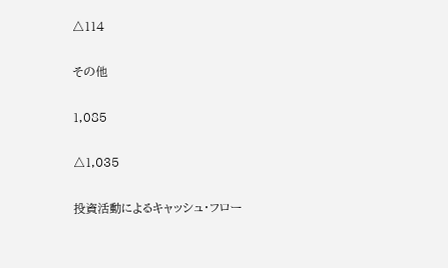△114

その他

1,085

△1,035

投資活動によるキャッシュ・フロー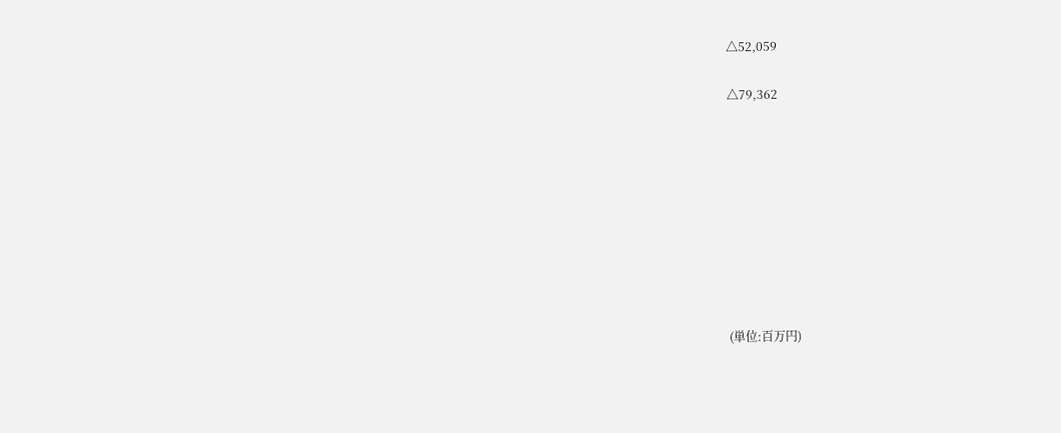△52,059

△79,362









(単位:百万円)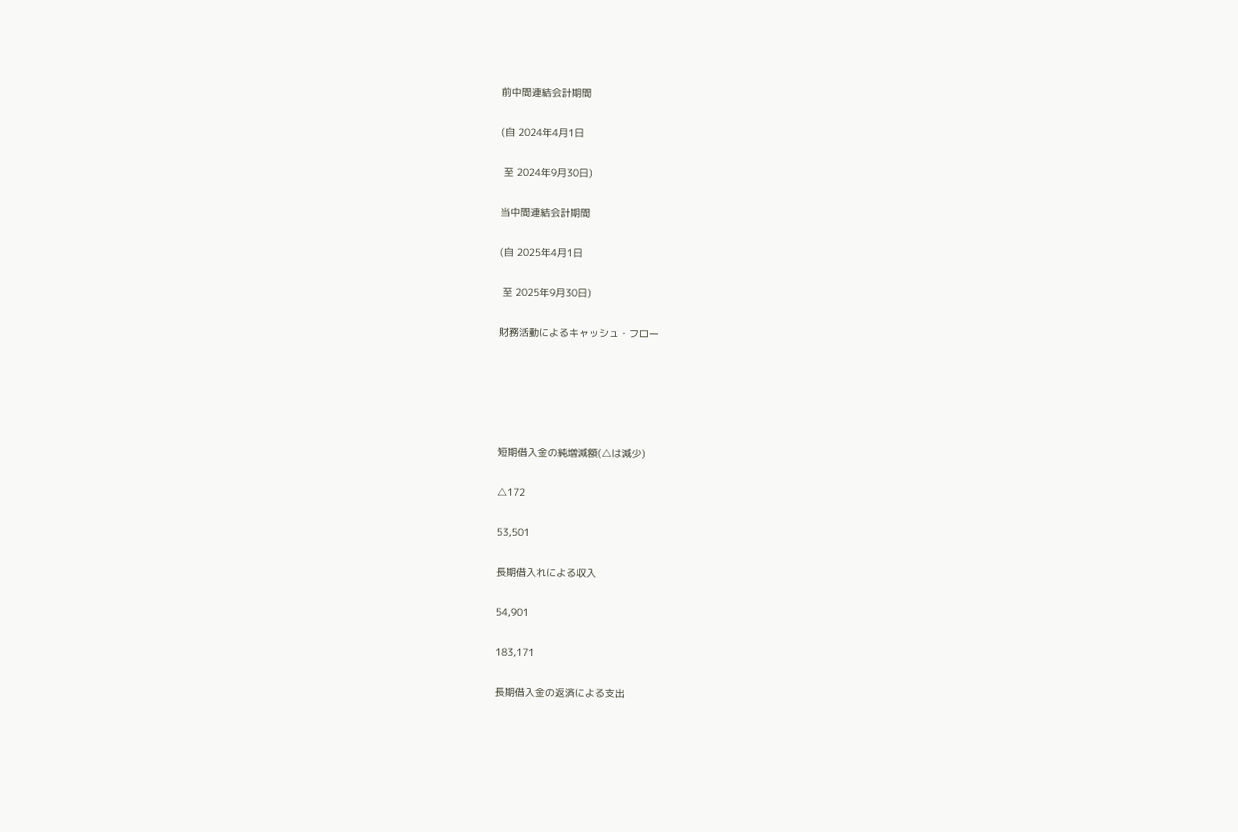前中間連結会計期間

(自 2024年4月1日

 至 2024年9月30日)

当中間連結会計期間

(自 2025年4月1日

 至 2025年9月30日)

財務活動によるキャッシュ・フロー





短期借入金の純増減額(△は減少)

△172

53,501

長期借入れによる収入

54,901

183,171

長期借入金の返済による支出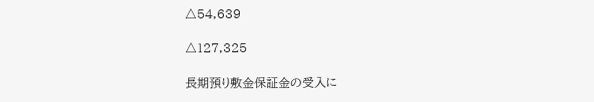△54,639

△127,325

長期預り敷金保証金の受入に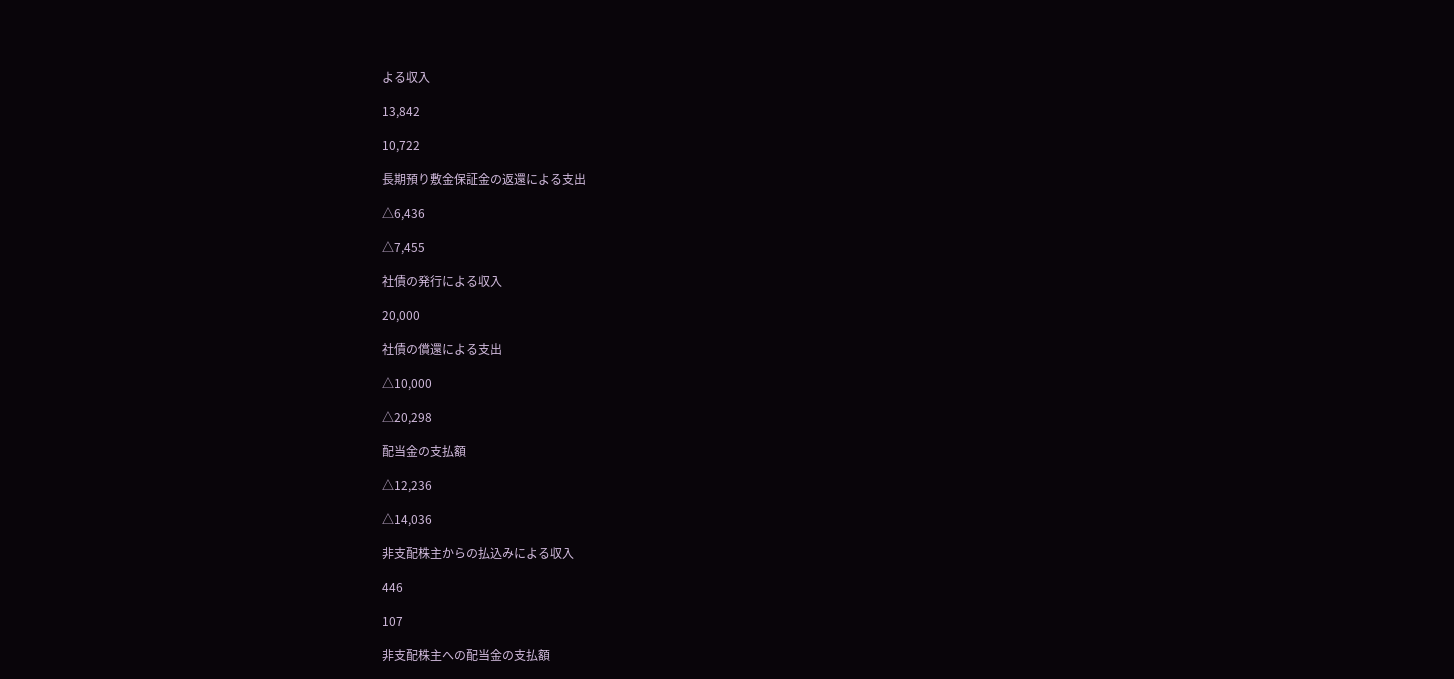よる収入

13,842

10,722

長期預り敷金保証金の返還による支出

△6,436

△7,455

社債の発行による収入

20,000

社債の償還による支出

△10,000

△20,298

配当金の支払額

△12,236

△14,036

非支配株主からの払込みによる収入

446

107

非支配株主への配当金の支払額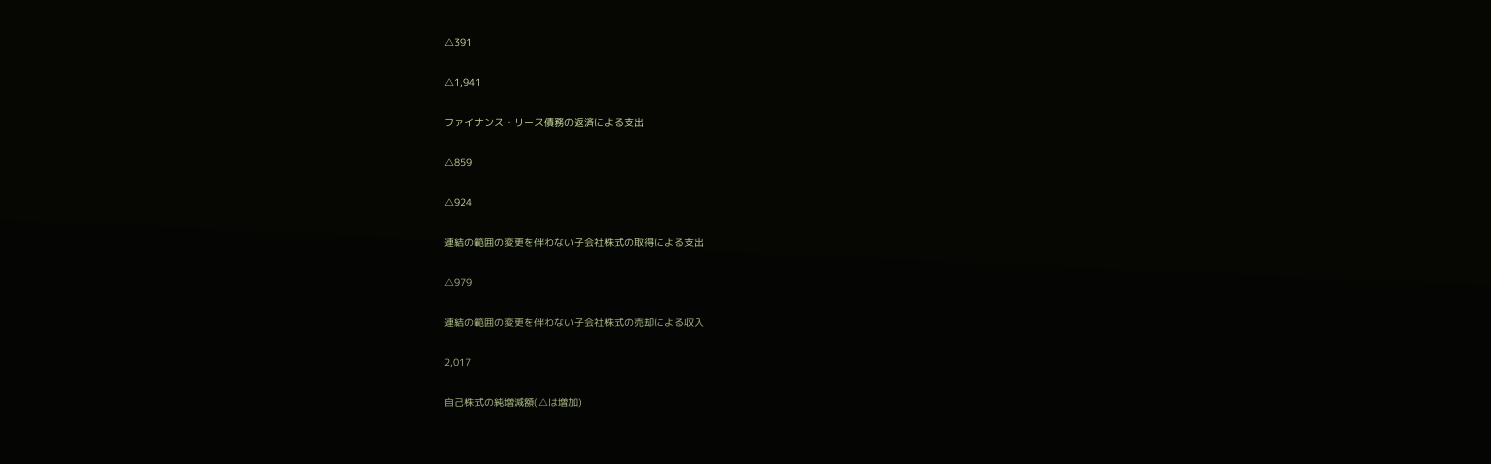△391

△1,941

ファイナンス・リース債務の返済による支出

△859

△924

連結の範囲の変更を伴わない子会社株式の取得による支出

△979

連結の範囲の変更を伴わない子会社株式の売却による収入

2,017

自己株式の純増減額(△は増加)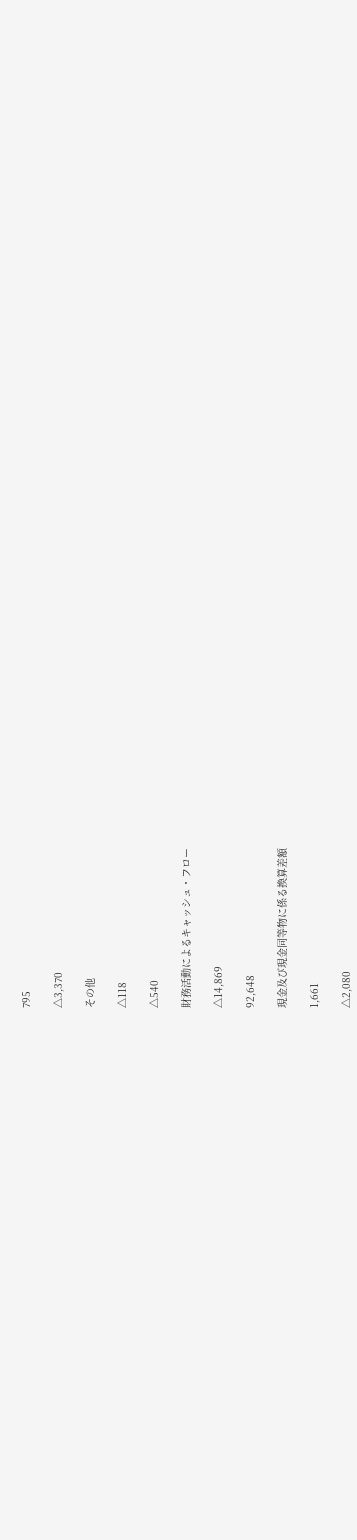795

△3,370

その他

△118

△540

財務活動によるキャッシュ・フロー

△14,869

92,648

現金及び現金同等物に係る換算差額

1,661

△2,080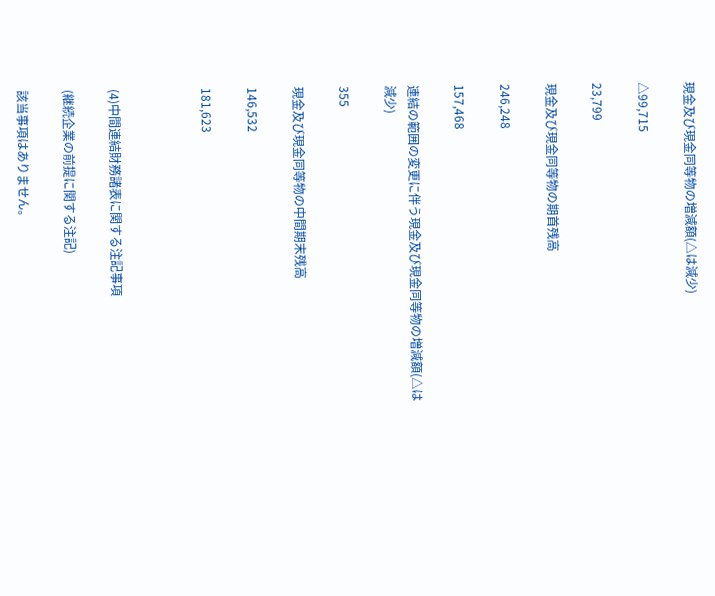現金及び現金同等物の増減額(△は減少)

△99,715

23,799

現金及び現金同等物の期首残高

246,248

157,468

連結の範囲の変更に伴う現金及び現金同等物の増減額(△は減少)

355

現金及び現金同等物の中間期末残高

146,532

181,623



(4)中間連結財務諸表に関する注記事項

(継続企業の前提に関する注記)

該当事項はありません。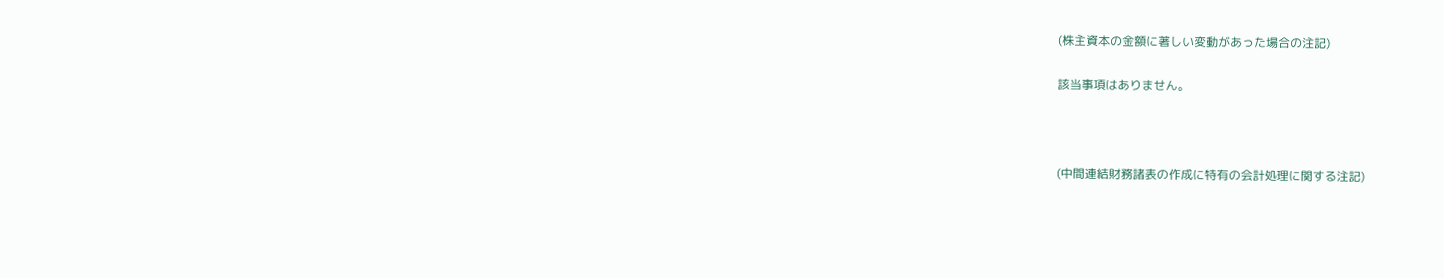(株主資本の金額に著しい変動があった場合の注記)

該当事項はありません。



(中間連結財務諸表の作成に特有の会計処理に関する注記)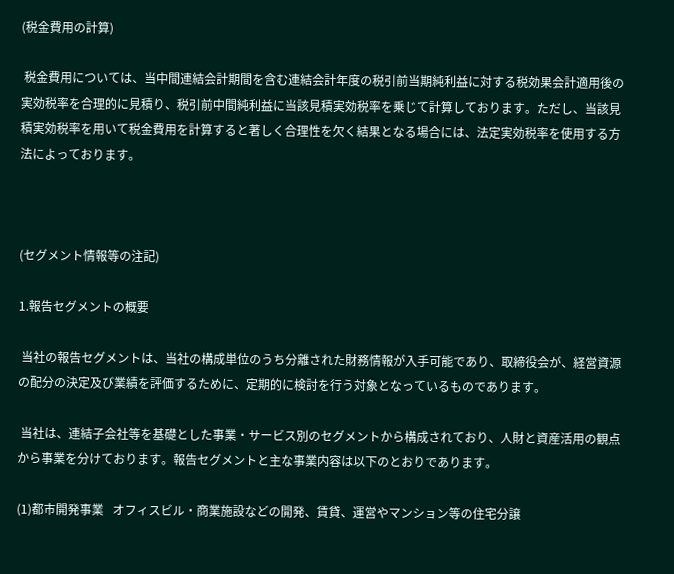(税金費用の計算)

 税金費用については、当中間連結会計期間を含む連結会計年度の税引前当期純利益に対する税効果会計適用後の実効税率を合理的に見積り、税引前中間純利益に当該見積実効税率を乗じて計算しております。ただし、当該見積実効税率を用いて税金費用を計算すると著しく合理性を欠く結果となる場合には、法定実効税率を使用する方法によっております。



(セグメント情報等の注記)

1.報告セグメントの概要

 当社の報告セグメントは、当社の構成単位のうち分離された財務情報が入手可能であり、取締役会が、経営資源の配分の決定及び業績を評価するために、定期的に検討を行う対象となっているものであります。

 当社は、連結子会社等を基礎とした事業・サービス別のセグメントから構成されており、人財と資産活用の観点から事業を分けております。報告セグメントと主な事業内容は以下のとおりであります。

(1)都市開発事業   オフィスビル・商業施設などの開発、賃貸、運営やマンション等の住宅分譲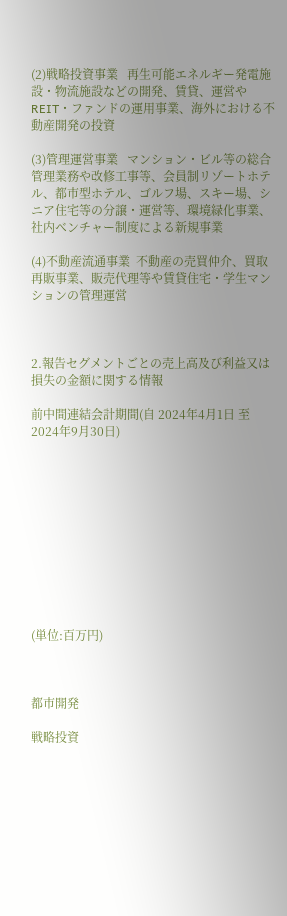(2)戦略投資事業   再生可能エネルギー発電施設・物流施設などの開発、賃貸、運営やREIT・ファンドの運用事業、海外における不動産開発の投資

(3)管理運営事業   マンション・ビル等の総合管理業務や改修工事等、会員制リゾートホテル、都市型ホテル、ゴルフ場、スキー場、シニア住宅等の分譲・運営等、環境緑化事業、社内ベンチャー制度による新規事業

(4)不動産流通事業  不動産の売買仲介、買取再販事業、販売代理等や賃貸住宅・学生マンションの管理運営



2.報告セグメントごとの売上高及び利益又は損失の金額に関する情報

前中間連結会計期間(自 2024年4月1日 至 2024年9月30日)











(単位:百万円)



都市開発

戦略投資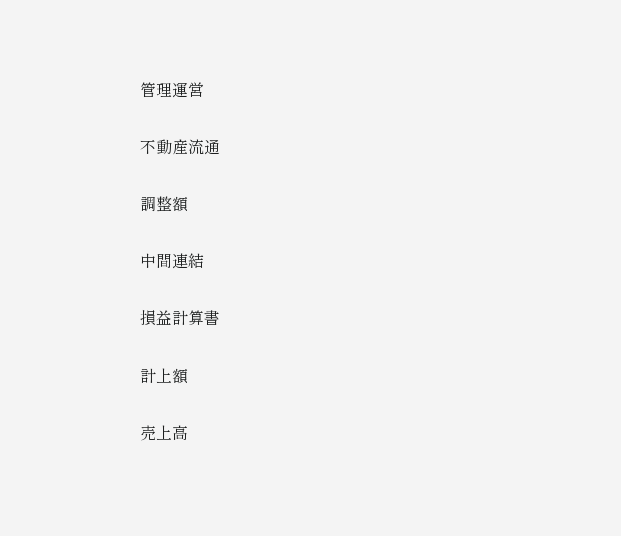管理運営

不動産流通

調整額

中間連結

損益計算書

計上額

売上高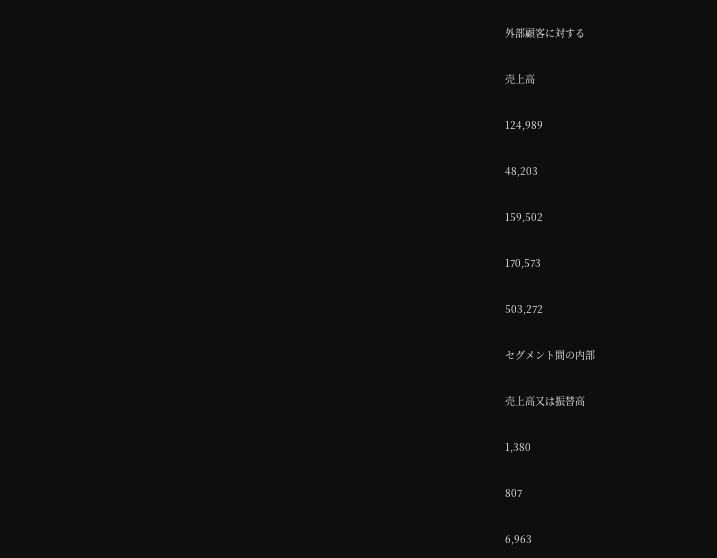外部顧客に対する

売上高

124,989

48,203

159,502

170,573

503,272

セグメント間の内部

売上高又は振替高

1,380

807

6,963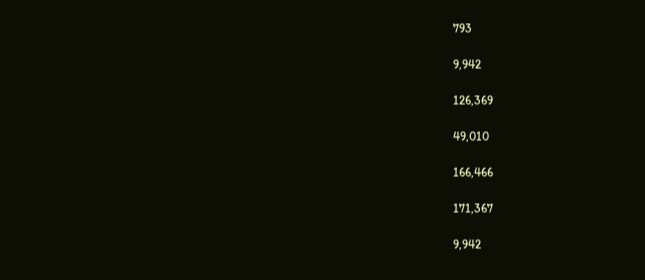793

9,942

126,369

49,010

166,466

171,367

9,942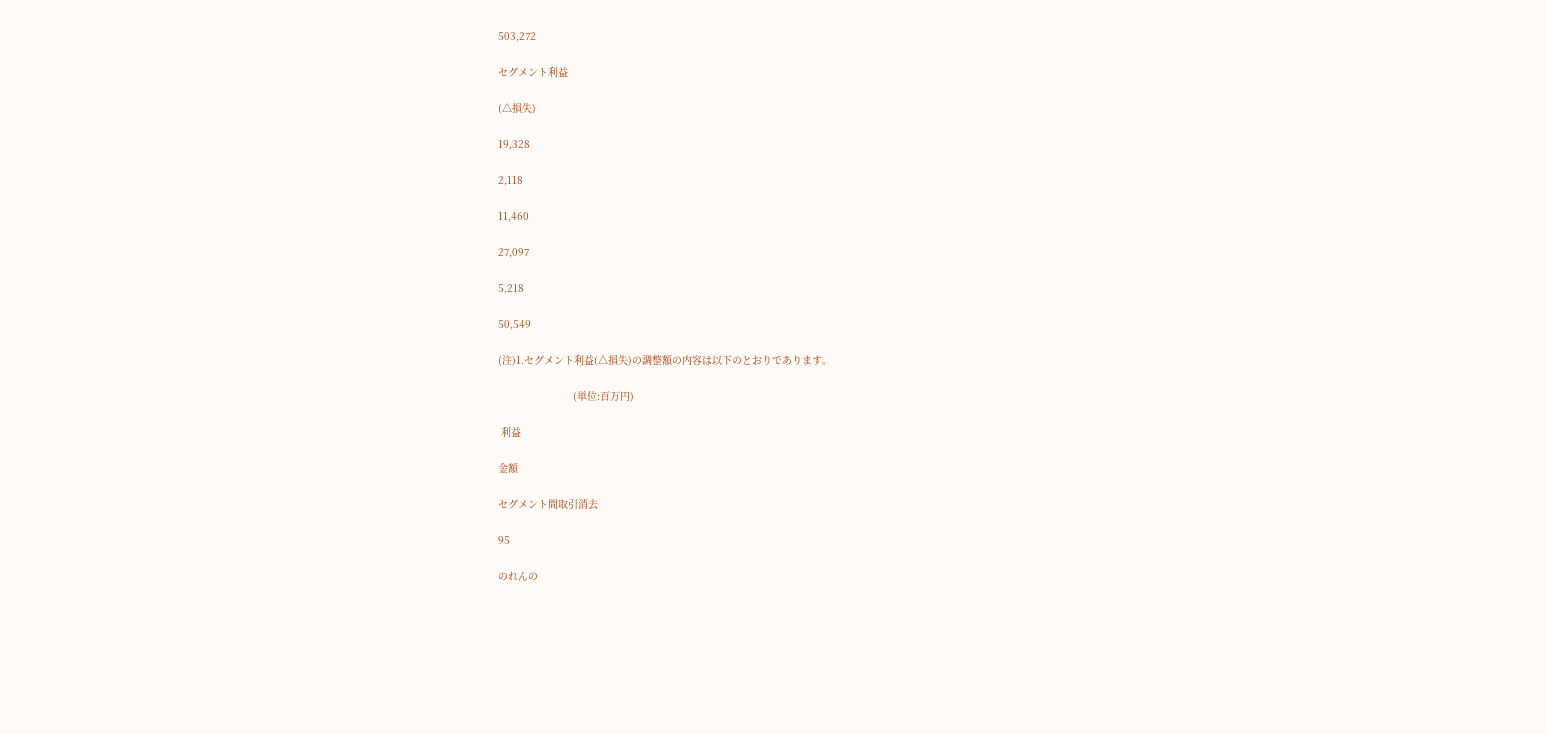503,272

セグメント利益

(△損失)

19,328

2,118

11,460

27,097

5,218

50,549

(注)1.セグメント利益(△損失)の調整額の内容は以下のとおりであります。

                         (単位:百万円)

 利益

金額

セグメント間取引消去

95

のれんの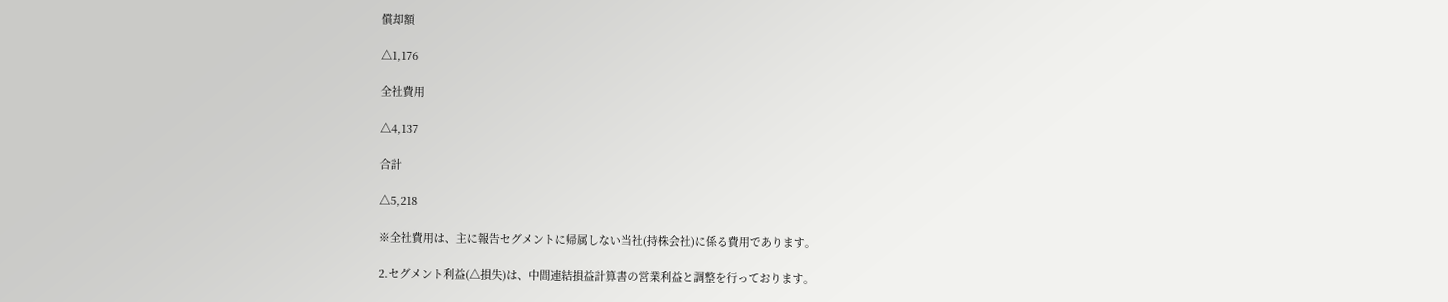償却額

△1,176

全社費用

△4,137

合計

△5,218

※全社費用は、主に報告セグメントに帰属しない当社(持株会社)に係る費用であります。

2.セグメント利益(△損失)は、中間連結損益計算書の営業利益と調整を行っております。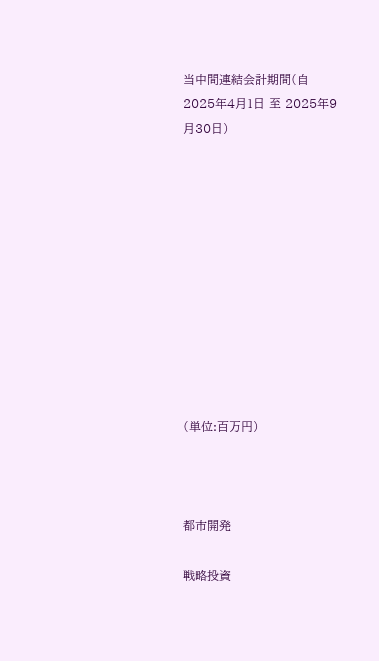当中間連結会計期間(自 2025年4月1日 至 2025年9月30日)











(単位:百万円)



都市開発

戦略投資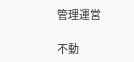管理運営

不動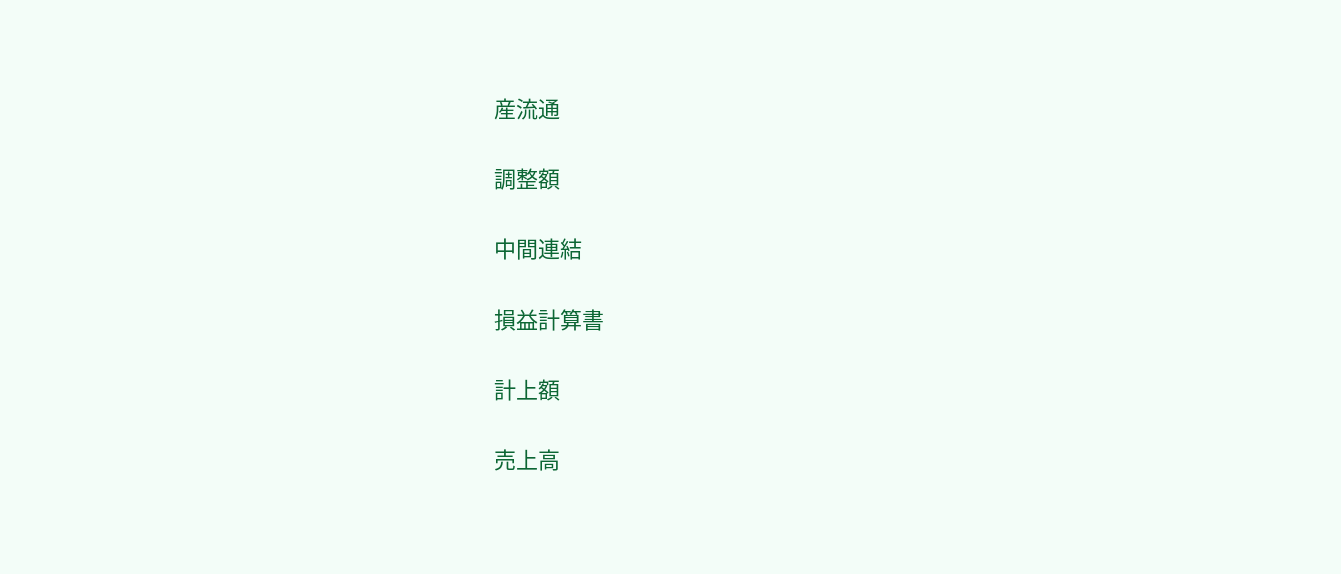産流通

調整額

中間連結

損益計算書

計上額

売上高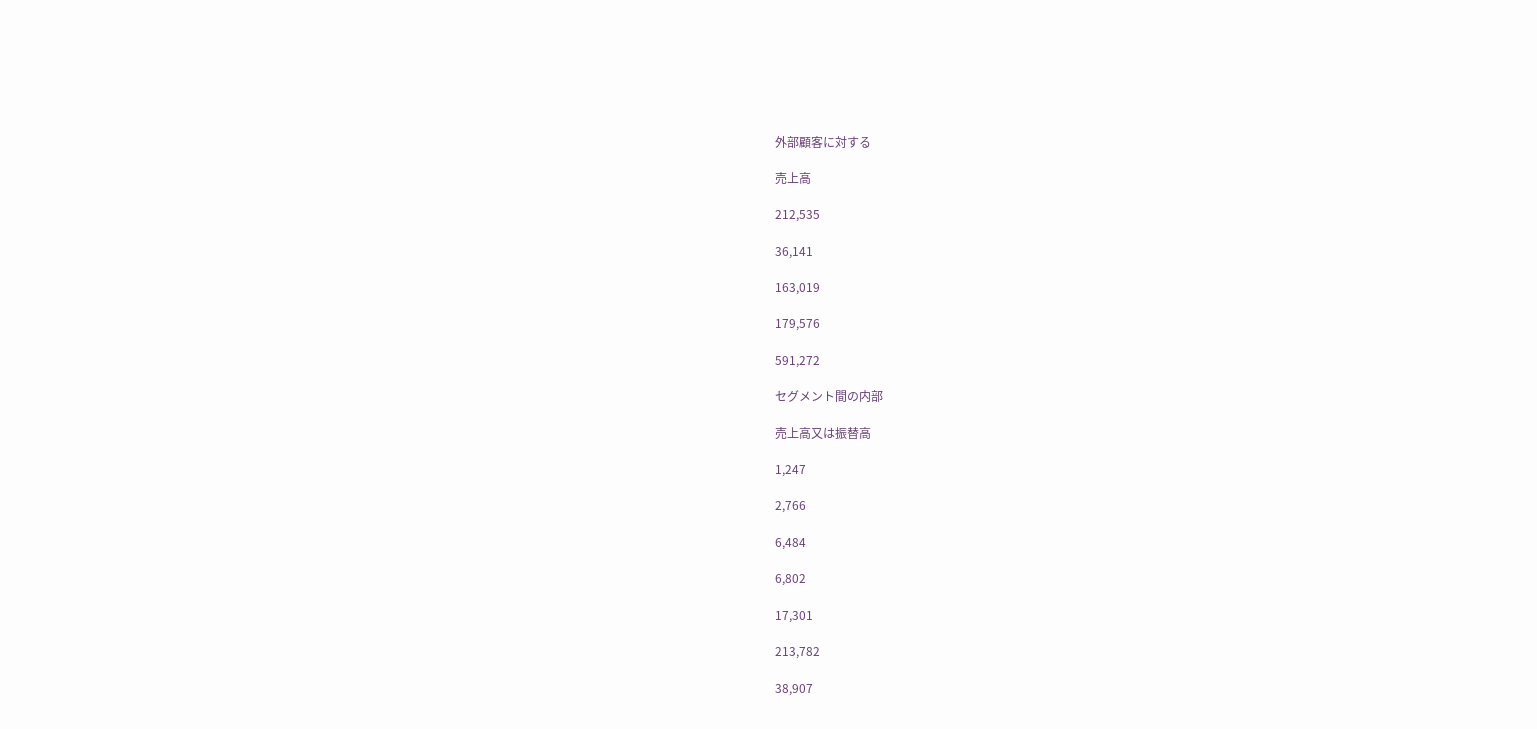外部顧客に対する

売上高

212,535

36,141

163,019

179,576

591,272

セグメント間の内部

売上高又は振替高

1,247

2,766

6,484

6,802

17,301

213,782

38,907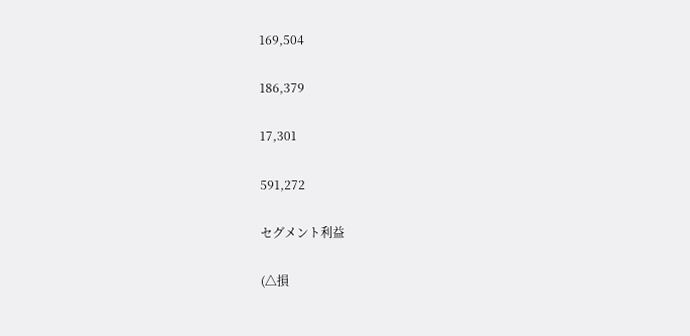169,504

186,379

17,301

591,272

セグメント利益

(△損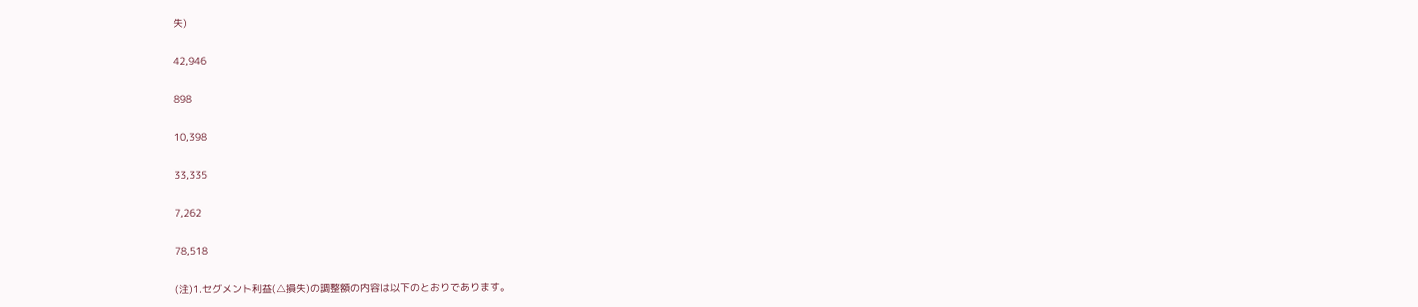失)

42,946

898

10,398

33,335

7,262

78,518

(注)1.セグメント利益(△損失)の調整額の内容は以下のとおりであります。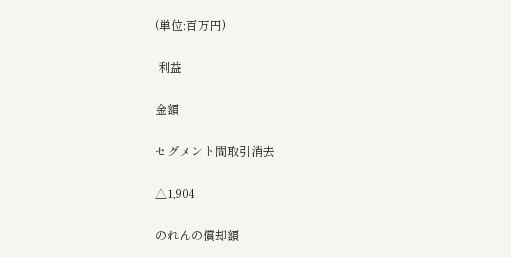(単位:百万円)

 利益

金額

セグメント間取引消去

△1,904

のれんの償却額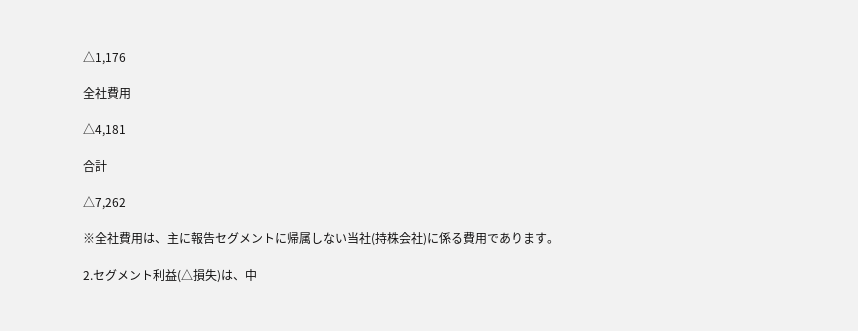△1,176

全社費用

△4,181

合計

△7,262

※全社費用は、主に報告セグメントに帰属しない当社(持株会社)に係る費用であります。

2.セグメント利益(△損失)は、中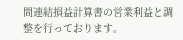間連結損益計算書の営業利益と調整を行っております。